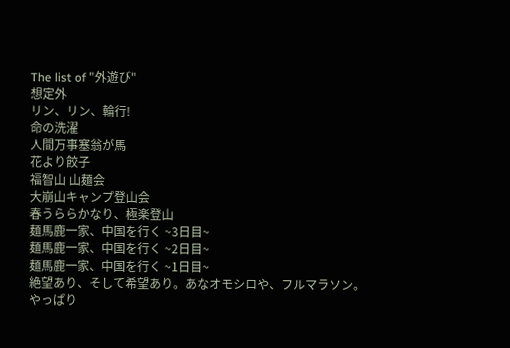The list of "外遊び"
想定外
リン、リン、輪行!
命の洗濯
人間万事塞翁が馬
花より餃子
福智山 山麺会
大崩山キャンプ登山会
春うららかなり、極楽登山
麺馬鹿一家、中国を行く ~3日目~
麺馬鹿一家、中国を行く ~2日目~
麺馬鹿一家、中国を行く ~1日目~
絶望あり、そして希望あり。あなオモシロや、フルマラソン。
やっぱり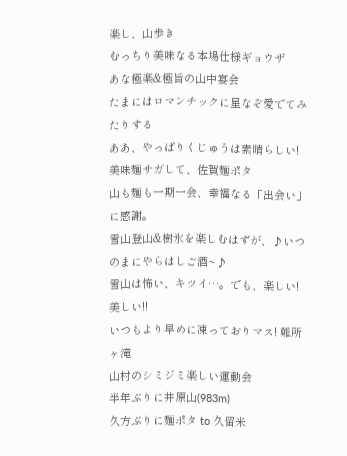楽し、山歩き
むっちり美味なる本場仕様ギョウザ
あな極楽&極旨の山中宴会
たまにはロマンチックに星なぞ愛でてみたりする
ああ、やっぱりくじゅうは素晴らしい!
美味麺サガして、佐賀麺ポタ
山も麺も一期一会、幸福なる「出会い」に感謝。
雪山登山&樹氷を楽しむはずが、♪いつのまにやらはしご酒~♪
雪山は怖い、キツイ…。でも、楽しい!美しい!!
いつもより早めに凍っておりマス! 難所ヶ滝
山村のシミジミ楽しい運動会
半年ぶりに井原山(983m)
久方ぶりに麺ポタ to 久留米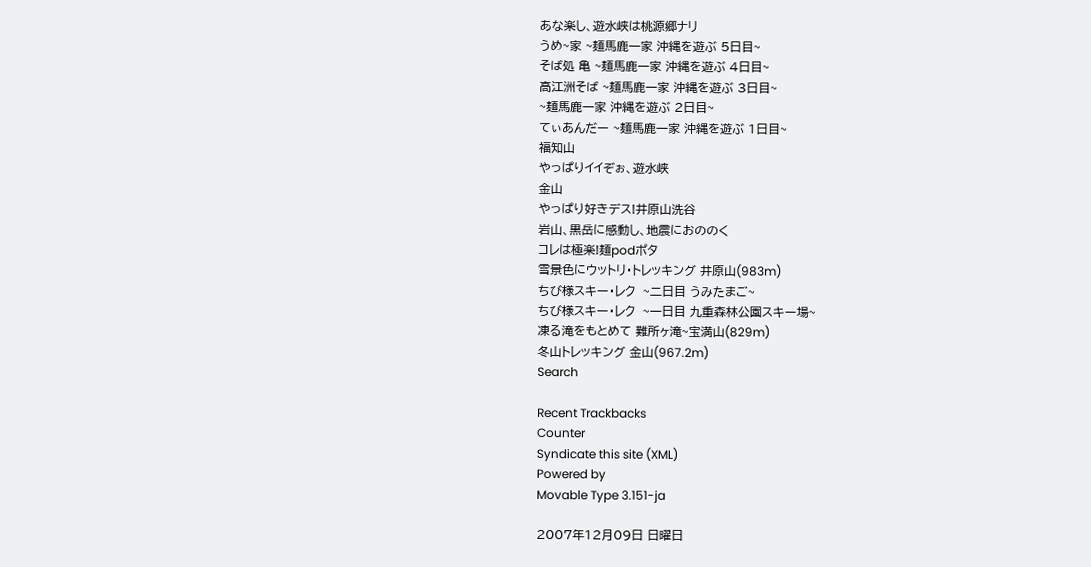あな楽し、遊水峡は桃源郷ナリ
うめ~家 ~麺馬鹿一家 沖縄を遊ぶ 5日目~
そば処 亀 ~麺馬鹿一家 沖縄を遊ぶ 4日目~
高江洲そば ~麺馬鹿一家 沖縄を遊ぶ 3日目~
~麺馬鹿一家 沖縄を遊ぶ 2日目~
てぃあんだー ~麺馬鹿一家 沖縄を遊ぶ 1日目~
福知山
やっぱりイイぞぉ、遊水峡
金山
やっぱり好きデス!井原山洗谷
岩山、黒岳に感動し、地震におののく
コレは極楽!麺podポタ
雪景色にウットリ・トレッキング 井原山(983m)
ちび様スキー・レク  ~二日目 うみたまご~
ちび様スキー・レク  ~一日目 九重森林公園スキー場~
凍る滝をもとめて 難所ヶ滝~宝満山(829m)
冬山トレッキング 金山(967.2m)
Search

Recent Trackbacks
Counter
Syndicate this site (XML)
Powered by
Movable Type 3.151-ja

2007年12月09日 日曜日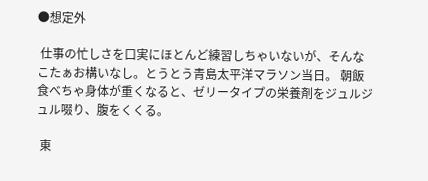●想定外

 仕事の忙しさを口実にほとんど練習しちゃいないが、そんなこたぁお構いなし。とうとう青島太平洋マラソン当日。 朝飯食べちゃ身体が重くなると、ゼリータイプの栄養剤をジュルジュル啜り、腹をくくる。

 東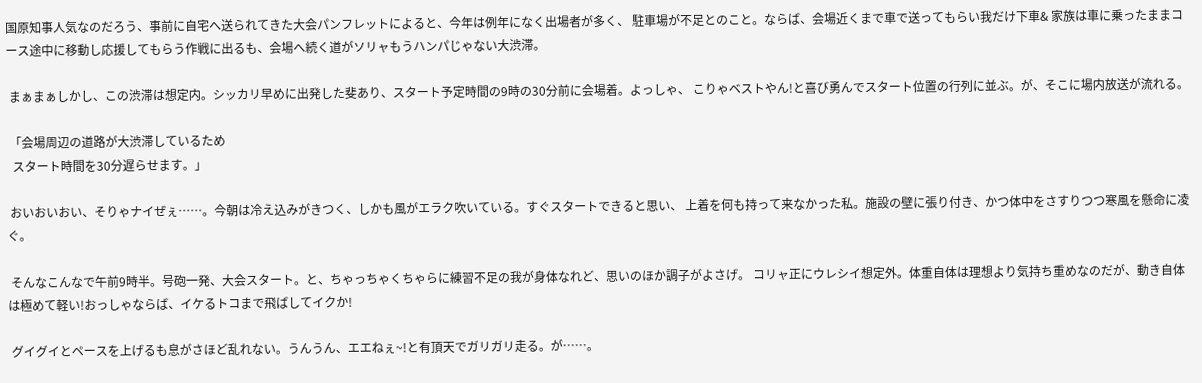国原知事人気なのだろう、事前に自宅へ送られてきた大会パンフレットによると、今年は例年になく出場者が多く、 駐車場が不足とのこと。ならば、会場近くまで車で送ってもらい我だけ下車& 家族は車に乗ったままコース途中に移動し応援してもらう作戦に出るも、会場へ続く道がソリャもうハンパじゃない大渋滞。

 まぁまぁしかし、この渋滞は想定内。シッカリ早めに出発した斐あり、スタート予定時間の9時の30分前に会場着。よっしゃ、 こりゃベストやん!と喜び勇んでスタート位置の行列に並ぶ。が、そこに場内放送が流れる。

 「会場周辺の道路が大渋滞しているため
  スタート時間を30分遅らせます。」

 おいおいおい、そりゃナイぜぇ……。今朝は冷え込みがきつく、しかも風がエラク吹いている。すぐスタートできると思い、 上着を何も持って来なかった私。施設の壁に張り付き、かつ体中をさすりつつ寒風を懸命に凌ぐ。

 そんなこんなで午前9時半。号砲一発、大会スタート。と、ちゃっちゃくちゃらに練習不足の我が身体なれど、思いのほか調子がよさげ。 コリャ正にウレシイ想定外。体重自体は理想より気持ち重めなのだが、動き自体は極めて軽い!おっしゃならば、イケるトコまで飛ばしてイクか!

 グイグイとペースを上げるも息がさほど乱れない。うんうん、エエねぇ~!と有頂天でガリガリ走る。が……。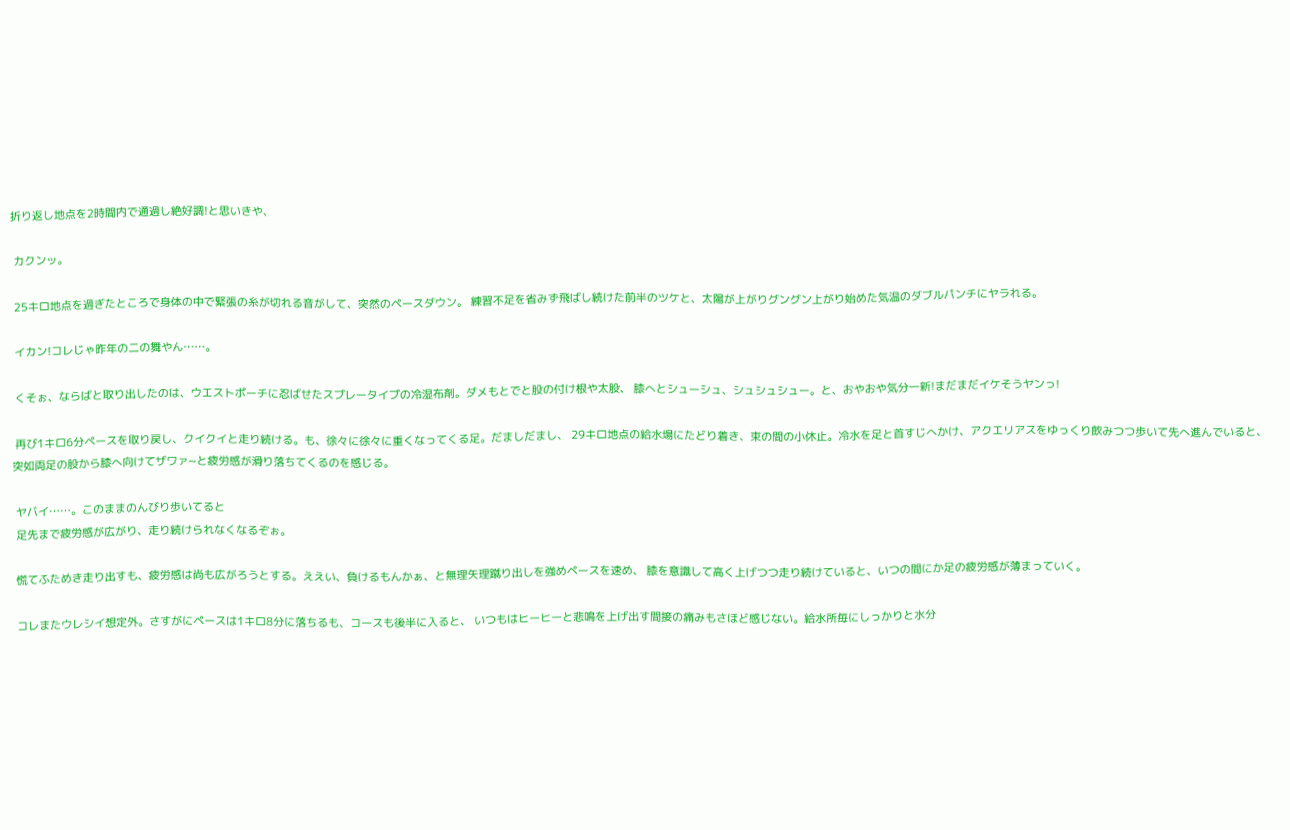折り返し地点を2時間内で通過し絶好調!と思いきや、

 カクンッ。

 25キロ地点を過ぎたところで身体の中で緊張の糸が切れる音がして、突然のペースダウン。 練習不足を省みず飛ばし続けた前半のツケと、太陽が上がりグングン上がり始めた気温のダブルパンチにヤラれる。

 イカン!コレじゃ昨年の二の舞やん……。

 くそぉ、ならばと取り出したのは、ウエストポーチに忍ばせたスプレータイプの冷湿布剤。ダメもとでと股の付け根や太股、 膝へとシューシュ、シュシュシュー。と、おやおや気分一新!まだまだイケそうヤンっ!

 再び1キロ6分ペースを取り戻し、クイクイと走り続ける。も、徐々に徐々に重くなってくる足。だましだまし、 29キロ地点の給水場にたどり着き、束の間の小休止。冷水を足と首すじへかけ、アクエリアスをゆっくり飲みつつ歩いて先へ進んでいると、 突如両足の股から膝へ向けてザワァ~と疲労感が滑り落ちてくるのを感じる。

 ヤバイ……。このままのんびり歩いてると
 足先まで疲労感が広がり、走り続けられなくなるぞぉ。

 慌てふためき走り出すも、疲労感は尚も広がろうとする。ええい、負けるもんかぁ、と無理矢理蹴り出しを強めペースを速め、 膝を意識して高く上げつつ走り続けていると、いつの間にか足の疲労感が薄まっていく。

 コレまたウレシイ想定外。さすがにペースは1キロ8分に落ちるも、コースも後半に入ると、 いつもはヒーヒーと悲鳴を上げ出す間接の痛みもさほど感じない。給水所毎にしっかりと水分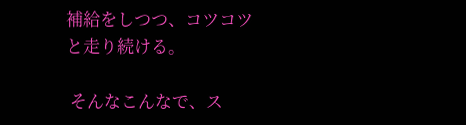補給をしつつ、コツコツと走り続ける。

 そんなこんなで、ス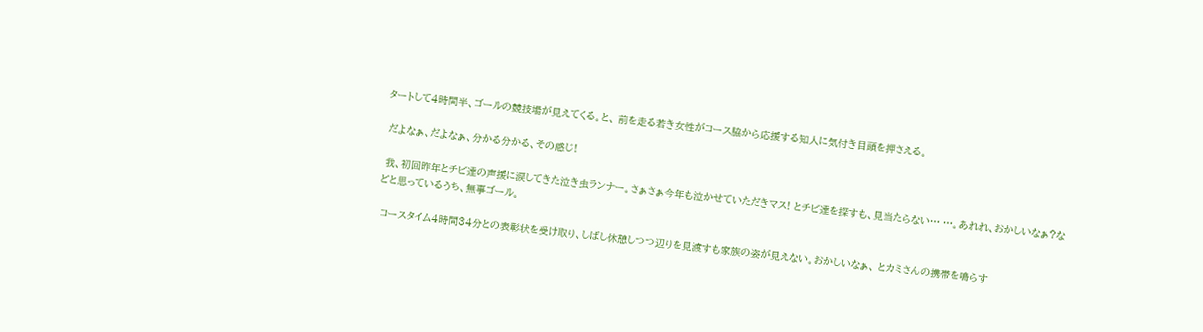タートして4時間半、ゴールの競技場が見えてくる。と、 前を走る若き女性がコース脇から応援する知人に気付き目頭を押さえる。

 だよなぁ、だよなぁ、分かる分かる、その感じ!

 我、初回昨年とチビ達の声援に涙してきた泣き虫ランナー。さぁさぁ今年も泣かせていただきマス! とチビ達を探すも、見当たらない… …。あれれ、おかしいなぁ?などと思っているうち、無事ゴール。

 コースタイム4時間34分との表彰状を受け取り、しばし休憩しつつ辺りを見渡すも家族の姿が見えない。おかしいなぁ、 とカミさんの携帯を鳴らす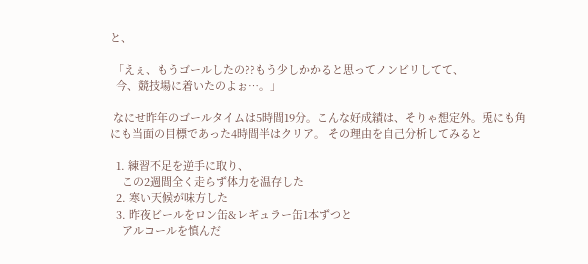と、

 「えぇ、もうゴールしたの??もう少しかかると思ってノンビリしてて、
  今、競技場に着いたのよぉ…。」

 なにせ昨年のゴールタイムは5時間19分。こんな好成績は、そりゃ想定外。兎にも角にも当面の目標であった4時間半はクリア。 その理由を自己分析してみると

  1. 練習不足を逆手に取り、
    この2週間全く走らず体力を温存した
  2. 寒い天候が味方した
  3. 昨夜ビールをロン缶&レギュラー缶1本ずつと
    アルコールを慎んだ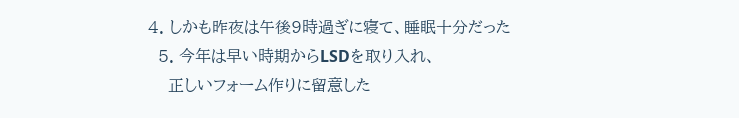4. しかも昨夜は午後9時過ぎに寝て、睡眠十分だった
  5. 今年は早い時期からLSDを取り入れ、
    正しいフォーム作りに留意した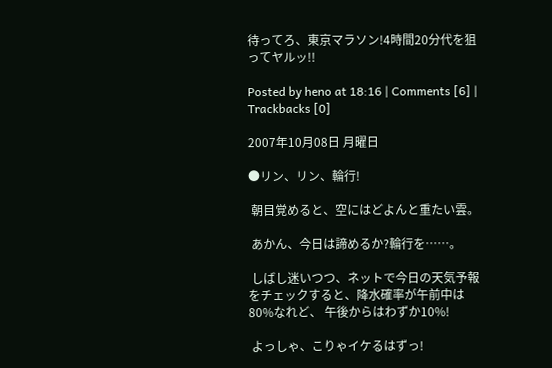待ってろ、東京マラソン!4時間20分代を狙ってヤルッ!!

Posted by heno at 18:16 | Comments [6] | Trackbacks [0]

2007年10月08日 月曜日

●リン、リン、輪行!

 朝目覚めると、空にはどよんと重たい雲。

 あかん、今日は諦めるか?輪行を……。

 しばし迷いつつ、ネットで今日の天気予報をチェックすると、降水確率が午前中は80%なれど、 午後からはわずか10%!

 よっしゃ、こりゃイケるはずっ!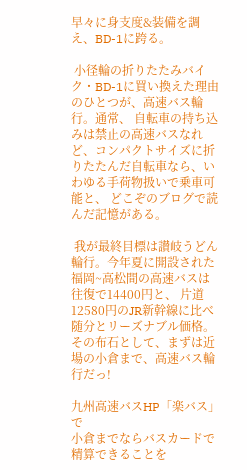早々に身支度&装備を調え、BD-1に跨る。

 小径輪の折りたたみバイク・BD-1に買い換えた理由のひとつが、高速バス輪行。通常、 自転車の持ち込みは禁止の高速バスなれど、コンパクトサイズに折りたたんだ自転車なら、いわゆる手荷物扱いで乗車可能と、 どこぞのブログで読んだ記憶がある。

 我が最終目標は讃岐うどん輪行。今年夏に開設された福岡~高松間の高速バスは往復で14400円と、 片道12580円のJR新幹線に比べ随分とリーズナブル価格。その布石として、まずは近場の小倉まで、高速バス輪行だっ!

九州高速バスHP「楽バス」で
小倉までならバスカードで精算できることを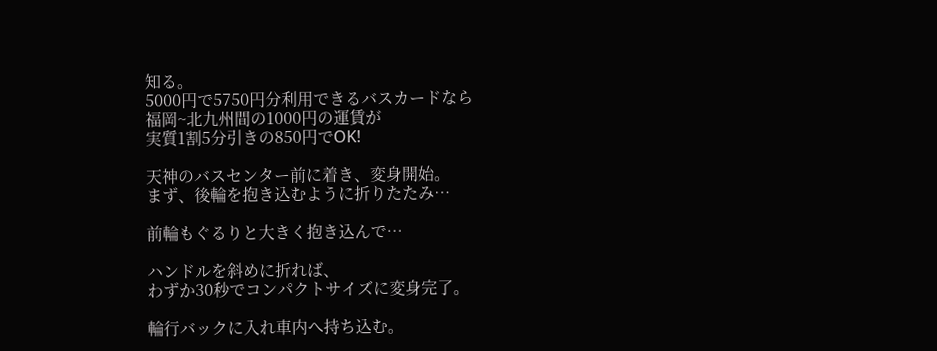知る。
5000円で5750円分利用できるバスカードなら
福岡~北九州間の1000円の運賃が
実質1割5分引きの850円でOK!

天神のバスセンター前に着き、変身開始。
まず、後輪を抱き込むように折りたたみ…

前輪もぐるりと大きく抱き込んで…

ハンドルを斜めに折れば、
わずか30秒でコンパクトサイズに変身完了。

輪行バックに入れ車内へ持ち込む。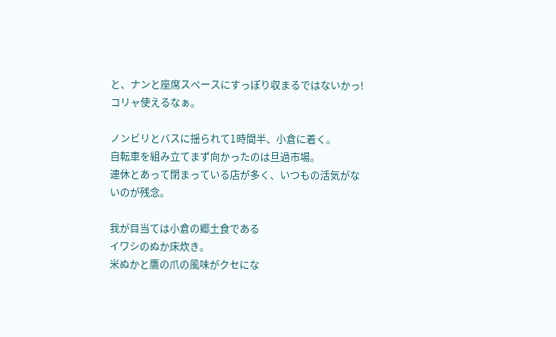と、ナンと座席スペースにすっぽり収まるではないかっ!
コリャ使えるなぁ。

ノンビリとバスに揺られて1時間半、小倉に着く。
自転車を組み立てまず向かったのは旦過市場。
連休とあって閉まっている店が多く、いつもの活気がないのが残念。

我が目当ては小倉の郷土食である
イワシのぬか床炊き。
米ぬかと鷹の爪の風味がクセにな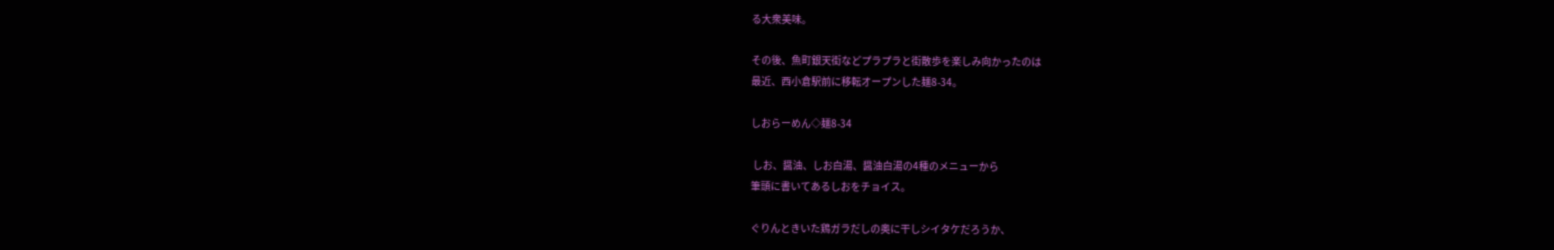る大衆美味。

その後、魚町銀天街などプラプラと街散歩を楽しみ向かったのは
最近、西小倉駅前に移転オープンした麺8-34。

しおらーめん◇麺8-34

 しお、醤油、しお白湯、醤油白湯の4種のメニューから
筆頭に書いてあるしおをチョイス。

ぐりんときいた鶏ガラだしの奥に干しシイタケだろうか、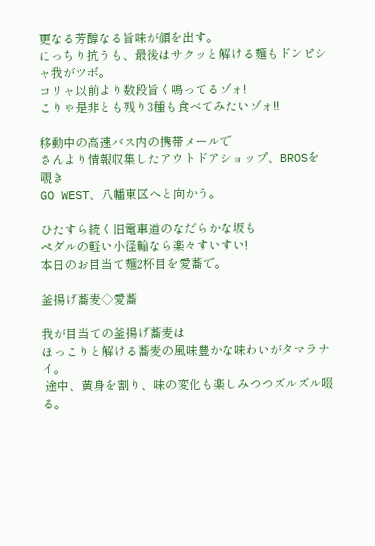更なる芳醇なる旨味が顔を出す。
にっちり抗うも、最後はサクッと解ける麺もドンピシャ我がツボ。
コリャ以前より数段旨く鳴ってるゾォ!
こりゃ是非とも残り3種も食べてみたいゾォ!!

移動中の高速バス内の携帯メールで
さんより情報収集したアウトドアショップ、BROSを覗き
GO WEST、八幡東区へと向かう。

ひたすら続く旧電車道のなだらかな坂も
ペダルの軽い小径輪なら楽々すいすい!
本日のお目当て麺2杯目を愛蕎で。

釜揚げ蕎麦◇愛蕎

我が目当ての釜揚げ蕎麦は
ほっこりと解ける蕎麦の風味豊かな味わいがタマラナイ。
 途中、黄身を割り、味の変化も楽しみつつズルズル啜る。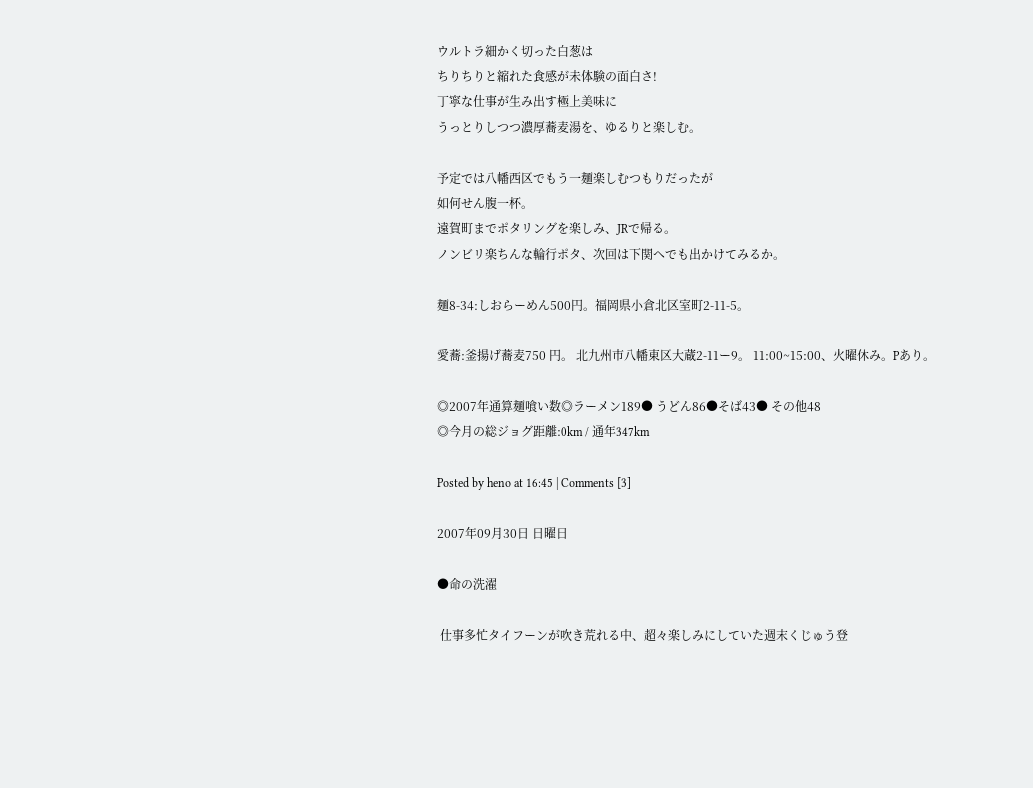ウルトラ細かく切った白葱は
ちりちりと縮れた食感が未体験の面白さ!
丁寧な仕事が生み出す極上美味に
うっとりしつつ濃厚蕎麦湯を、ゆるりと楽しむ。

予定では八幡西区でもう一麺楽しむつもりだったが
如何せん腹一杯。
遠賀町までポタリングを楽しみ、JRで帰る。
ノンビリ楽ちんな輪行ポタ、次回は下関へでも出かけてみるか。

麺8-34:しおらーめん500円。福岡県小倉北区室町2-11-5。

愛蕎:釜揚げ蕎麦750 円。 北九州市八幡東区大蔵2-11ー9。 11:00~15:00、火曜休み。Pあり。

◎2007年通算麺喰い数◎ラーメン189● うどん86●そば43● その他48
◎今月の総ジョグ距離:0km / 通年347km

Posted by heno at 16:45 | Comments [3]

2007年09月30日 日曜日

●命の洗濯

 仕事多忙タイフーンが吹き荒れる中、超々楽しみにしていた週末くじゅう登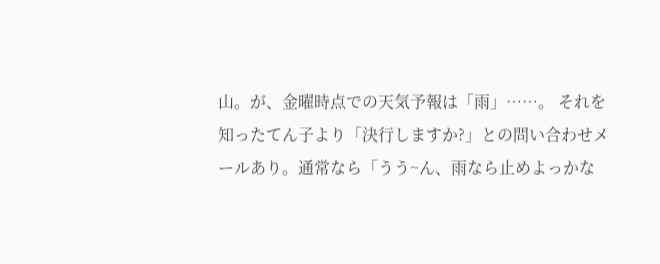山。が、金曜時点での天気予報は「雨」……。 それを知ったてん子より「決行しますか?」との問い合わせメールあり。通常なら「うう~ん、雨なら止めよっかな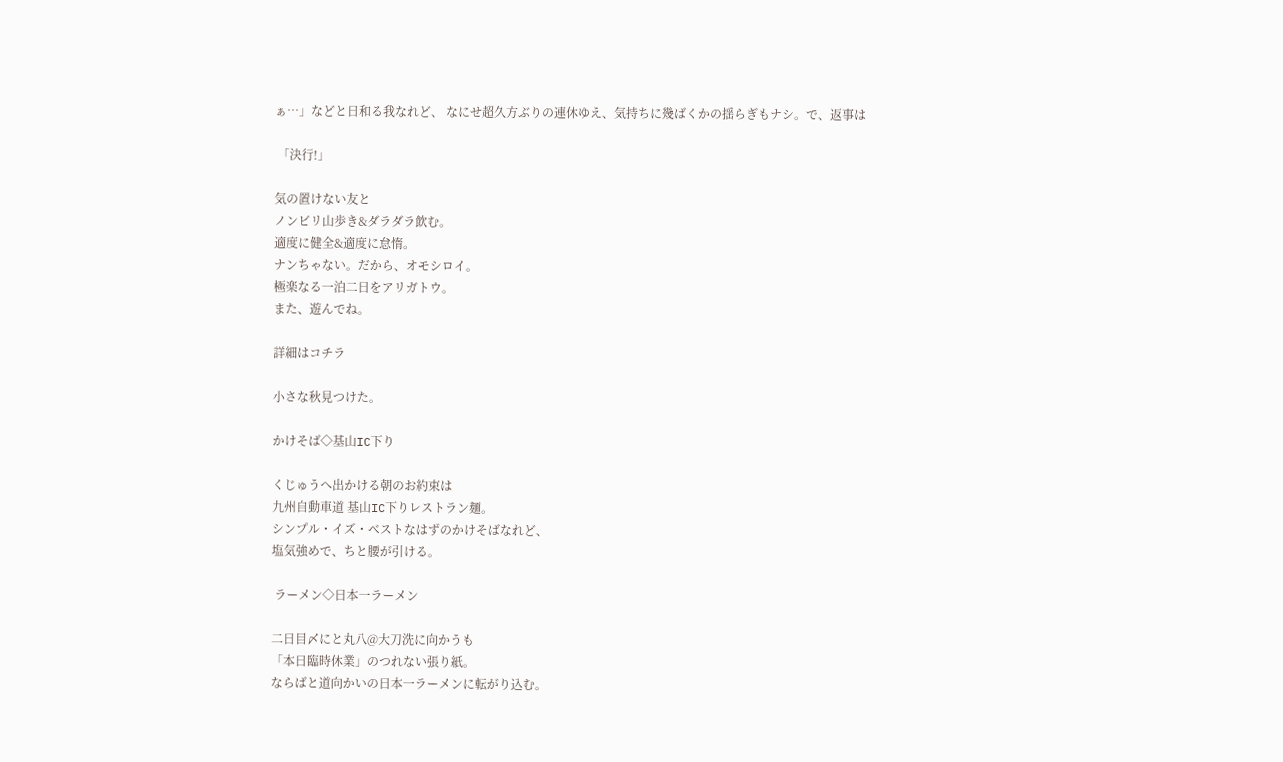ぁ…」などと日和る我なれど、 なにせ超久方ぶりの連休ゆえ、気持ちに幾ばくかの揺らぎもナシ。で、返事は

 「決行!」

気の置けない友と
ノンビリ山歩き&ダラダラ飲む。
適度に健全&適度に怠惰。
ナンちゃない。だから、オモシロイ。
極楽なる一泊二日をアリガトウ。
また、遊んでね。

詳細はコチラ

小さな秋見つけた。

かけそば◇基山IC下り

くじゅうへ出かける朝のお約束は
九州自動車道 基山IC下りレストラン麺。
シンプル・イズ・ベストなはずのかけそばなれど、
塩気強めで、ちと腰が引ける。

 ラーメン◇日本一ラーメン

二日目〆にと丸八@大刀洗に向かうも
「本日臨時休業」のつれない張り紙。
ならばと道向かいの日本一ラーメンに転がり込む。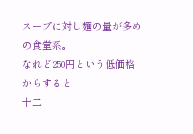スープに対し麺の量が多めの食堂系。
なれど250円という低価格からすると
十二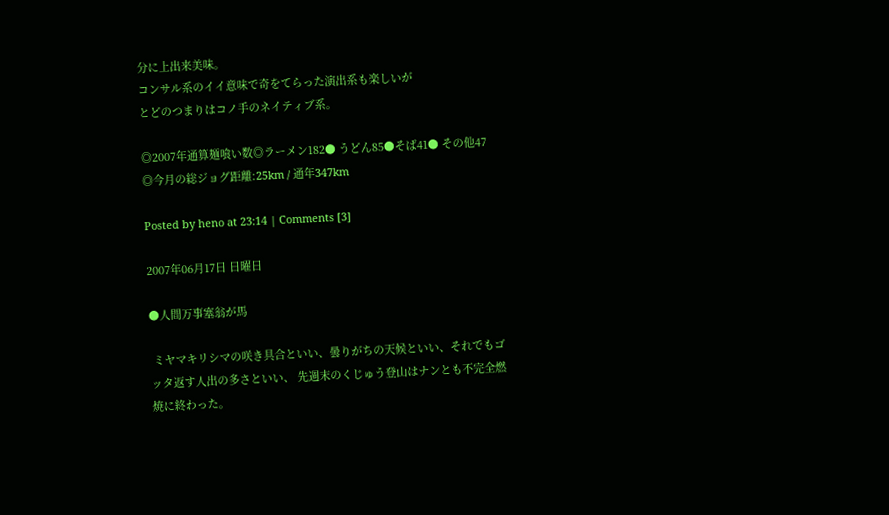分に上出来美味。
コンサル系のイイ意味で奇をてらった演出系も楽しいが
とどのつまりはコノ手のネイティブ系。

◎2007年通算麺喰い数◎ラーメン182● うどん85●そば41● その他47
◎今月の総ジョグ距離:25km / 通年347km

Posted by heno at 23:14 | Comments [3]

2007年06月17日 日曜日

●人間万事塞翁が馬

 ミヤマキリシマの咲き具合といい、曇りがちの天候といい、それでもゴッタ返す人出の多さといい、 先週末のくじゅう登山はナンとも不完全燃焼に終わった。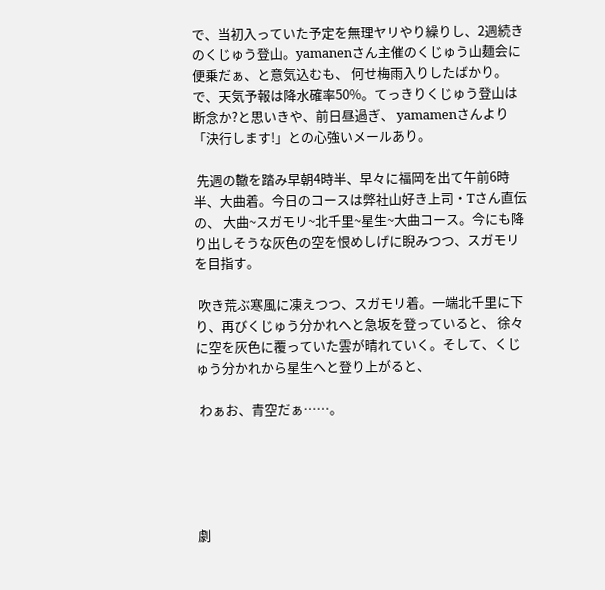で、当初入っていた予定を無理ヤリやり繰りし、2週続きのくじゅう登山。yamanenさん主催のくじゅう山麺会に便乗だぁ、と意気込むも、 何せ梅雨入りしたばかり。で、天気予報は降水確率50%。てっきりくじゅう登山は断念か?と思いきや、前日昼過ぎ、 yamamenさんより「決行します!」との心強いメールあり。

 先週の轍を踏み早朝4時半、早々に福岡を出て午前6時半、大曲着。今日のコースは弊社山好き上司・Tさん直伝の、 大曲~スガモリ~北千里~星生~大曲コース。今にも降り出しそうな灰色の空を恨めしげに睨みつつ、スガモリを目指す。

 吹き荒ぶ寒風に凍えつつ、スガモリ着。一端北千里に下り、再びくじゅう分かれへと急坂を登っていると、 徐々に空を灰色に覆っていた雲が晴れていく。そして、くじゅう分かれから星生へと登り上がると、

 わぁお、青空だぁ……。





劇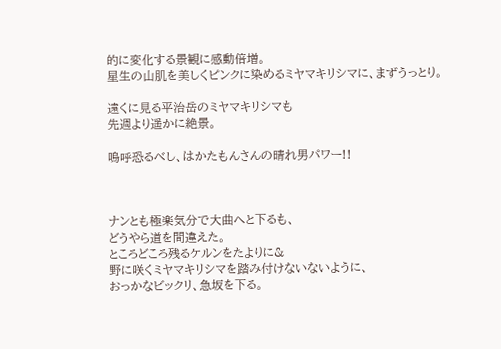的に変化する景観に感動倍増。
星生の山肌を美しくピンクに染めるミヤマキリシマに、まずうっとり。

遠くに見る平治岳のミヤマキリシマも
先週より遥かに絶景。

嗚呼恐るべし、はかたもんさんの晴れ男パワー!!



ナンとも極楽気分で大曲へと下るも、
どうやら道を間違えた。
ところどころ残るケルンをたよりに&
野に咲くミヤマキリシマを踏み付けないないように、
おっかなビックリ、急坂を下る。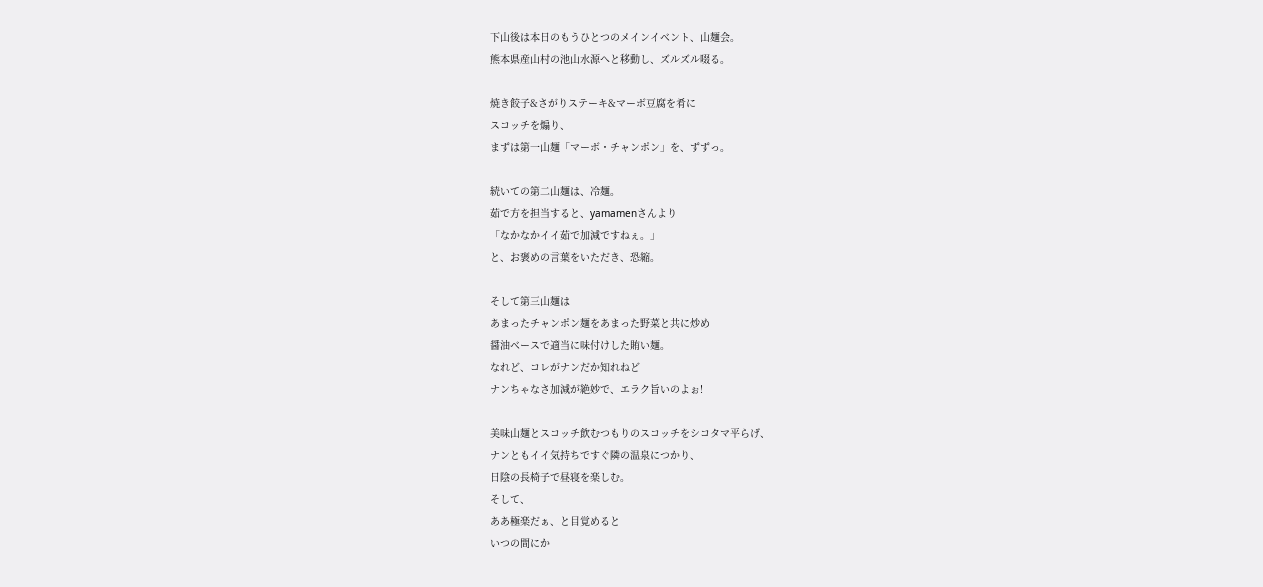下山後は本日のもうひとつのメインイベント、山麺会。
熊本県産山村の池山水源へと移動し、ズルズル啜る。

焼き餃子&さがりステーキ&マーボ豆腐を肴に
スコッチを煽り、
まずは第一山麺「マーボ・チャンポン」を、ずずっ。

続いての第二山麺は、冷麺。
茹で方を担当すると、yamamenさんより
「なかなかイイ茹で加減ですねぇ。」
と、お褒めの言葉をいただき、恐縮。

そして第三山麺は
あまったチャンポン麺をあまった野菜と共に炒め
醤油ベースで適当に味付けした賄い麺。
なれど、コレがナンだか知れねど
ナンちゃなさ加減が絶妙で、エラク旨いのよぉ!

美味山麺とスコッチ飲むつもりのスコッチをシコタマ平らげ、
ナンともイイ気持ちですぐ隣の温泉につかり、
日陰の長椅子で昼寝を楽しむ。
そして、
ああ極楽だぁ、と目覚めると
いつの間にか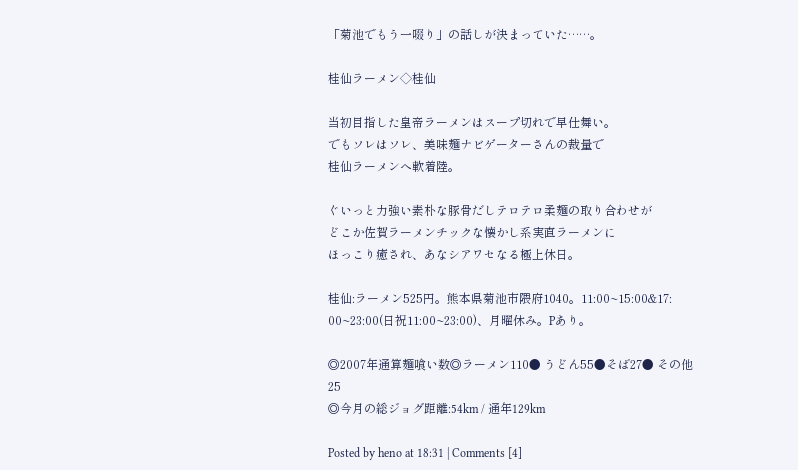「菊池でもう一啜り」の話しが決まっていた……。

桂仙ラーメン◇桂仙

当初目指した皇帝ラーメンはスープ切れで早仕舞い。
でもソレはソレ、美味麺ナビゲーターさんの裁量で
桂仙ラーメンへ軟着陸。

ぐいっと力強い素朴な豚骨だしテロテロ柔麺の取り合わせが
どこか佐賀ラーメンチックな懐かし系実直ラーメンに
ほっこり癒され、あなシアワセなる極上休日。

桂仙:ラーメン525円。熊本県菊池市隈府1040。11:00~15:00&17: 00~23:00(日祝11:00~23:00)、月曜休み。Pあり。

◎2007年通算麺喰い数◎ラーメン110● うどん55●そば27● その他25
◎今月の総ジョグ距離:54km / 通年129km

Posted by heno at 18:31 | Comments [4]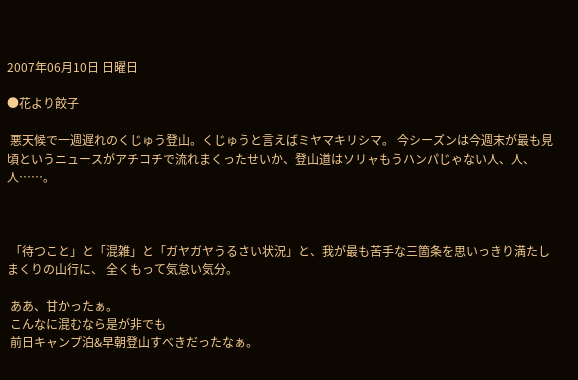2007年06月10日 日曜日

●花より餃子

 悪天候で一週遅れのくじゅう登山。くじゅうと言えばミヤマキリシマ。 今シーズンは今週末が最も見頃というニュースがアチコチで流れまくったせいか、登山道はソリャもうハンパじゃない人、人、人……。



 「待つこと」と「混雑」と「ガヤガヤうるさい状況」と、我が最も苦手な三箇条を思いっきり満たしまくりの山行に、 全くもって気怠い気分。

 ああ、甘かったぁ。
 こんなに混むなら是が非でも
 前日キャンプ泊&早朝登山すべきだったなぁ。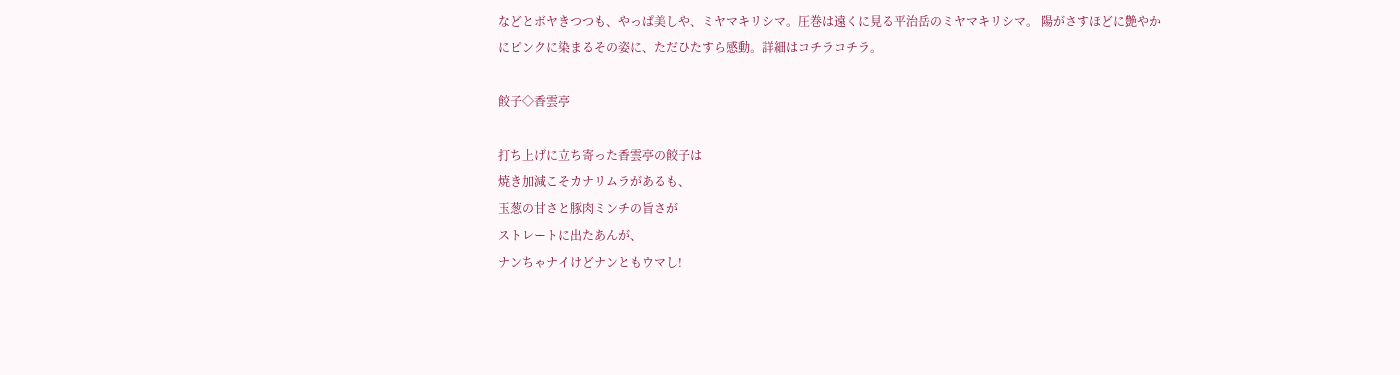などとボヤきつつも、やっぱ美しや、ミヤマキリシマ。圧巻は遠くに見る平治岳のミヤマキリシマ。 陽がさすほどに艶やかにピンクに染まるその姿に、ただひたすら感動。詳細はコチラコチラ。

餃子◇香雲亭

打ち上げに立ち寄った香雲亭の餃子は
焼き加減こそカナリムラがあるも、
玉葱の甘さと豚肉ミンチの旨さが
ストレートに出たあんが、
ナンちゃナイけどナンともウマし!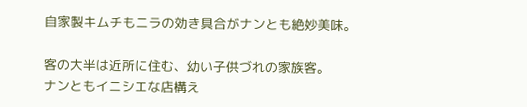自家製キムチもニラの効き具合がナンとも絶妙美味。

客の大半は近所に住む、幼い子供づれの家族客。
ナンともイニシエな店構え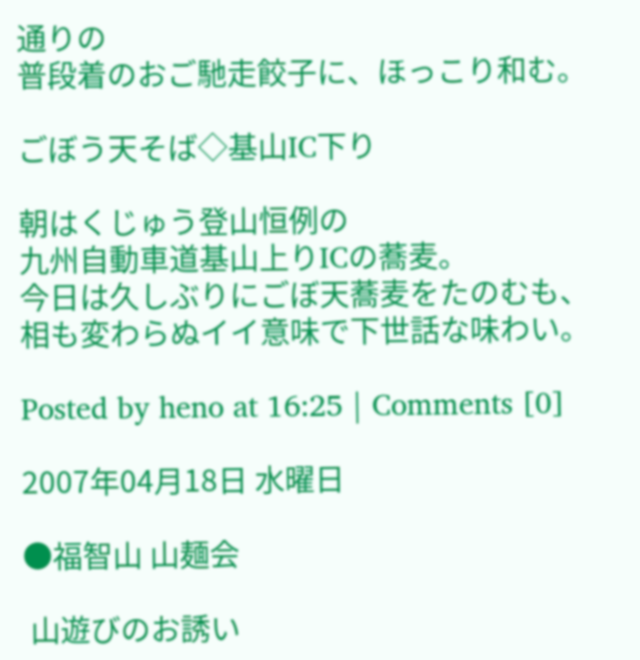通りの
普段着のおご馳走餃子に、ほっこり和む。

ごぼう天そば◇基山IC下り

朝はくじゅう登山恒例の
九州自動車道基山上りICの蕎麦。
今日は久しぶりにごぼ天蕎麦をたのむも、
相も変わらぬイイ意味で下世話な味わい。

Posted by heno at 16:25 | Comments [0]

2007年04月18日 水曜日

●福智山 山麺会

 山遊びのお誘い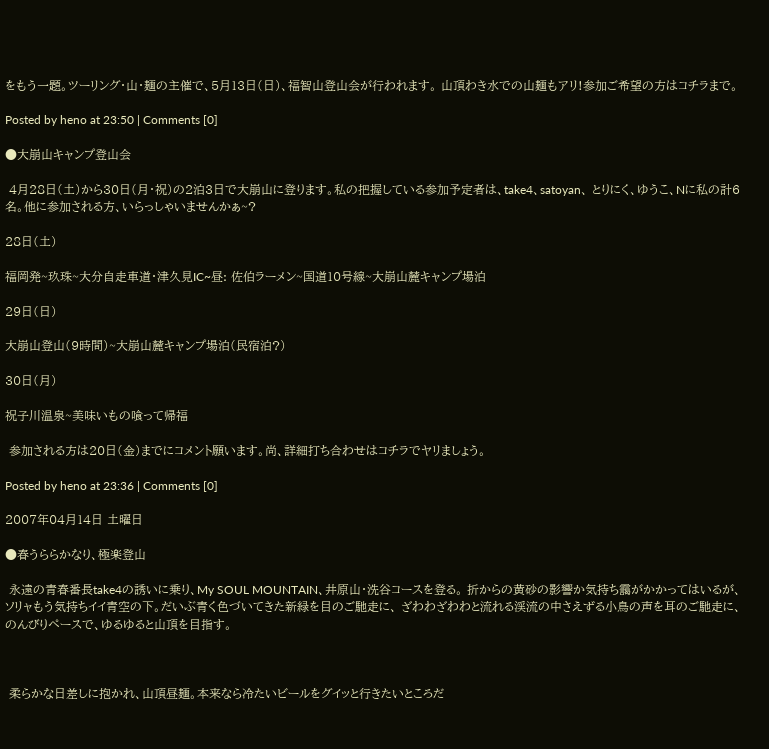をもう一題。ツーリング・山・麺の主催で、5月13日(日)、福智山登山会が行われます。 山頂わき水での山麺もアリ!参加ご希望の方はコチラまで。

Posted by heno at 23:50 | Comments [0]

●大崩山キャンプ登山会

 4月28日(土)から30日(月・祝)の2泊3日で大崩山に登ります。私の把握している参加予定者は、take4、satoyan、 とりにく、ゆうこ、Nに私の計6名。他に参加される方、いらっしゃいませんかぁ~?

28日(土)

福岡発~玖珠~大分自走車道・津久見IC~昼: 佐伯ラーメン~国道10号線~大崩山麓キャンプ場泊

29日(日)

大崩山登山(9時間)~大崩山麓キャンプ場泊(民宿泊?)

30日(月)

祝子川温泉~美味いもの喰って帰福

 参加される方は20日(金)までにコメント願います。尚、詳細打ち合わせはコチラでヤリましょう。

Posted by heno at 23:36 | Comments [0]

2007年04月14日 土曜日

●春うららかなり、極楽登山

 永遠の青春番長take4の誘いに乗り、My SOUL MOUNTAIN、井原山・洗谷コースを登る。 折からの黄砂の影響か気持ち靄がかかってはいるが、ソリャもう気持ちイイ青空の下。だいぶ青く色づいてきた新緑を目のご馳走に、 ざわわざわわと流れる渓流の中さえずる小鳥の声を耳のご馳走に、のんびりペースで、ゆるゆると山頂を目指す。



 柔らかな日差しに抱かれ、山頂昼麺。本来なら冷たいビールをグイッと行きたいところだ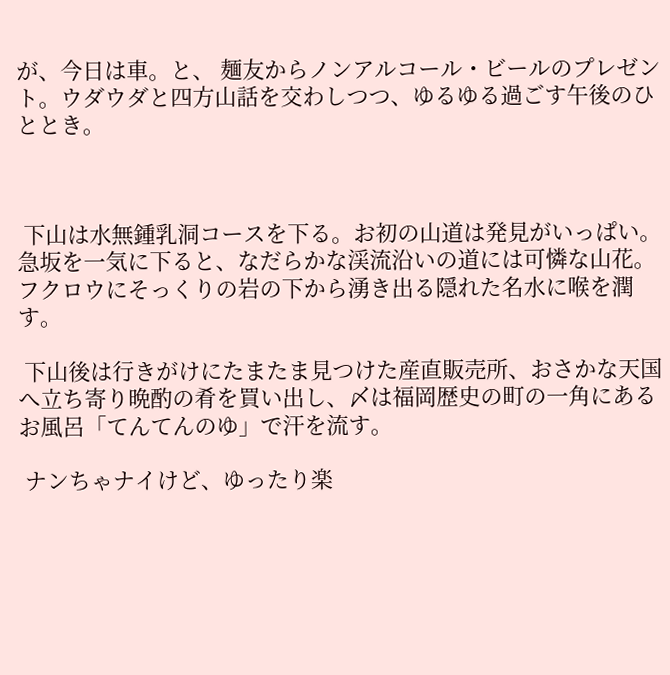が、今日は車。と、 麺友からノンアルコール・ビールのプレゼント。ウダウダと四方山話を交わしつつ、ゆるゆる過ごす午後のひととき。



 下山は水無鍾乳洞コースを下る。お初の山道は発見がいっぱい。急坂を一気に下ると、なだらかな渓流沿いの道には可憐な山花。 フクロウにそっくりの岩の下から湧き出る隠れた名水に喉を潤す。

 下山後は行きがけにたまたま見つけた産直販売所、おさかな天国へ立ち寄り晩酌の肴を買い出し、〆は福岡歴史の町の一角にあるお風呂「てんてんのゆ」で汗を流す。

 ナンちゃナイけど、ゆったり楽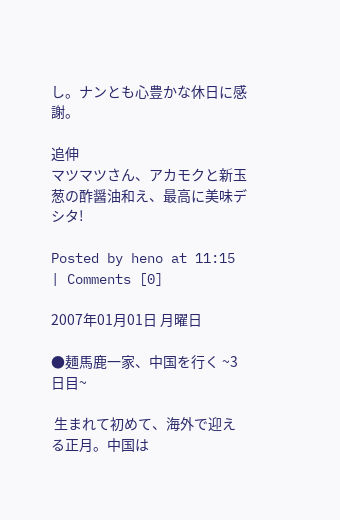し。ナンとも心豊かな休日に感謝。

追伸
マツマツさん、アカモクと新玉葱の酢醤油和え、最高に美味デシタ!

Posted by heno at 11:15 | Comments [0]

2007年01月01日 月曜日

●麺馬鹿一家、中国を行く ~3日目~

 生まれて初めて、海外で迎える正月。中国は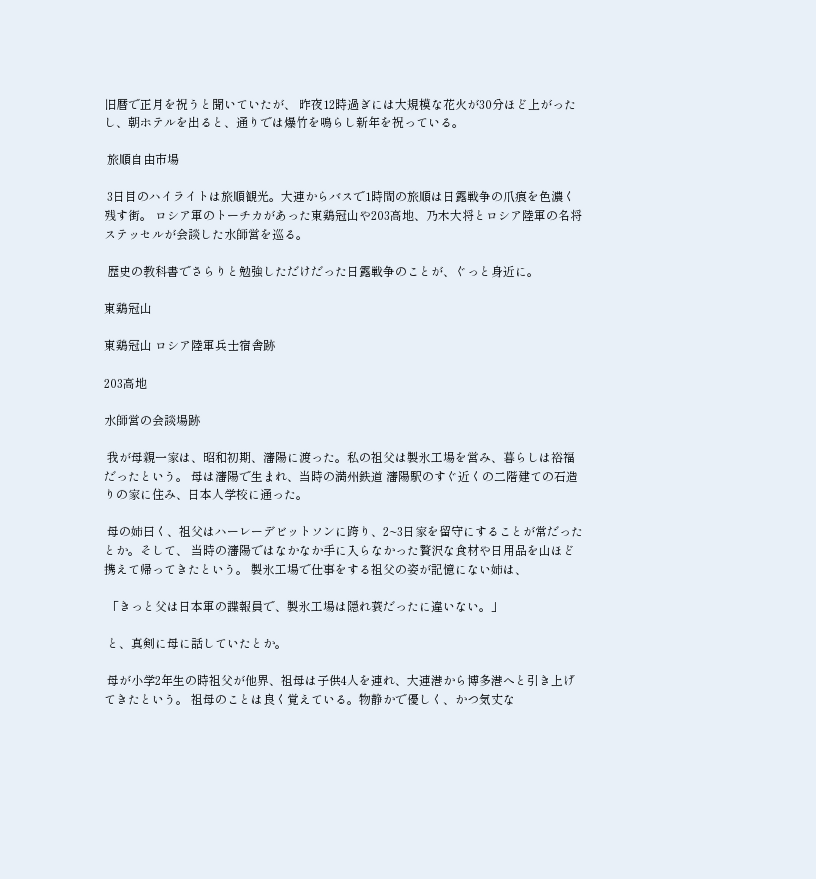旧暦で正月を祝うと聞いていたが、 昨夜12時過ぎには大規模な花火が30分ほど上がったし、朝ホテルを出ると、通りでは爆竹を鳴らし新年を祝っている。

 旅順自由市場

 3日目のハイライトは旅順観光。大連からバスで1時間の旅順は日露戦争の爪痕を色濃く残す街。 ロシア軍のトーチカがあった東鶏冠山や203高地、乃木大将とロシア陸軍の名将ステッセルが会談した水師営を巡る。

 歴史の教科書でさらりと勉強しただけだった日露戦争のことが、ぐっと身近に。

東鶏冠山

東鶏冠山 ロシア陸軍兵士宿舎跡

203高地

水師営の会談場跡

 我が母親一家は、昭和初期、瀋陽に渡った。私の祖父は製氷工場を営み、暮らしは裕福だったという。 母は瀋陽で生まれ、当時の満州鉄道 瀋陽駅のすぐ近くの二階建ての石造りの家に住み、日本人学校に通った。

 母の姉曰く、祖父はハーレーデビットソンに跨り、2~3日家を留守にすることが常だったとか。そして、 当時の瀋陽ではなかなか手に入らなかった贅沢な食材や日用品を山ほど携えて帰ってきたという。 製氷工場で仕事をする祖父の姿が記憶にない姉は、

 「きっと父は日本軍の諜報員で、製氷工場は隠れ蓑だったに違いない。」

 と、真剣に母に話していたとか。

 母が小学2年生の時祖父が他界、祖母は子供4人を連れ、大連港から博多港へと引き上げてきたという。 祖母のことは良く覚えている。物静かで優しく、かつ気丈な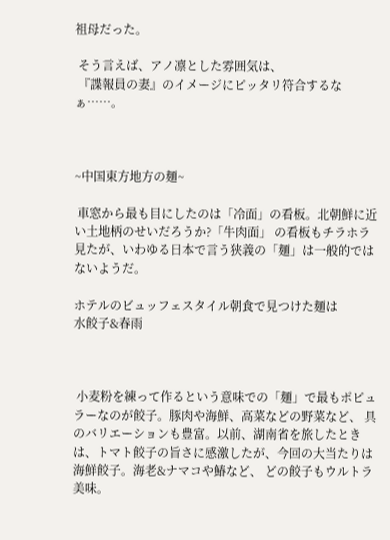祖母だった。

 そう言えば、アノ凛とした雰囲気は、
 『諜報員の妻』のイメージにピッタリ符合するなぁ……。



~中国東方地方の麺~

 車窓から最も目にしたのは「冷面」の看板。北朝鮮に近い土地柄のせいだろうか?「牛肉面」 の看板もチラホラ見たが、いわゆる日本で言う狭義の「麺」は一般的ではないようだ。

ホテルのビュッフェスタイル朝食で見つけた麺は
水餃子&春雨



 小麦粉を練って作るという意味での「麺」で最もポピュラーなのが餃子。豚肉や海鮮、高菜などの野菜など、 具のバリエーションも豊富。以前、湖南省を旅したときは、トマト餃子の旨さに感激したが、今回の大当たりは海鮮餃子。海老&ナマコや鰆など、 どの餃子もウルトラ美味。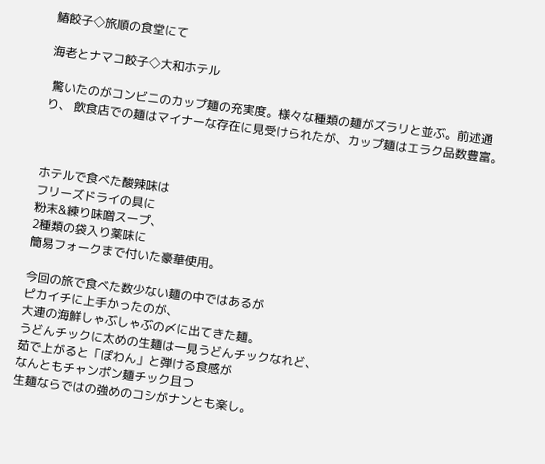鰆餃子◇旅順の食堂にて

海老とナマコ餃子◇大和ホテル

 驚いたのがコンビニのカップ麺の充実度。様々な種類の麺がズラリと並ぶ。前述通り、 飲食店での麺はマイナーな存在に見受けられたが、カップ麺はエラク品数豊富。



ホテルで食べた酸辣味は
フリーズドライの具に
粉末&練り味噌スープ、
2種類の袋入り薬味に
簡易フォークまで付いた豪華使用。

今回の旅で食べた数少ない麺の中ではあるが
ピカイチに上手かったのが、
大連の海鮮しゃぶしゃぶの〆に出てきた麺。
うどんチックに太めの生麺は一見うどんチックなれど、
茹で上がると「ぽわん」と弾ける食感が
なんともチャンポン麺チック且つ
生麺ならではの強めのコシがナンとも楽し。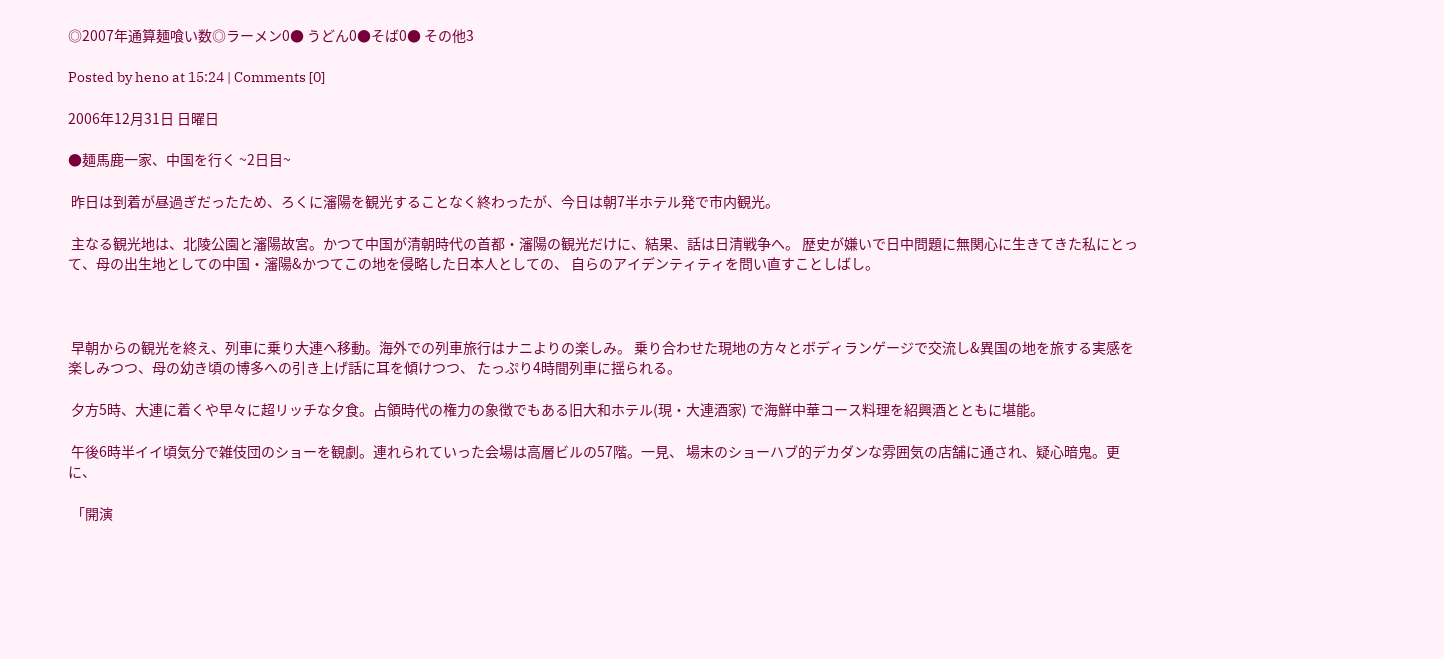◎2007年通算麺喰い数◎ラーメン0● うどん0●そば0● その他3

Posted by heno at 15:24 | Comments [0]

2006年12月31日 日曜日

●麺馬鹿一家、中国を行く ~2日目~

 昨日は到着が昼過ぎだったため、ろくに瀋陽を観光することなく終わったが、今日は朝7半ホテル発で市内観光。

 主なる観光地は、北陵公園と瀋陽故宮。かつて中国が清朝時代の首都・瀋陽の観光だけに、結果、話は日清戦争へ。 歴史が嫌いで日中問題に無関心に生きてきた私にとって、母の出生地としての中国・瀋陽&かつてこの地を侵略した日本人としての、 自らのアイデンティティを問い直すことしばし。



 早朝からの観光を終え、列車に乗り大連へ移動。海外での列車旅行はナニよりの楽しみ。 乗り合わせた現地の方々とボディランゲージで交流し&異国の地を旅する実感を楽しみつつ、母の幼き頃の博多への引き上げ話に耳を傾けつつ、 たっぷり4時間列車に揺られる。

 夕方5時、大連に着くや早々に超リッチな夕食。占領時代の権力の象徴でもある旧大和ホテル(現・大連酒家) で海鮮中華コース料理を紹興酒とともに堪能。

 午後6時半イイ頃気分で雑伎団のショーを観劇。連れられていった会場は高層ビルの57階。一見、 場末のショーハブ的デカダンな雰囲気の店舗に通され、疑心暗鬼。更に、

 「開演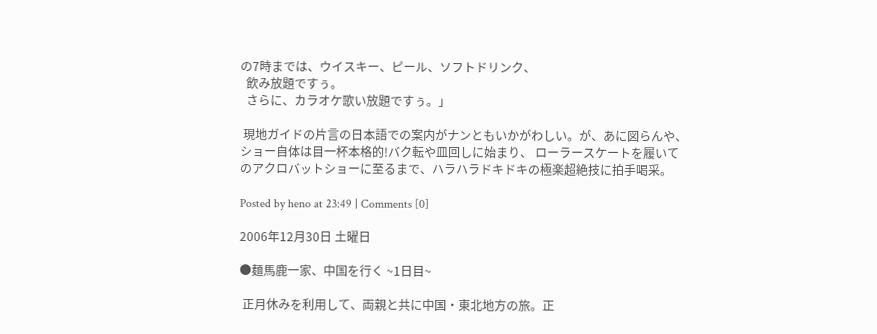の7時までは、ウイスキー、ピール、ソフトドリンク、
  飲み放題ですぅ。
  さらに、カラオケ歌い放題ですぅ。」

 現地ガイドの片言の日本語での案内がナンともいかがわしい。が、あに図らんや、ショー自体は目一杯本格的!バク転や皿回しに始まり、 ローラースケートを履いてのアクロバットショーに至るまで、ハラハラドキドキの極楽超絶技に拍手喝采。

Posted by heno at 23:49 | Comments [0]

2006年12月30日 土曜日

●麺馬鹿一家、中国を行く ~1日目~

 正月休みを利用して、両親と共に中国・東北地方の旅。正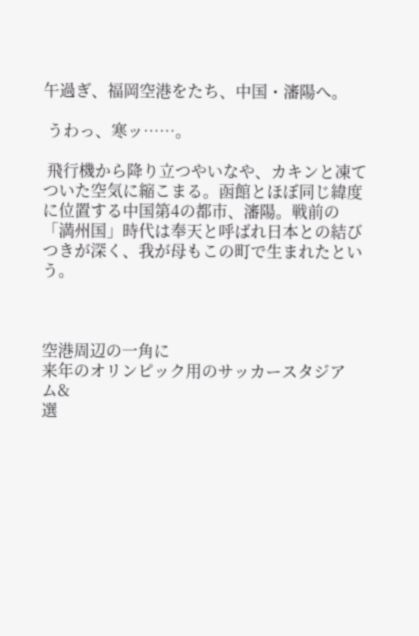午過ぎ、福岡空港をたち、中国・瀋陽へ。

 うわっ、寒ッ……。

 飛行機から降り立つやいなや、カキンと凍てついた空気に縮こまる。函館とほぼ同じ緯度に位置する中国第4の都市、瀋陽。戦前の 「満州国」時代は奉天と呼ばれ日本との結びつきが深く、我が母もこの町で生まれたという。



空港周辺の一角に
来年のオリンピック用のサッカースタジアム&
選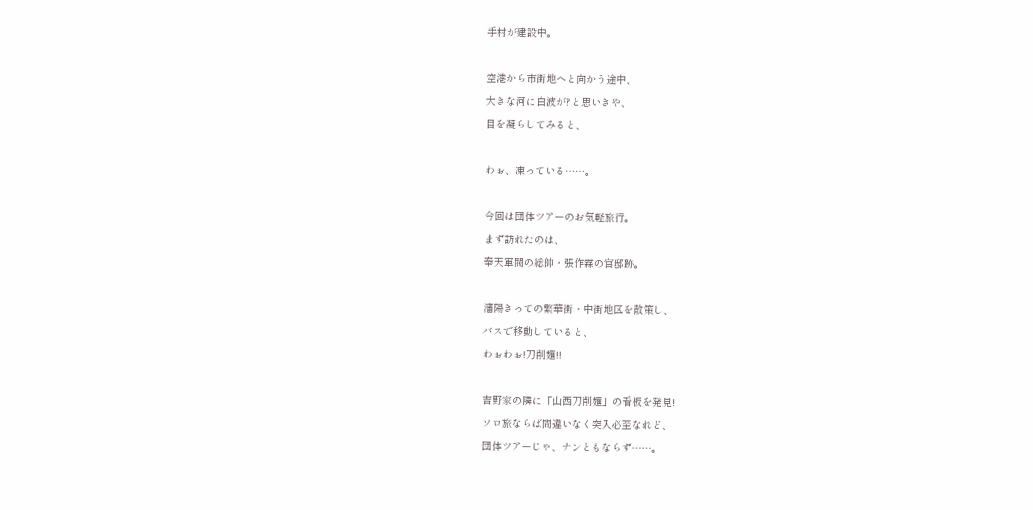手村が建設中。

空港から市街地へと向かう途中、
大きな河に白波が?と思いきや、
目を凝らしてみると、

わぉ、凍っている……。

今回は団体ツアーのお気軽旅行。
まず訪れたのは、
奉天軍閥の総帥・張作霖の官邸跡。

瀋陽きっての繁華街・中街地区を散策し、
バスで移動していると、
わぉわぉ!刀削麺!!

吉野家の隣に「山西刀削麺」の看板を発見!
ソロ旅ならば間違いなく突入必至なれど、
団体ツアーじゃ、ナンともならず……。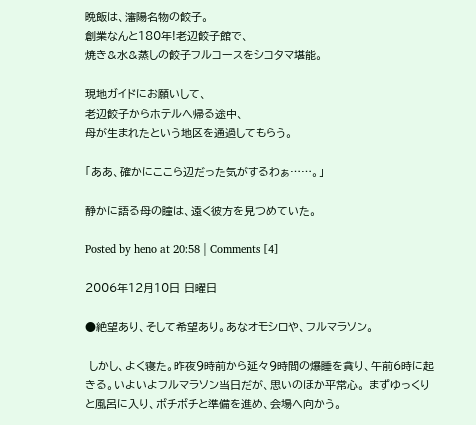晩飯は、瀋陽名物の餃子。
創業なんと180年!老辺餃子館で、
焼き&水&蒸しの餃子フルコースをシコタマ堪能。

現地ガイドにお願いして、
老辺餃子からホテルへ帰る途中、
母が生まれたという地区を通過してもらう。

「ああ、確かにここら辺だった気がするわぁ……。」

静かに語る母の瞳は、遠く彼方を見つめていた。

Posted by heno at 20:58 | Comments [4]

2006年12月10日 日曜日

●絶望あり、そして希望あり。あなオモシロや、フルマラソン。

 しかし、よく寝た。昨夜9時前から延々9時間の爆睡を貪り、午前6時に起きる。いよいよフルマラソン当日だが、思いのほか平常心。 まずゆっくりと風呂に入り、ボチボチと準備を進め、会場へ向かう。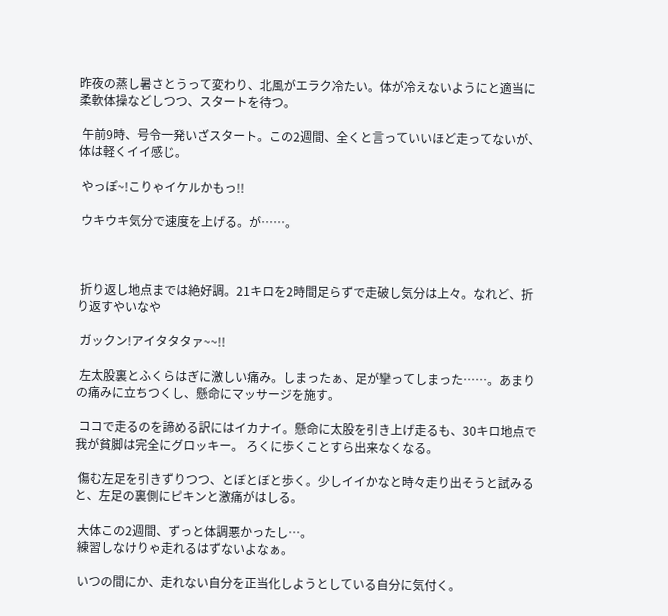昨夜の蒸し暑さとうって変わり、北風がエラク冷たい。体が冷えないようにと適当に柔軟体操などしつつ、スタートを待つ。

 午前9時、号令一発いざスタート。この2週間、全くと言っていいほど走ってないが、体は軽くイイ感じ。

 やっぽ~!こりゃイケルかもっ!!

 ウキウキ気分で速度を上げる。が……。



 折り返し地点までは絶好調。21キロを2時間足らずで走破し気分は上々。なれど、折り返すやいなや

 ガックン!アイタタタァ~~!!

 左太股裏とふくらはぎに激しい痛み。しまったぁ、足が攣ってしまった……。あまりの痛みに立ちつくし、懸命にマッサージを施す。

 ココで走るのを諦める訳にはイカナイ。懸命に太股を引き上げ走るも、30キロ地点で我が貧脚は完全にグロッキー。 ろくに歩くことすら出来なくなる。

 傷む左足を引きずりつつ、とぼとぼと歩く。少しイイかなと時々走り出そうと試みると、左足の裏側にピキンと激痛がはしる。

 大体この2週間、ずっと体調悪かったし…。
 練習しなけりゃ走れるはずないよなぁ。

 いつの間にか、走れない自分を正当化しようとしている自分に気付く。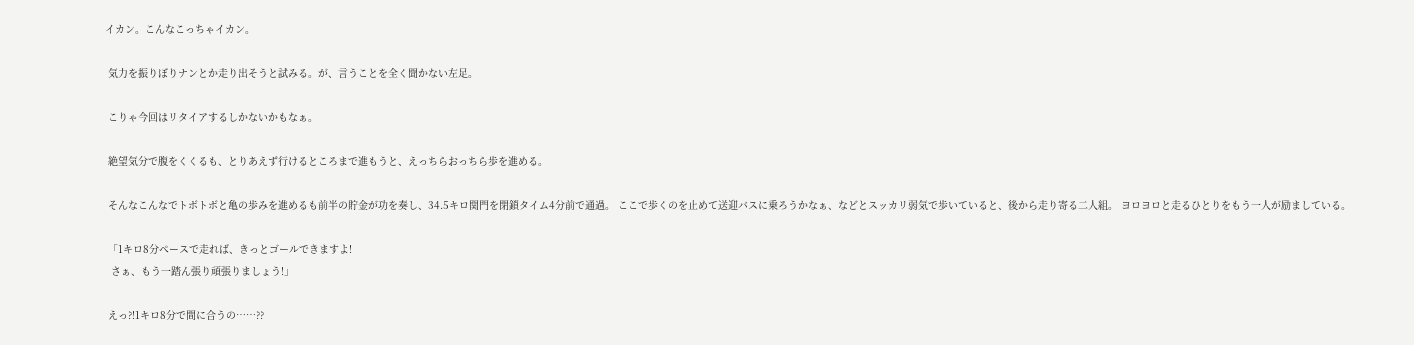イカン。こんなこっちゃイカン。

 気力を振りぼりナンとか走り出そうと試みる。が、言うことを全く聞かない左足。

 こりゃ今回はリタイアするしかないかもなぁ。

 絶望気分で腹をくくるも、とりあえず行けるところまで進もうと、えっちらおっちら歩を進める。

 そんなこんなでトボトボと亀の歩みを進めるも前半の貯金が功を奏し、34.5キロ関門を閉鎖タイム4分前で通過。 ここで歩くのを止めて送迎バスに乗ろうかなぁ、などとスッカリ弱気で歩いていると、後から走り寄る二人組。 ヨロヨロと走るひとりをもう一人が励ましている。

 「1キロ8分ペースで走れば、きっとゴールできますよ!
  さぁ、もう一踏ん張り頑張りましょう!」

 えっ?!1キロ8分で間に合うの……??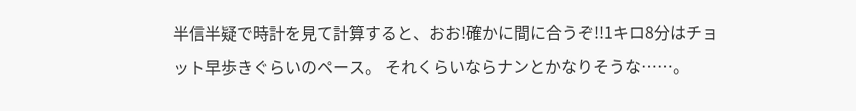半信半疑で時計を見て計算すると、おお!確かに間に合うぞ!!1キロ8分はチョット早歩きぐらいのペース。 それくらいならナンとかなりそうな……。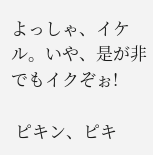よっしゃ、イケル。いや、是が非でもイクぞぉ!

 ピキン、ピキ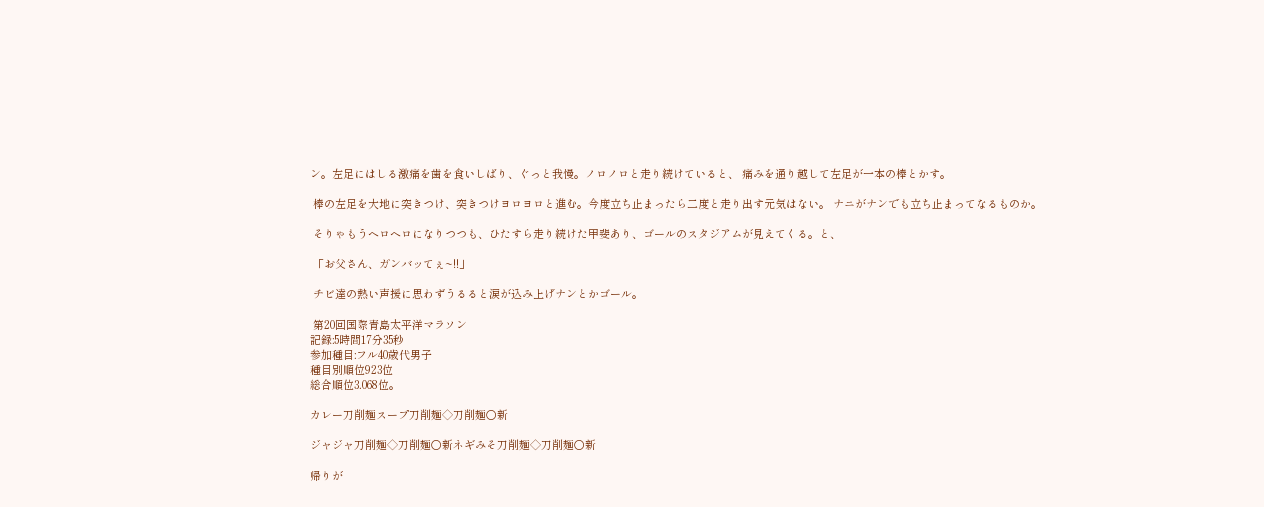ン。左足にはしる激痛を歯を食いしばり、ぐっと我慢。ノロノロと走り続けていると、 痛みを通り越して左足が一本の棒とかす。

 棒の左足を大地に突きつけ、突きつけヨロヨロと進む。今度立ち止まったら二度と走り出す元気はない。 ナニがナンでも立ち止まってなるものか。

 そりゃもうヘロヘロになりつつも、ひたすら走り続けた甲斐あり、ゴールのスタジアムが見えてくる。と、

 「お父さん、ガンバッてぇ~!!」

 チビ達の熱い声援に思わずうるると涙が込み上げナンとかゴール。

 第20回国際青島太平洋マラソン
記録:5時間17分35秒
参加種目:フル40歳代男子
種目別順位923位
総合順位3.068位。

カレー刀削麺スープ刀削麺◇刀削麺○新

ジャジャ刀削麺◇刀削麺○新ネギみそ刀削麺◇刀削麺○新

帰りが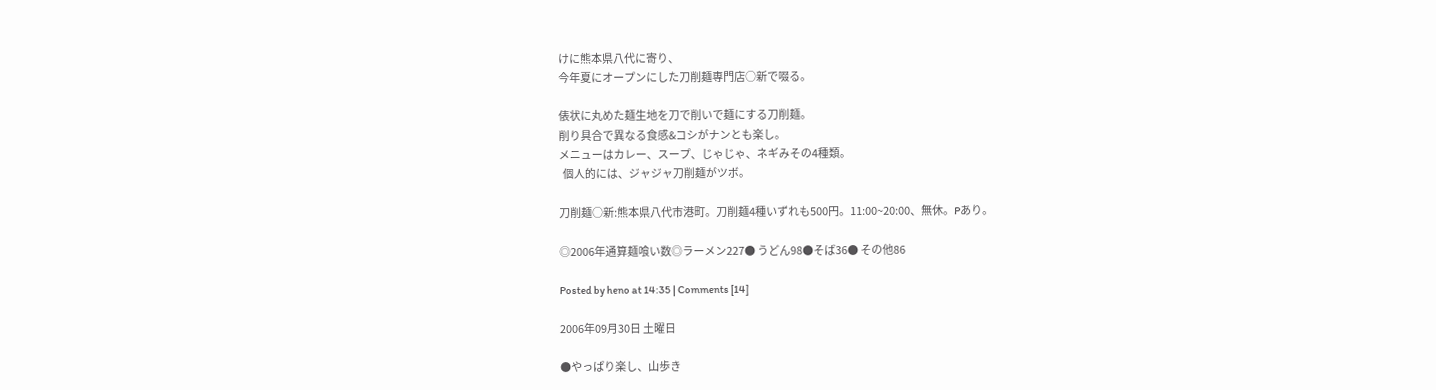けに熊本県八代に寄り、
今年夏にオープンにした刀削麺専門店○新で啜る。

俵状に丸めた麺生地を刀で削いで麺にする刀削麺。
削り具合で異なる食感&コシがナンとも楽し。
メニューはカレー、スープ、じゃじゃ、ネギみその4種類。
  個人的には、ジャジャ刀削麺がツボ。

刀削麺○新:熊本県八代市港町。刀削麺4種いずれも500円。11:00~20:00、無休。Pあり。

◎2006年通算麺喰い数◎ラーメン227● うどん98●そば36● その他86

Posted by heno at 14:35 | Comments [14]

2006年09月30日 土曜日

●やっぱり楽し、山歩き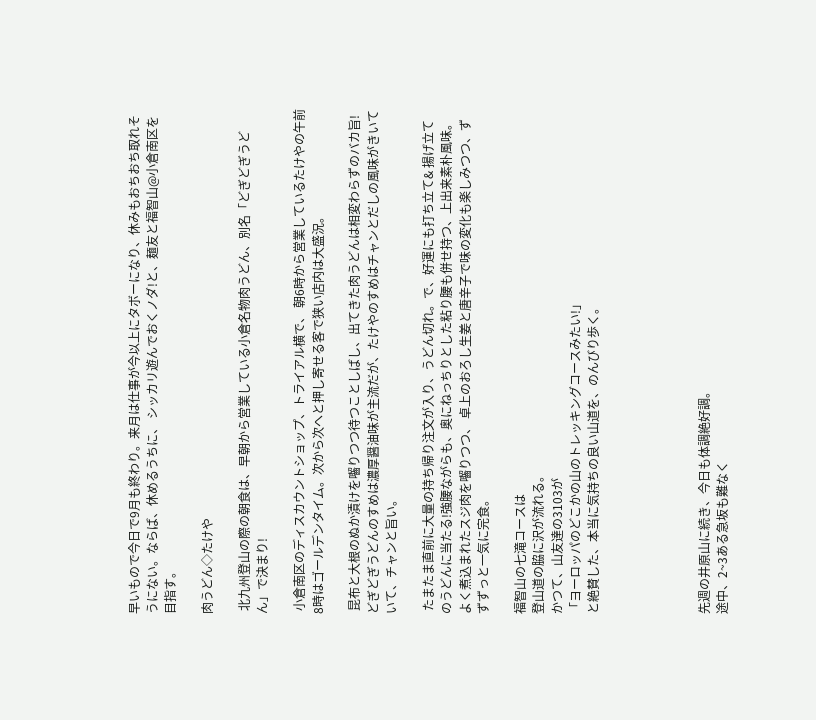早いもので今日で9月も終わり。来月は仕事が今以上にタボーになり、休みもおちおち取れそうにない。ならば、休めるうちに、 シッカリ遊んでおくノダ!と、麺友と福智山@小倉南区を目指す。

肉うどん◇たけや

 北九州登山の際の朝食は、早朝から営業している小倉名物肉うどん、別名「どぎどぎうどん」で決まり!

 小倉南区のディスカウントショップ、トライアル横で、 朝6時から営業しているたけやの午前8時はゴールデンタイム。次から次へと押し寄せる客で狭い店内は大盛況。

 昆布と大根のぬか漬けを囓りつつ待つことしばし、出てきた肉うどんは相変わらずのバカ旨! どぎどぎうどんのすめは濃厚醤油味が主流だが、たけやのすめはチャンとだしの風味がきいていて、チャンと旨い。

 たまたま直前に大量の持ち帰り注文が入り、うどん切れ。で、好運にも打ち立て& 揚げ立てのうどんに当たる!強腰ながらも、奥にねっちりとした粘り腰も併せ持つ、上出来素朴風味。よく煮込まれたスジ肉を囓りつつ、 卓上のおろし生姜と唐辛子で味の変化も楽しみつつ、ずずずっと一気に完食。

福智山の七滝コースは
登山道の脇に沢が流れる。
かつて、山友達の3103が
「ヨーロッパのどこかの山のトレッキングコースみたい!」
と絶賛した、本当に気持ちの良い山道を、のんびり歩く。





先週の井原山に続き、今日も体調絶好調。
途中、2~3ある急坂も難なく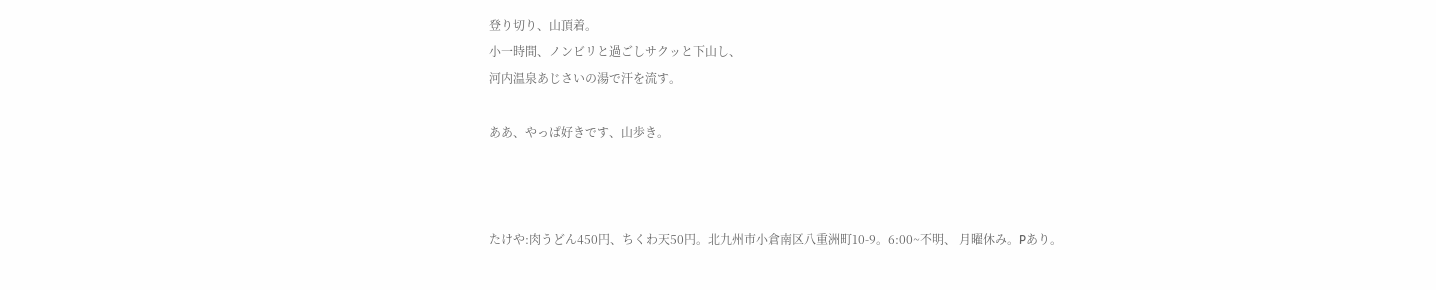登り切り、山頂着。
小一時間、ノンビリと過ごしサクッと下山し、
河内温泉あじさいの湯で汗を流す。

ああ、やっぱ好きです、山歩き。



たけや:肉うどん450円、ちくわ天50円。北九州市小倉南区八重洲町10-9。6:00~不明、 月曜休み。Pあり。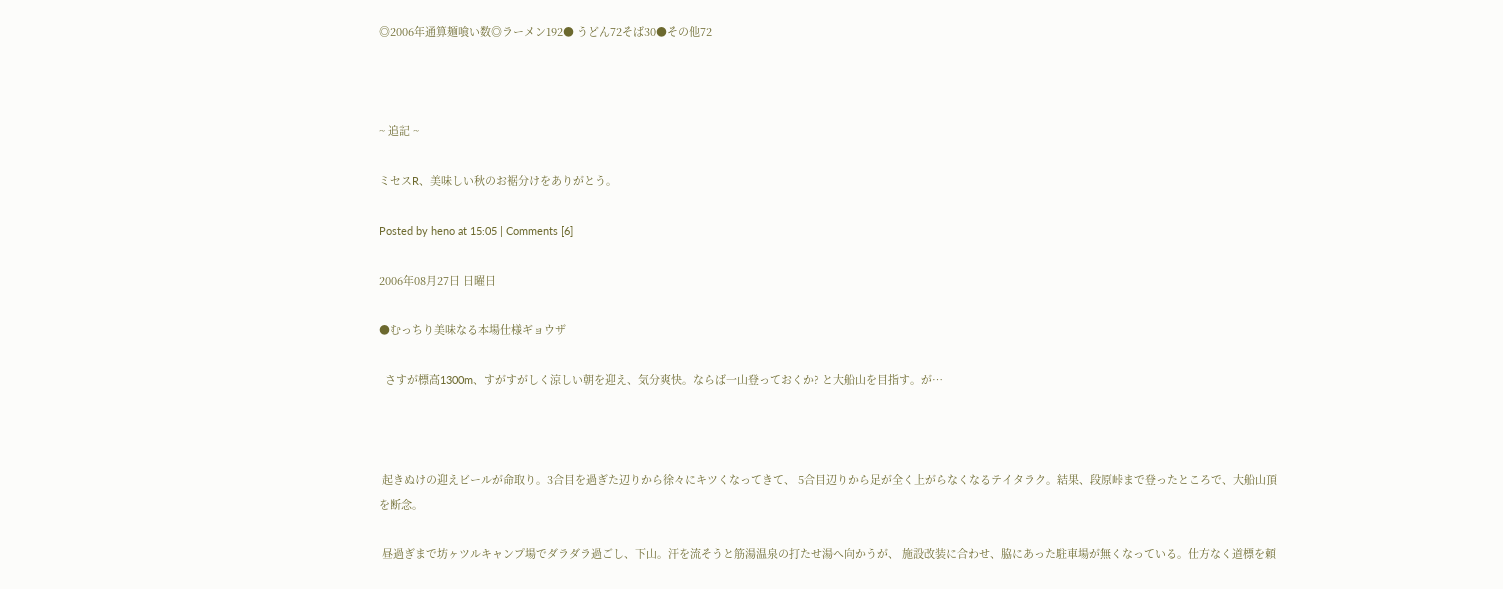◎2006年通算麺喰い数◎ラーメン192● うどん72そば30●その他72



~ 追記 ~

ミセスR、美味しい秋のお裾分けをありがとう。

Posted by heno at 15:05 | Comments [6]

2006年08月27日 日曜日

●むっちり美味なる本場仕様ギョウザ

  さすが標高1300m、すがすがしく涼しい朝を迎え、気分爽快。ならば一山登っておくか? と大船山を目指す。が…



 起きぬけの迎えビールが命取り。3合目を過ぎた辺りから徐々にキツくなってきて、 5合目辺りから足が全く上がらなくなるテイタラク。結果、段原峠まで登ったところで、大船山頂を断念。

 昼過ぎまで坊ヶツルキャンプ場でダラダラ過ごし、下山。汗を流そうと筋湯温泉の打たせ湯へ向かうが、 施設改装に合わせ、脇にあった駐車場が無くなっている。仕方なく道標を頼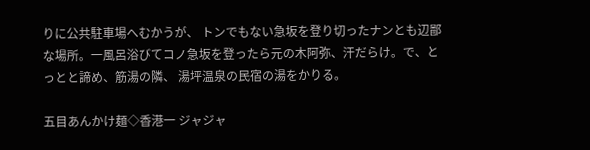りに公共駐車場へむかうが、 トンでもない急坂を登り切ったナンとも辺鄙な場所。一風呂浴びてコノ急坂を登ったら元の木阿弥、汗だらけ。で、とっとと諦め、筋湯の隣、 湯坪温泉の民宿の湯をかりる。

五目あんかけ麺◇香港一 ジャジャ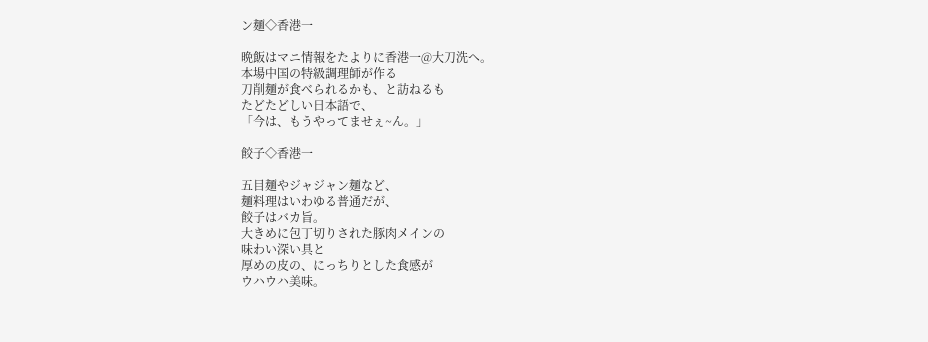ン麺◇香港一

晩飯はマニ情報をたよりに香港一@大刀洗へ。
本場中国の特級調理師が作る
刀削麺が食べられるかも、と訪ねるも
たどたどしい日本語で、
「今は、もうやってませぇ~ん。」

餃子◇香港一

五目麺やジャジャン麺など、
麺料理はいわゆる普通だが、
餃子はバカ旨。
大きめに包丁切りされた豚肉メインの
味わい深い具と
厚めの皮の、にっちりとした食感が
ウハウハ美味。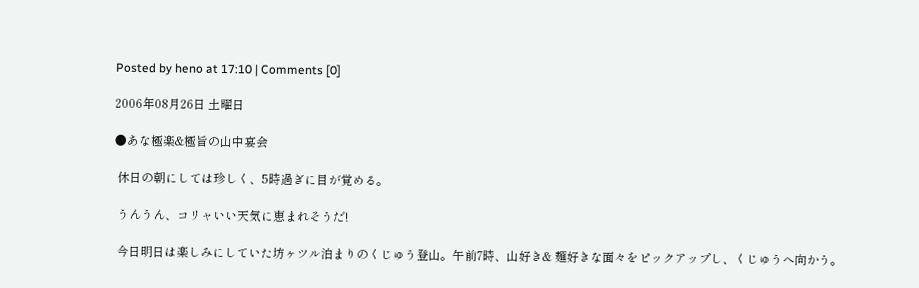Posted by heno at 17:10 | Comments [0]

2006年08月26日 土曜日

●あな極楽&極旨の山中宴会

 休日の朝にしては珍しく、5時過ぎに目が覚める。

 うんうん、コリャいい天気に恵まれそうだ!

 今日明日は楽しみにしていた坊ヶツル泊まりのくじゅう登山。午前7時、山好き& 麺好きな面々をピックアップし、くじゅうへ向かう。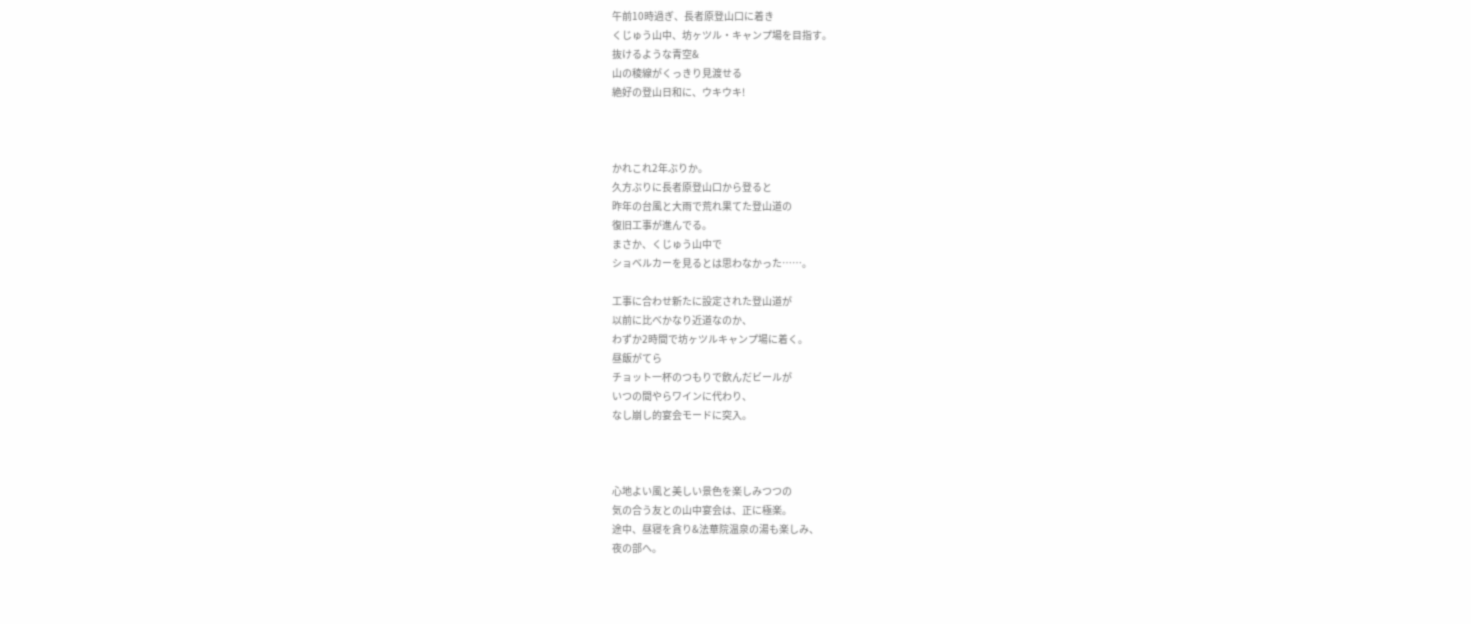午前10時過ぎ、長者原登山口に着き
くじゅう山中、坊ヶツル・キャンプ場を目指す。
抜けるような青空&
山の稜線がくっきり見渡せる
絶好の登山日和に、ウキウキ!



かれこれ2年ぶりか。
久方ぶりに長者原登山口から登ると
昨年の台風と大雨で荒れ果てた登山道の
復旧工事が進んでる。
まさか、くじゅう山中で
ショベルカーを見るとは思わなかった……。

工事に合わせ新たに設定された登山道が
以前に比べかなり近道なのか、
わずか2時間で坊ヶツルキャンプ場に着く。
昼飯がてら
チョット一杯のつもりで飲んだビールが
いつの間やらワインに代わり、
なし崩し的宴会モードに突入。



心地よい風と美しい景色を楽しみつつの
気の合う友との山中宴会は、正に極楽。
途中、昼寝を貪り&法華院温泉の湯も楽しみ、
夜の部へ。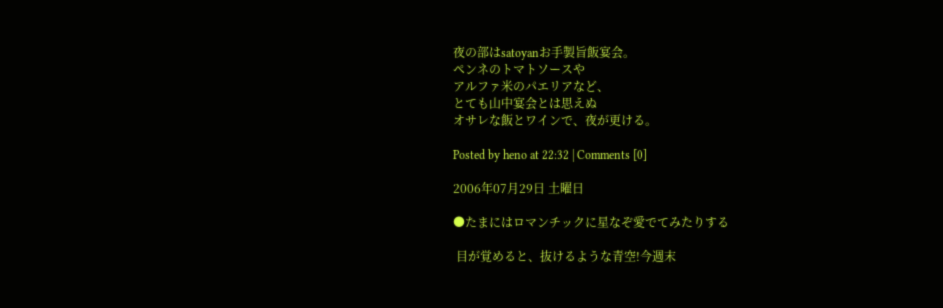夜の部はsatoyanお手製旨飯宴会。
ペンネのトマトソースや
アルファ米のパエリアなど、
とても山中宴会とは思えぬ
オサレな飯とワインで、夜が更ける。

Posted by heno at 22:32 | Comments [0]

2006年07月29日 土曜日

●たまにはロマンチックに星なぞ愛でてみたりする

 目が覚めると、抜けるような青空!今週末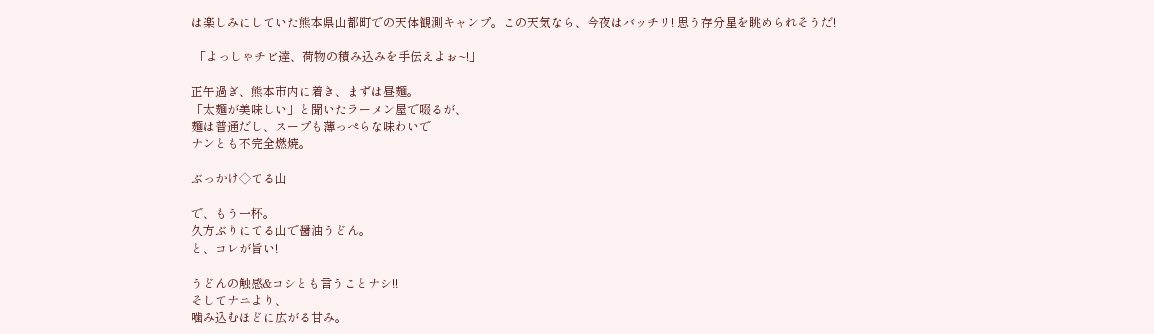は楽しみにしていた熊本県山都町での天体観測キャンプ。この天気なら、今夜はバッチリ! 思う存分星を眺められそうだ!

 「よっしゃチビ達、荷物の積み込みを手伝えよぉ~!」

正午過ぎ、熊本市内に着き、まずは昼麺。
「太麺が美味しい」と聞いたラーメン屋で啜るが、
麺は普通だし、スープも薄っぺらな味わいで
ナンとも不完全燃焼。

ぶっかけ◇てる山

で、もう一杯。
久方ぶりにてる山で醤油うどん。
と、コレが旨い!

うどんの触感&コシとも言うことナシ!!
そしてナニより、
噛み込むほどに広がる甘み。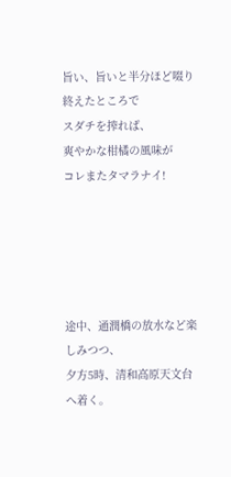旨い、旨いと半分ほど啜り終えたところで
スダチを搾れば、
爽やかな柑橘の風味が
コレまたタマラナイ!





途中、通潤橋の放水など楽しみつつ、
夕方5時、清和高原天文台へ着く。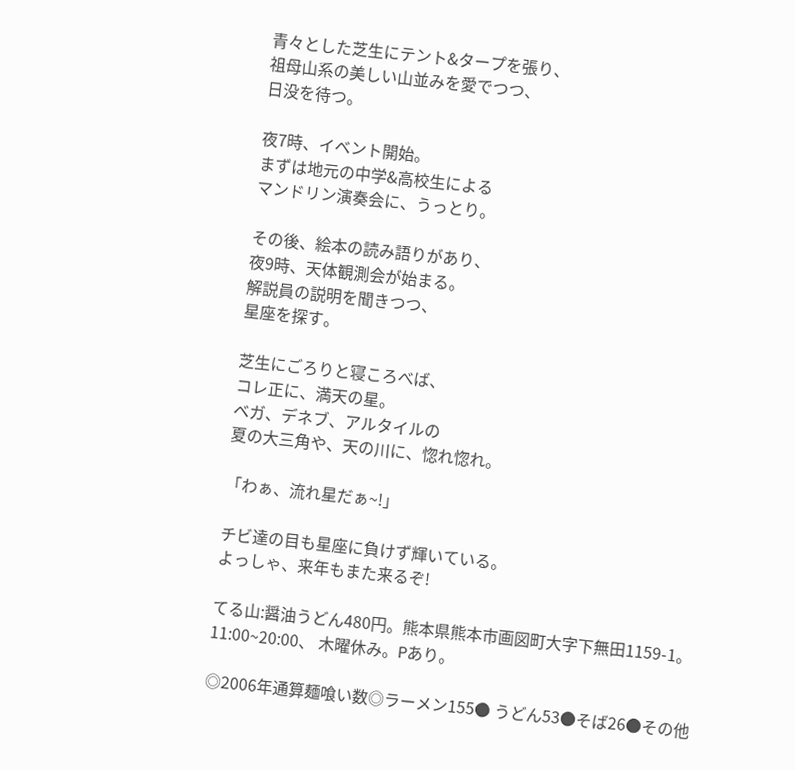青々とした芝生にテント&タープを張り、
祖母山系の美しい山並みを愛でつつ、
日没を待つ。

夜7時、イベント開始。
まずは地元の中学&高校生による
マンドリン演奏会に、うっとり。

その後、絵本の読み語りがあり、
夜9時、天体観測会が始まる。
解説員の説明を聞きつつ、
星座を探す。

芝生にごろりと寝ころべば、
コレ正に、満天の星。
ベガ、デネブ、アルタイルの
夏の大三角や、天の川に、惚れ惚れ。

「わぁ、流れ星だぁ~!」

チビ達の目も星座に負けず輝いている。
よっしゃ、来年もまた来るぞ!

てる山:醤油うどん480円。熊本県熊本市画図町大字下無田1159-1。11:00~20:00、 木曜休み。Pあり。

◎2006年通算麺喰い数◎ラーメン155● うどん53●そば26●その他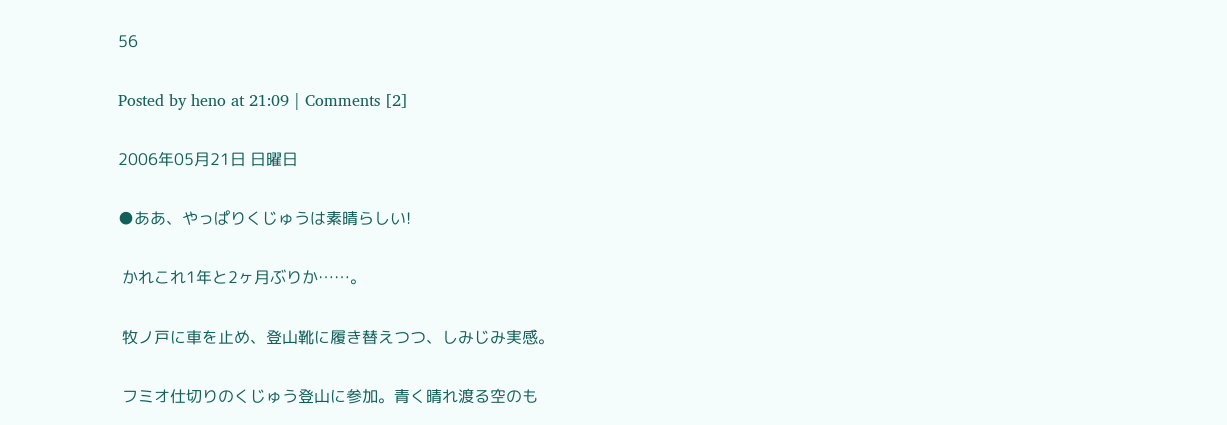56

Posted by heno at 21:09 | Comments [2]

2006年05月21日 日曜日

●ああ、やっぱりくじゅうは素晴らしい!

 かれこれ1年と2ヶ月ぶりか……。

 牧ノ戸に車を止め、登山靴に履き替えつつ、しみじみ実感。

 フミオ仕切りのくじゅう登山に参加。青く晴れ渡る空のも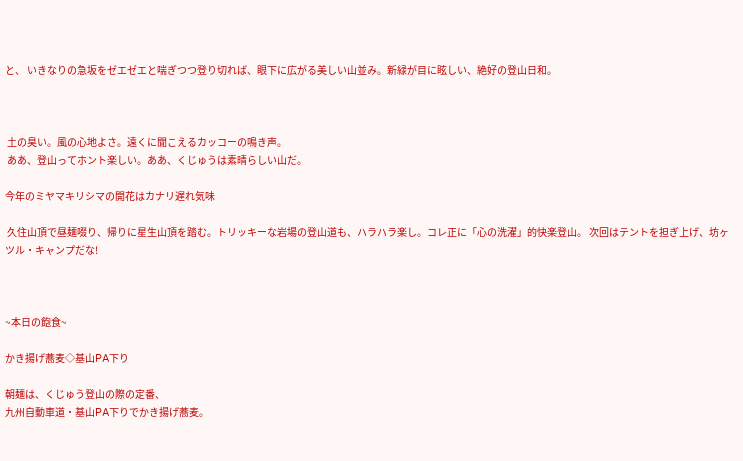と、 いきなりの急坂をゼエゼエと喘ぎつつ登り切れば、眼下に広がる美しい山並み。新緑が目に眩しい、絶好の登山日和。



 土の臭い。風の心地よさ。遠くに聞こえるカッコーの鳴き声。
 ああ、登山ってホント楽しい。ああ、くじゅうは素晴らしい山だ。

今年のミヤマキリシマの開花はカナリ遅れ気味

 久住山頂で昼麺啜り、帰りに星生山頂を踏む。トリッキーな岩場の登山道も、ハラハラ楽し。コレ正に「心の洗濯」的快楽登山。 次回はテントを担ぎ上げ、坊ヶツル・キャンプだな!



~本日の飽食~

かき揚げ蕎麦◇基山PA下り

朝麺は、くじゅう登山の際の定番、
九州自動車道・基山PA下りでかき揚げ蕎麦。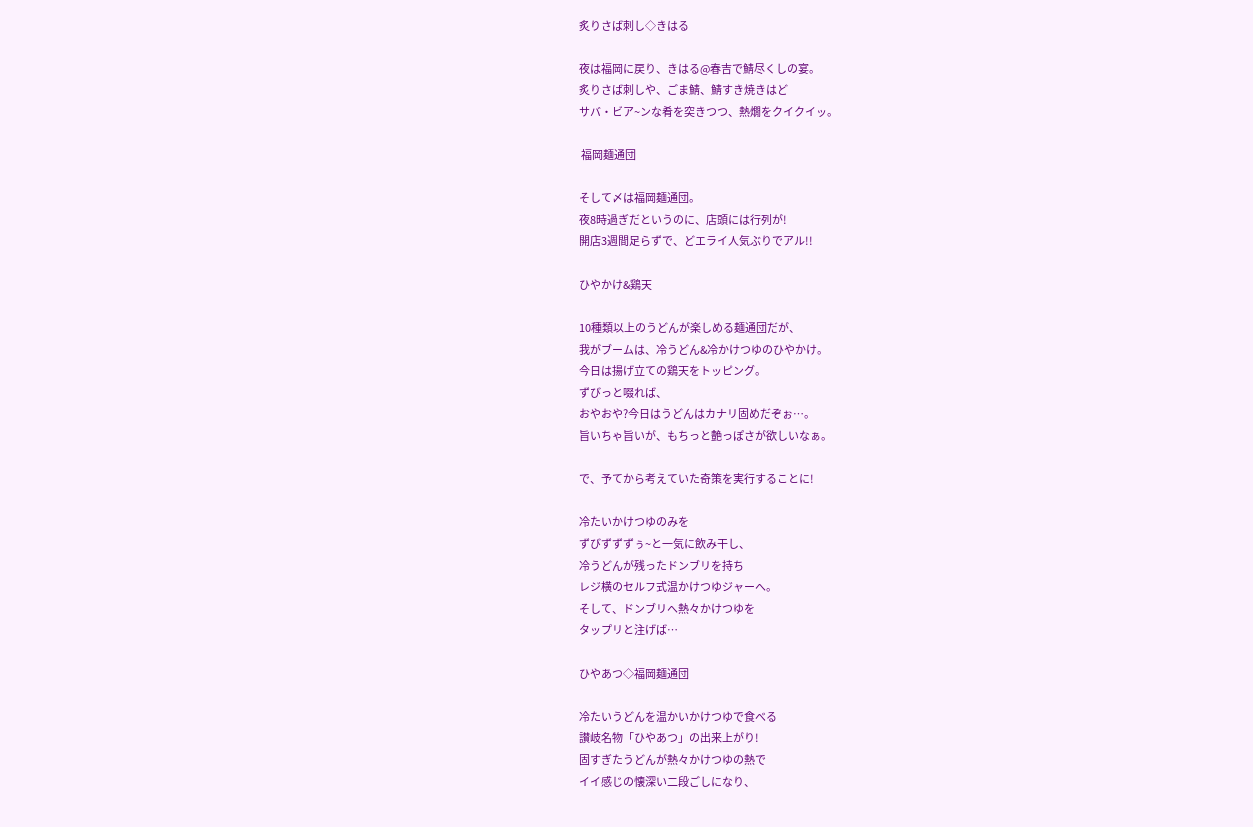炙りさば刺し◇きはる

夜は福岡に戻り、きはる@春吉で鯖尽くしの宴。
炙りさば刺しや、ごま鯖、鯖すき焼きはど
サバ・ビア~ンな肴を突きつつ、熱燗をクイクイッ。

 福岡麺通団

そして〆は福岡麺通団。
夜8時過ぎだというのに、店頭には行列が!
開店3週間足らずで、どエライ人気ぶりでアル!!

ひやかけ&鶏天

10種類以上のうどんが楽しめる麺通団だが、
我がブームは、冷うどん&冷かけつゆのひやかけ。
今日は揚げ立ての鶏天をトッピング。
ずびっと啜れば、
おやおや?今日はうどんはカナリ固めだぞぉ…。
旨いちゃ旨いが、もちっと艶っぽさが欲しいなぁ。

で、予てから考えていた奇策を実行することに!

冷たいかけつゆのみを
ずびずずずぅ~と一気に飲み干し、
冷うどんが残ったドンブリを持ち
レジ横のセルフ式温かけつゆジャーへ。
そして、ドンブリへ熱々かけつゆを
タップリと注げば…

ひやあつ◇福岡麺通団

冷たいうどんを温かいかけつゆで食べる
讃岐名物「ひやあつ」の出来上がり!
固すぎたうどんが熱々かけつゆの熱で
イイ感じの懐深い二段ごしになり、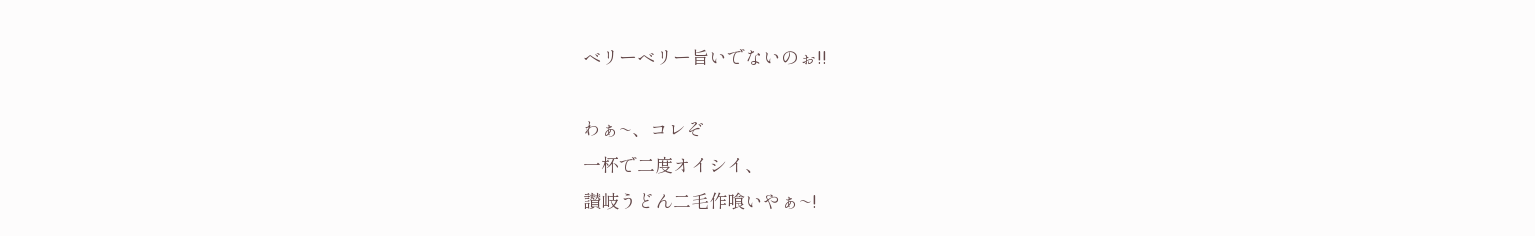ベリーベリー旨いでないのぉ!!

わぁ~、コレぞ
一杯で二度オイシイ、
讃岐うどん二毛作喰いやぁ~!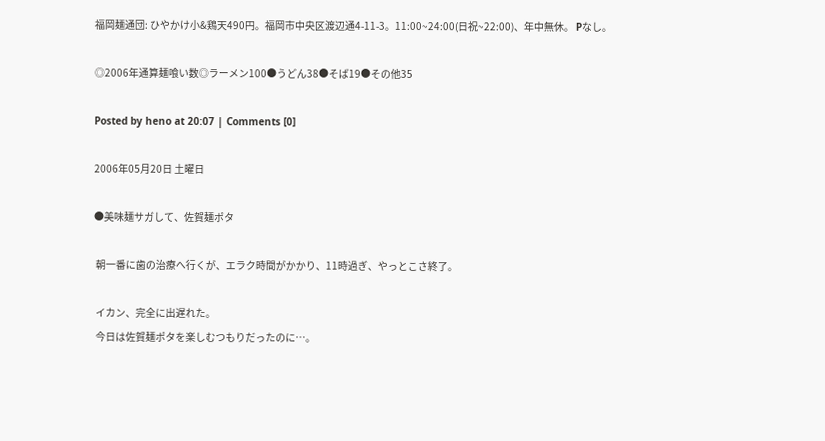福岡麺通団: ひやかけ小&鶏天490円。福岡市中央区渡辺通4-11-3。11:00~24:00(日祝~22:00)、年中無休。 Pなし。

◎2006年通算麺喰い数◎ラーメン100●うどん38●そば19●その他35

Posted by heno at 20:07 | Comments [0]

2006年05月20日 土曜日

●美味麺サガして、佐賀麺ポタ

 朝一番に歯の治療へ行くが、エラク時間がかかり、11時過ぎ、やっとこさ終了。

 イカン、完全に出遅れた。
 今日は佐賀麺ポタを楽しむつもりだったのに…。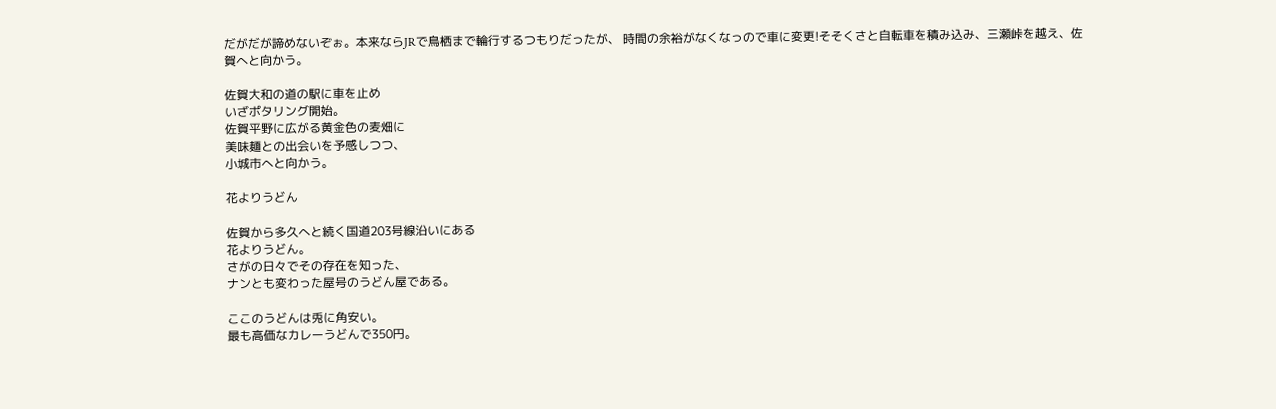だがだが諦めないぞぉ。本来ならJRで鳥栖まで輪行するつもりだったが、 時間の余裕がなくなっので車に変更!そそくさと自転車を積み込み、三瀬峠を越え、佐賀へと向かう。

佐賀大和の道の駅に車を止め
いざポタリング開始。
佐賀平野に広がる黄金色の麦畑に
美味麺との出会いを予感しつつ、
小城市へと向かう。

花よりうどん

佐賀から多久へと続く国道203号線沿いにある
花よりうどん。
さがの日々でその存在を知った、
ナンとも変わった屋号のうどん屋である。

ここのうどんは兎に角安い。
最も高価なカレーうどんで350円。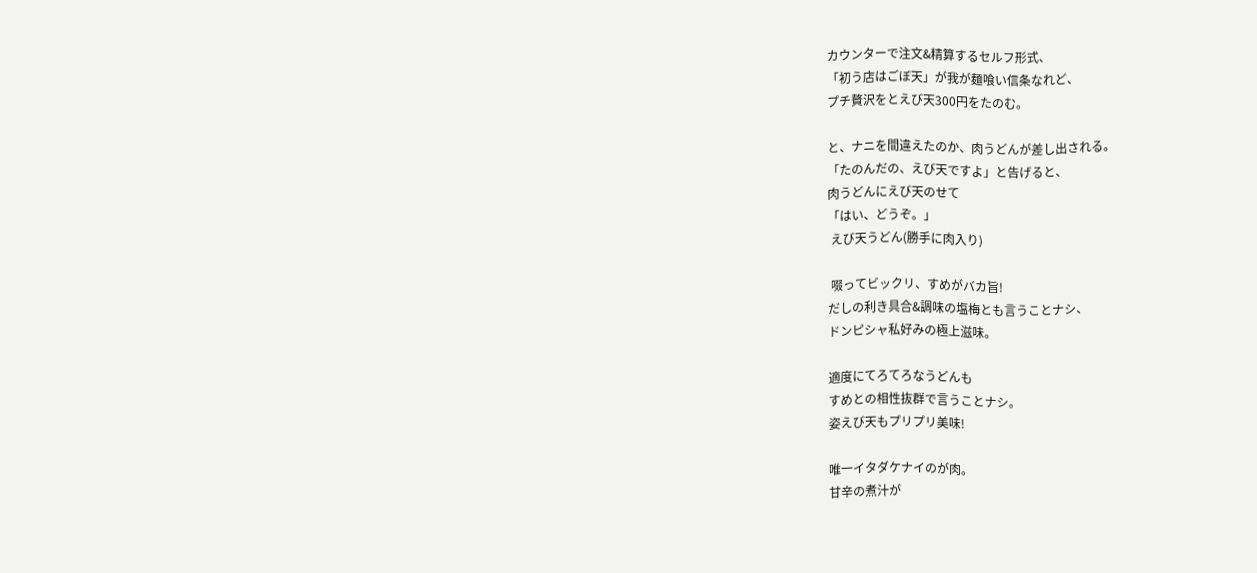カウンターで注文&精算するセルフ形式、
「初う店はごぼ天」が我が麺喰い信条なれど、
プチ贅沢をとえび天300円をたのむ。

と、ナニを間違えたのか、肉うどんが差し出される。
「たのんだの、えび天ですよ」と告げると、
肉うどんにえび天のせて
「はい、どうぞ。」
 えび天うどん(勝手に肉入り)

 啜ってビックリ、すめがバカ旨!
だしの利き具合&調味の塩梅とも言うことナシ、
ドンピシャ私好みの極上滋味。

適度にてろてろなうどんも
すめとの相性抜群で言うことナシ。
姿えび天もプリプリ美味!

唯一イタダケナイのが肉。
甘辛の煮汁が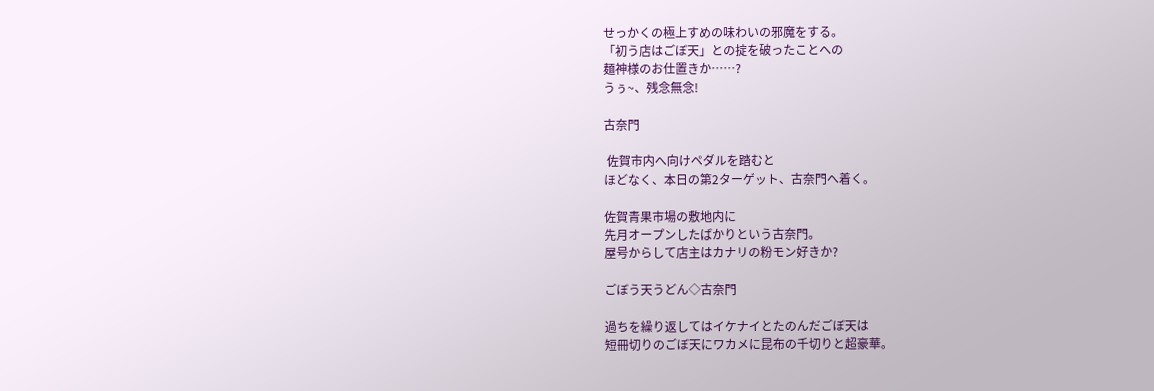せっかくの極上すめの味わいの邪魔をする。
「初う店はごぼ天」との掟を破ったことへの
麺神様のお仕置きか……?
うぅ~、残念無念!

古奈門

 佐賀市内へ向けペダルを踏むと
ほどなく、本日の第2ターゲット、古奈門へ着く。

佐賀青果市場の敷地内に
先月オープンしたばかりという古奈門。
屋号からして店主はカナリの粉モン好きか?

ごぼう天うどん◇古奈門

過ちを繰り返してはイケナイとたのんだごぼ天は
短冊切りのごぼ天にワカメに昆布の千切りと超豪華。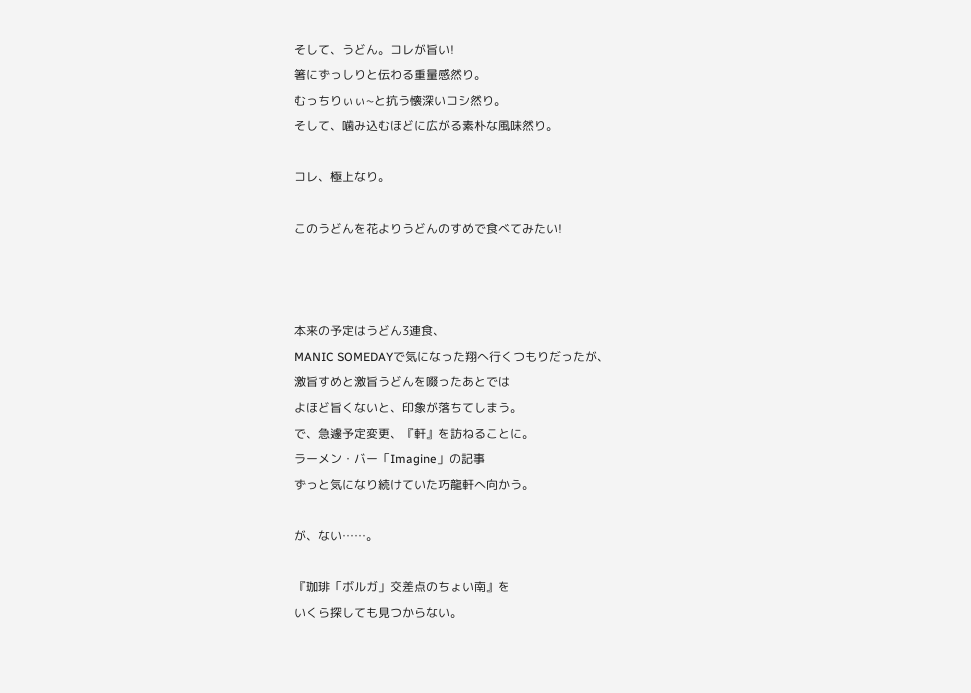そして、うどん。コレが旨い!
箸にずっしりと伝わる重量感然り。
むっちりぃぃ~と抗う懐深いコシ然り。
そして、噛み込むほどに広がる素朴な風味然り。

コレ、極上なり。

このうどんを花よりうどんのすめで食べてみたい!



本来の予定はうどん3連食、
MANIC SOMEDAYで気になった翔へ行くつもりだったが、
激旨すめと激旨うどんを啜ったあとでは
よほど旨くないと、印象が落ちてしまう。
で、急遽予定変更、『軒』を訪ねることに。
ラーメン・バー「Imagine」の記事
ずっと気になり続けていた巧龍軒へ向かう。

が、ない……。

『珈琲「ボルガ」交差点のちょい南』を
いくら探しても見つからない。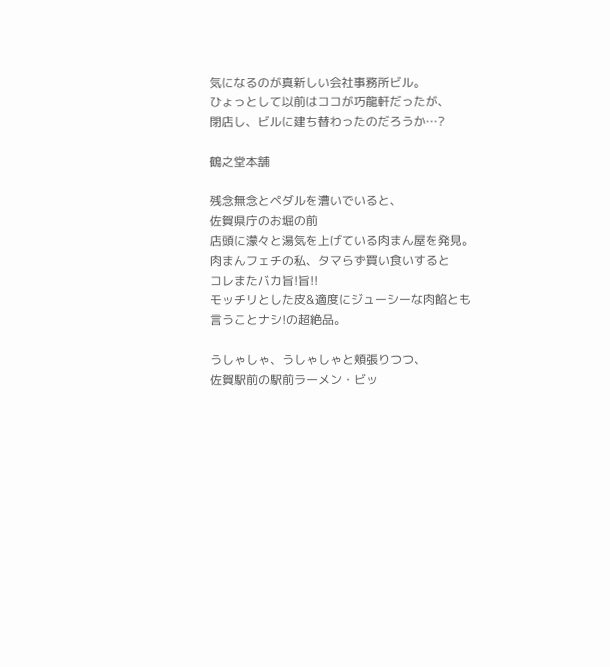気になるのが真新しい会社事務所ビル。
ひょっとして以前はココが巧龍軒だったが、
閉店し、ビルに建ち替わったのだろうか…?

鶴之堂本舗

残念無念とペダルを漕いでいると、
佐賀県庁のお堀の前
店頭に濛々と湯気を上げている肉まん屋を発見。
肉まんフェチの私、タマらず買い食いすると
コレまたバカ旨!旨!!
モッチリとした皮&適度にジューシーな肉餡とも
言うことナシ!の超絶品。

うしゃしゃ、うしゃしゃと頬張りつつ、
佐賀駅前の駅前ラーメン・ビッ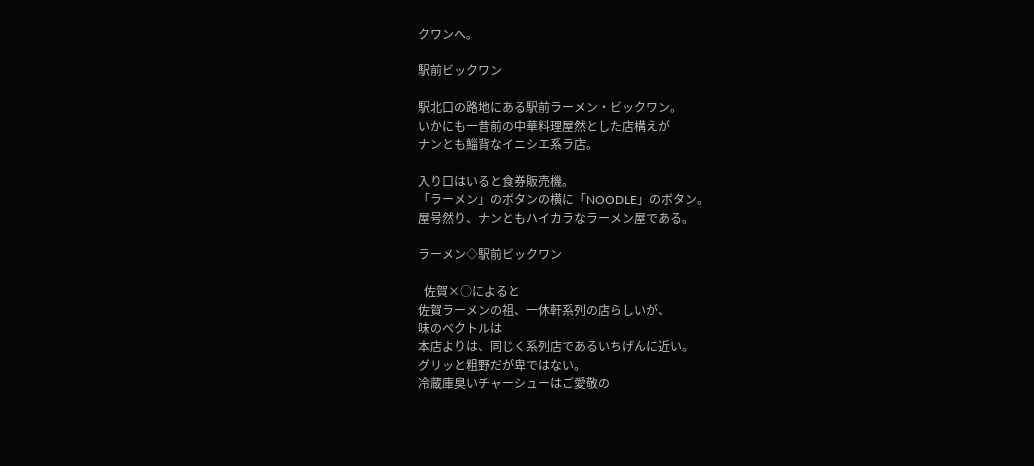クワンへ。

駅前ビックワン

駅北口の路地にある駅前ラーメン・ビックワン。
いかにも一昔前の中華料理屋然とした店構えが
ナンとも鯔背なイニシエ系ラ店。

入り口はいると食券販売機。
「ラーメン」のボタンの横に「NOODLE」のボタン。
屋号然り、ナンともハイカラなラーメン屋である。

ラーメン◇駅前ビックワン

  佐賀×○によると
佐賀ラーメンの祖、一休軒系列の店らしいが、
味のベクトルは
本店よりは、同じく系列店であるいちげんに近い。
グリッと粗野だが卑ではない。
冷蔵庫臭いチャーシューはご愛敬の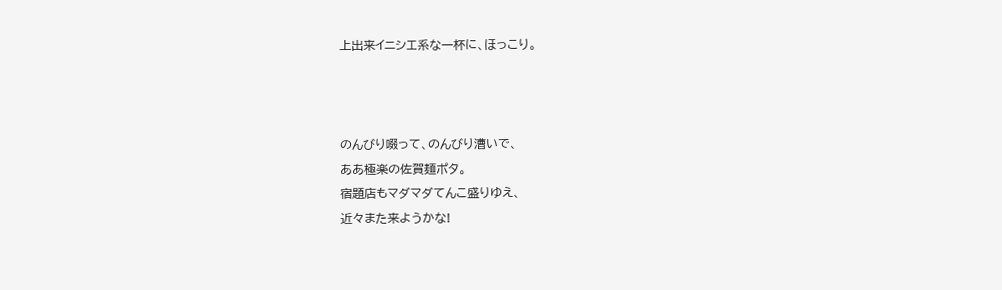上出来イニシエ系な一杯に、ほっこり。



のんびり啜って、のんびり漕いで、
ああ極楽の佐賀麺ポタ。
宿題店もマダマダてんこ盛りゆえ、
近々また来ようかな!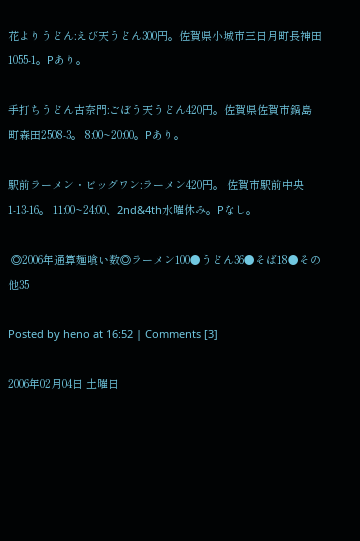花よりうどん:えび天うどん300円。佐賀県小城市三日月町長神田1055-1。Pあり。

手打ちうどん古奈門:ごぼう天うどん420円。佐賀県佐賀市鍋島町森田2508-3。 8:00~20:00。Pあり。

駅前ラーメン・ビッグワン:ラーメン420円。 佐賀市駅前中央1-13-16。 11:00~24:00、2nd&4th水曜休み。Pなし。

 ◎2006年通算麺喰い数◎ラーメン100●うどん36●そば18●その他35

Posted by heno at 16:52 | Comments [3]

2006年02月04日 土曜日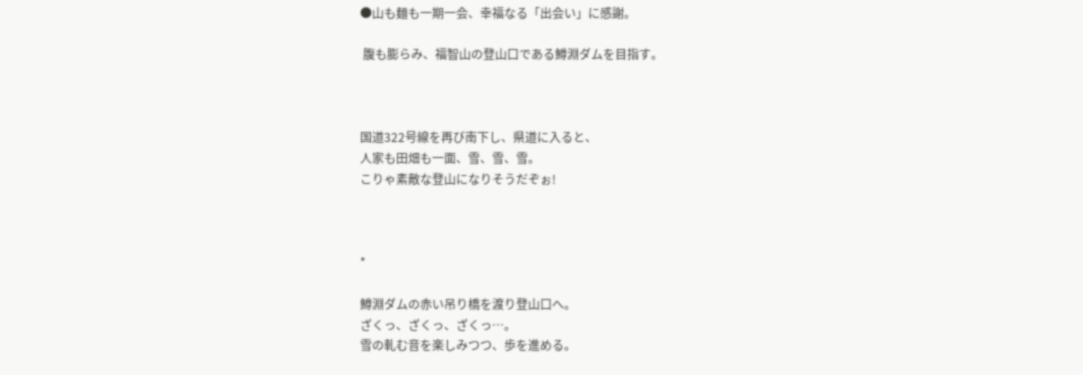●山も麺も一期一会、幸福なる「出会い」に感謝。

 腹も膨らみ、福智山の登山口である鱒淵ダムを目指す。



国道322号線を再び南下し、県道に入ると、
人家も田畑も一面、雪、雪、雪。
こりゃ素敵な登山になりそうだぞぉ!



*

鱒淵ダムの赤い吊り橋を渡り登山口へ。
ざくっ、ざくっ、ざくっ…。
雪の軋む音を楽しみつつ、歩を進める。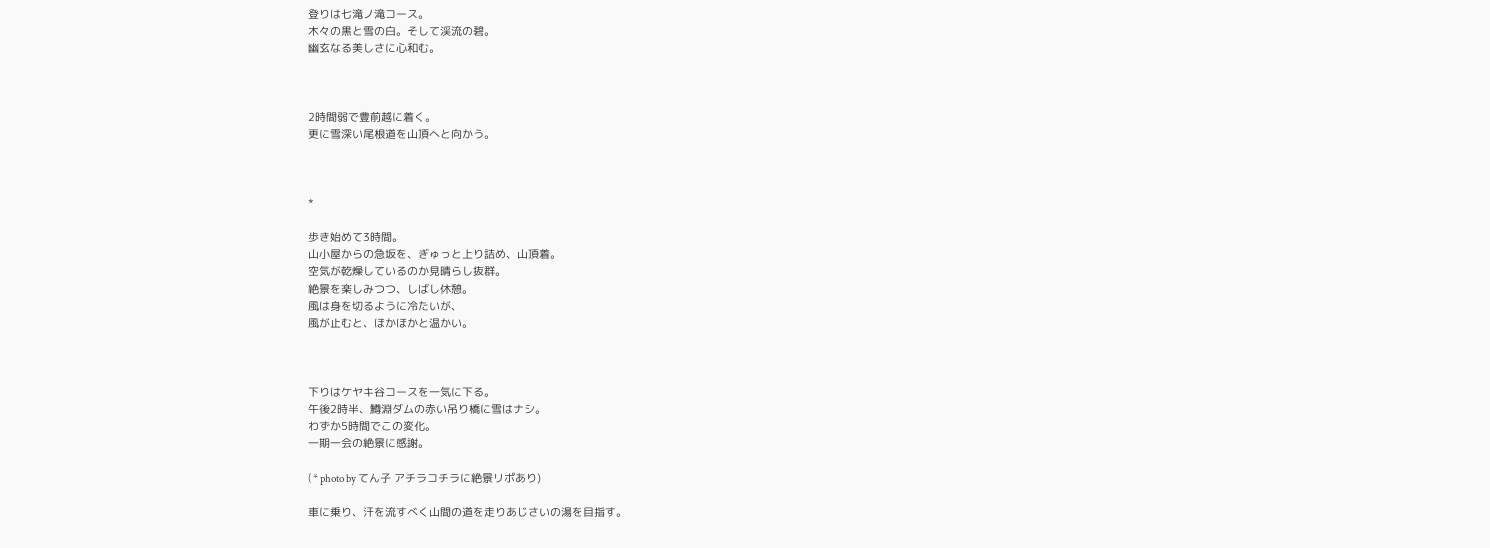登りは七滝ノ滝コース。
木々の黒と雪の白。そして渓流の碧。
幽玄なる美しさに心和む。



2時間弱で豊前越に着く。
更に雪深い尾根道を山頂へと向かう。



*

歩き始めて3時間。
山小屋からの急坂を、ぎゅっと上り詰め、山頂着。
空気が乾燥しているのか見晴らし抜群。
絶景を楽しみつつ、しばし休憩。
風は身を切るように冷たいが、
風が止むと、ほかほかと温かい。



下りはケヤキ谷コースを一気に下る。
午後2時半、鱒淵ダムの赤い吊り橋に雪はナシ。
わずか5時間でこの変化。
一期一会の絶景に感謝。

( * photo by てん子 アチラコチラに絶景リポあり)

車に乗り、汗を流すべく山間の道を走りあじさいの湯を目指す。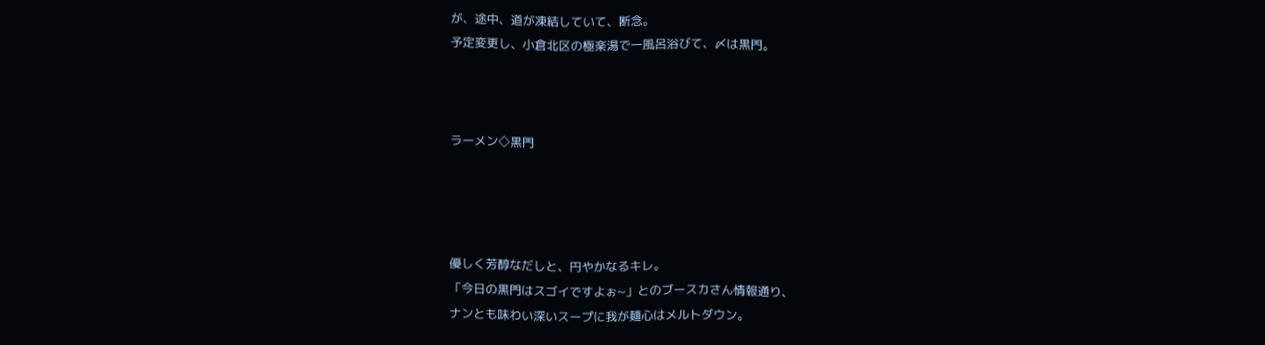が、途中、道が凍結していて、断念。
予定変更し、小倉北区の極楽湯で一風呂浴びて、〆は黒門。



ラーメン◇黒門




優しく芳醇なだしと、円やかなるキレ。
「今日の黒門はスゴイですよぉ~」とのブースカさん情報通り、
ナンとも味わい深いスープに我が麺心はメルトダウン。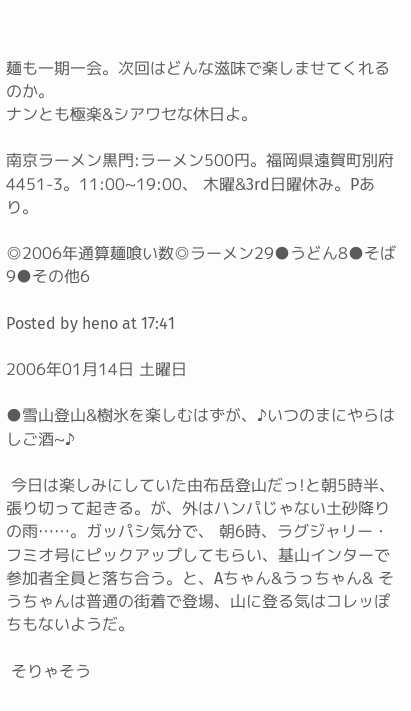麺も一期一会。次回はどんな滋味で楽しませてくれるのか。
ナンとも極楽&シアワセな休日よ。

南京ラーメン黒門:ラーメン500円。福岡県遠賀町別府4451-3。11:00~19:00、 木曜&3rd日曜休み。Pあり。

◎2006年通算麺喰い数◎ラーメン29●うどん8●そば9●その他6

Posted by heno at 17:41

2006年01月14日 土曜日

●雪山登山&樹氷を楽しむはずが、♪いつのまにやらはしご酒~♪

 今日は楽しみにしていた由布岳登山だっ!と朝5時半、張り切って起きる。が、外はハンパじゃない土砂降りの雨……。ガッパシ気分で、 朝6時、ラグジャリー・フミオ号にピックアップしてもらい、基山インターで参加者全員と落ち合う。と、Aちゃん&うっちゃん& そうちゃんは普通の街着で登場、山に登る気はコレッぽちもないようだ。

 そりゃそう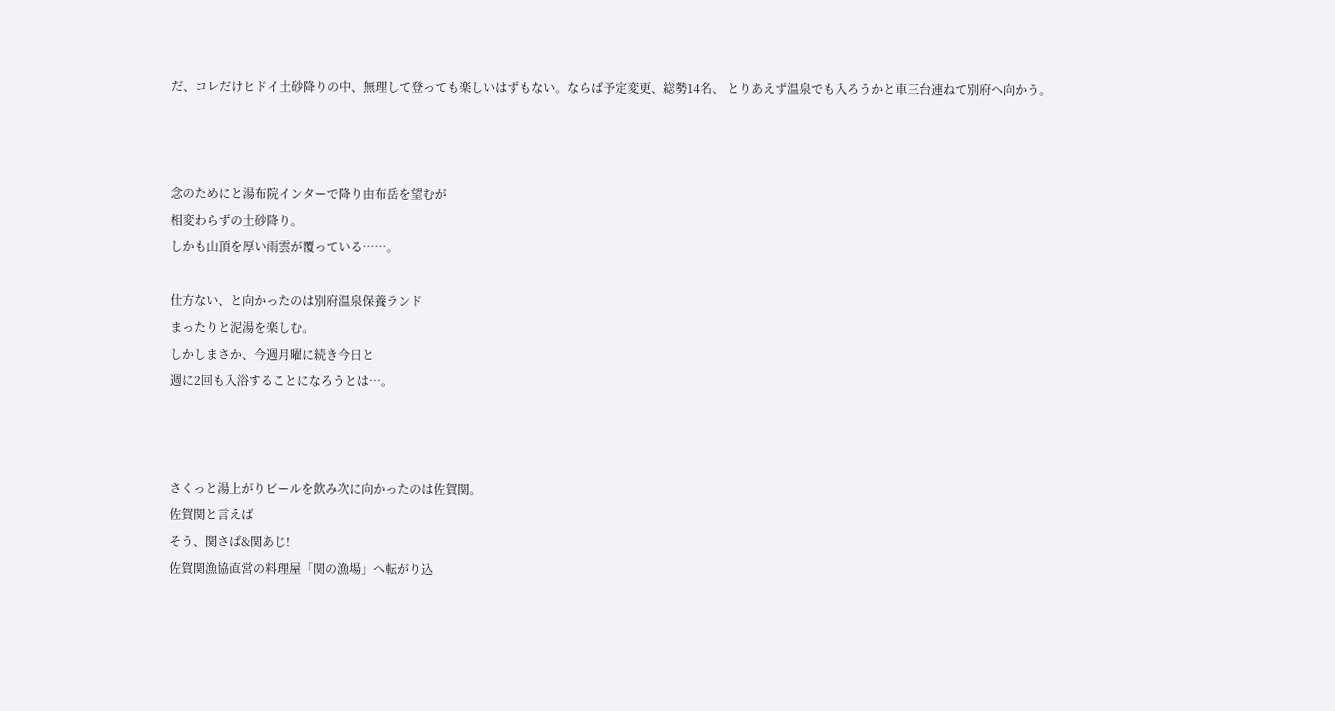だ、コレだけヒドイ土砂降りの中、無理して登っても楽しいはずもない。ならば予定変更、総勢14名、 とりあえず温泉でも入ろうかと車三台連ねて別府へ向かう。



念のためにと湯布院インターで降り由布岳を望むが
相変わらずの土砂降り。
しかも山頂を厚い雨雲が覆っている……。

仕方ない、と向かったのは別府温泉保養ランド
まったりと泥湯を楽しむ。
しかしまさか、今週月曜に続き今日と
週に2回も入浴することになろうとは…。



さくっと湯上がりビールを飲み次に向かったのは佐賀関。
佐賀関と言えば
そう、関さば&関あじ!
佐賀関漁協直営の料理屋「関の漁場」へ転がり込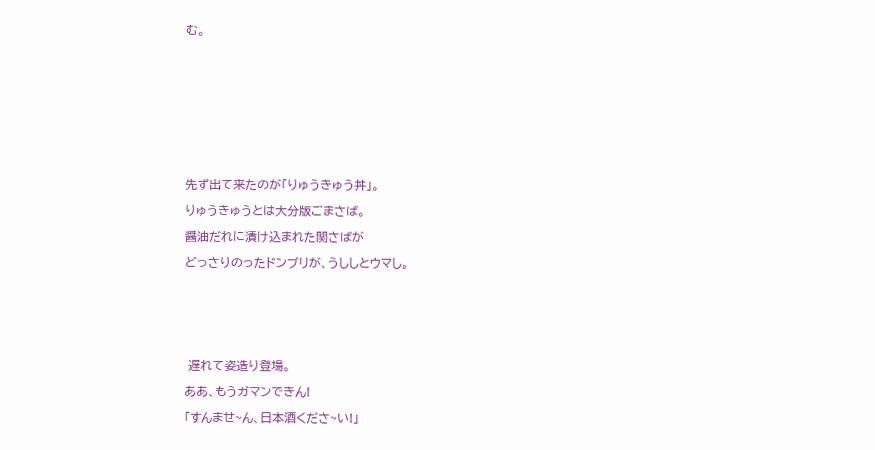む。





先ず出て来たのが「りゅうきゅう丼」。
りゅうきゅうとは大分版ごまさば。
醤油だれに漬け込まれた関さばが
どっさりのったドンブリが、うししとウマし。



 遅れて姿造り登場。
ああ、もうガマンできん!
「すんませ~ん、日本酒くださ~い!」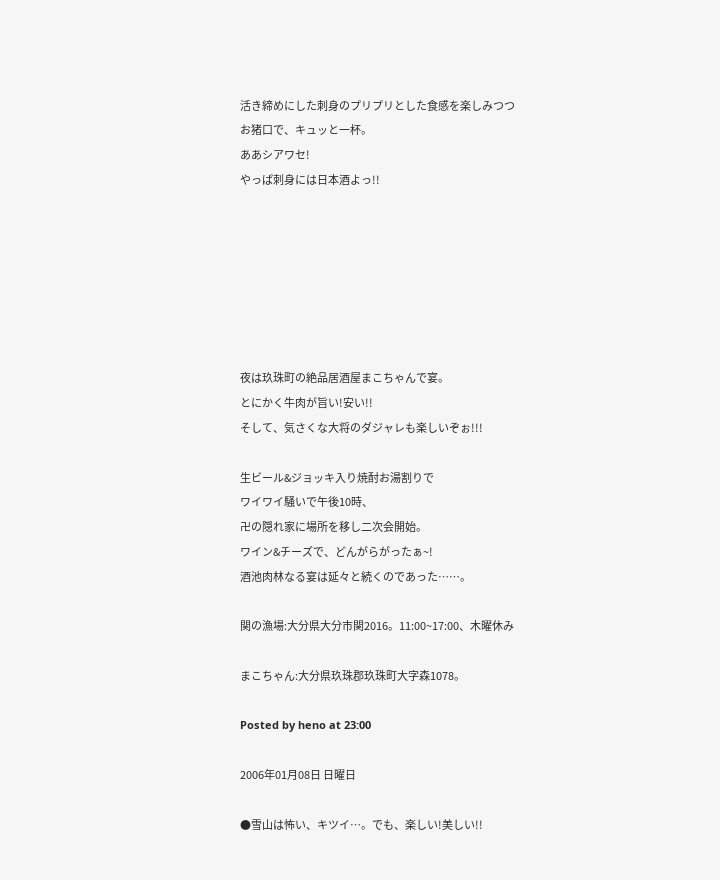活き締めにした刺身のプリプリとした食感を楽しみつつ
お猪口で、キュッと一杯。
ああシアワセ!
やっぱ刺身には日本酒よっ!!







夜は玖珠町の絶品居酒屋まこちゃんで宴。
とにかく牛肉が旨い!安い!!
そして、気さくな大将のダジャレも楽しいぞぉ!!!

生ビール&ジョッキ入り焼酎お湯割りで
ワイワイ騒いで午後10時、
卍の隠れ家に場所を移し二次会開始。
ワイン&チーズで、どんがらがったぁ~!
酒池肉林なる宴は延々と続くのであった……。

関の漁場:大分県大分市関2016。11:00~17:00、木曜休み

まこちゃん:大分県玖珠郡玖珠町大字森1078。

Posted by heno at 23:00

2006年01月08日 日曜日

●雪山は怖い、キツイ…。でも、楽しい!美しい!!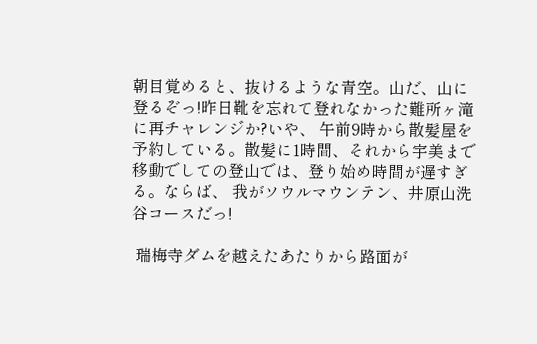朝目覚めると、抜けるような青空。山だ、山に登るぞっ!昨日靴を忘れて登れなかった難所ヶ滝に再チャレンジか?いや、 午前9時から散髪屋を予約している。散髪に1時間、それから宇美まで移動でしての登山では、登り始め時間が遅すぎる。ならば、 我がソウルマウンテン、井原山洗谷コースだっ!

 瑞梅寺ダムを越えたあたりから路面が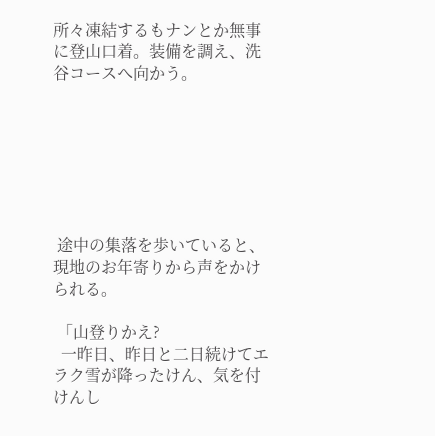所々凍結するもナンとか無事に登山口着。装備を調え、洗谷コースへ向かう。







 途中の集落を歩いていると、現地のお年寄りから声をかけられる。

 「山登りかえ?
  一昨日、昨日と二日続けてエラク雪が降ったけん、気を付けんし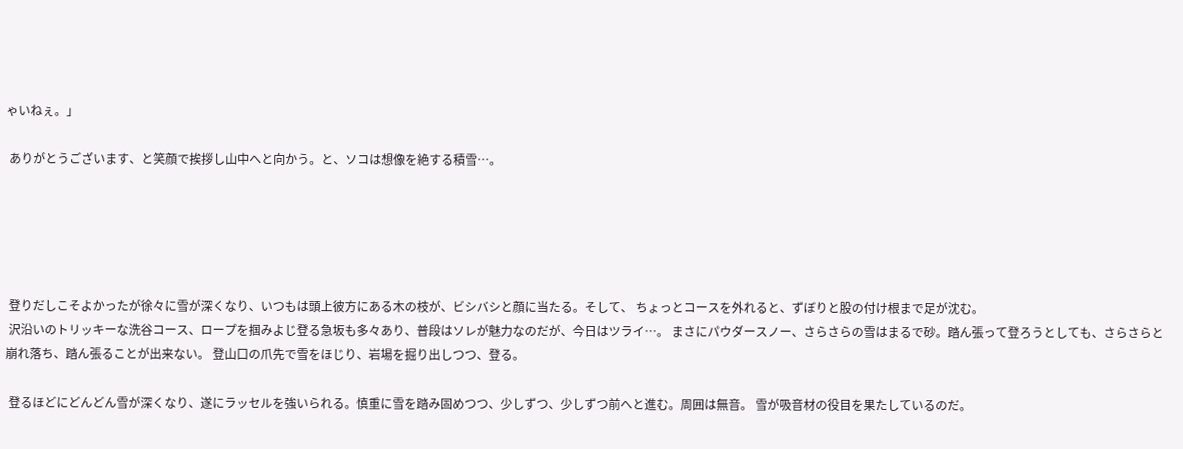ゃいねぇ。」

 ありがとうございます、と笑顔で挨拶し山中へと向かう。と、ソコは想像を絶する積雪…。





 登りだしこそよかったが徐々に雪が深くなり、いつもは頭上彼方にある木の枝が、ビシバシと顔に当たる。そして、 ちょっとコースを外れると、ずぼりと股の付け根まで足が沈む。
 沢沿いのトリッキーな洗谷コース、ロープを掴みよじ登る急坂も多々あり、普段はソレが魅力なのだが、今日はツライ…。 まさにパウダースノー、さらさらの雪はまるで砂。踏ん張って登ろうとしても、さらさらと崩れ落ち、踏ん張ることが出来ない。 登山口の爪先で雪をほじり、岩場を掘り出しつつ、登る。

 登るほどにどんどん雪が深くなり、遂にラッセルを強いられる。慎重に雪を踏み固めつつ、少しずつ、少しずつ前へと進む。周囲は無音。 雪が吸音材の役目を果たしているのだ。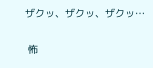ザクッ、ザクッ、ザクッ…

 怖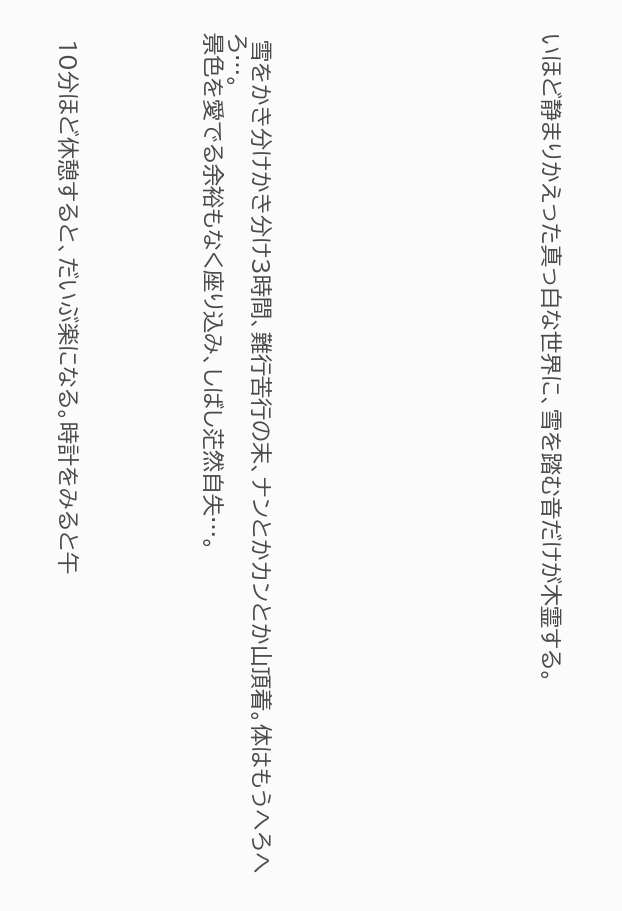いほど静まりかえった真っ白な世界に、雪を踏む音だけが木霊する。











 雪をかき分けかき分け3時間、難行苦行の末、ナンとかカンとか山頂着。体はもうへろへろ…。
景色を愛でる余裕もなく座り込み、しばし茫然自失…。





 10分ほど休憩すると、だいぶ楽になる。時計をみると午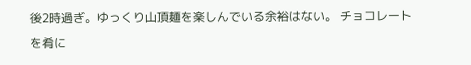後2時過ぎ。ゆっくり山頂麺を楽しんでいる余裕はない。 チョコレートを肴に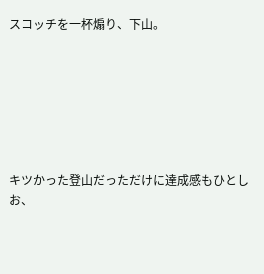スコッチを一杯煽り、下山。







キツかった登山だっただけに達成感もひとしお、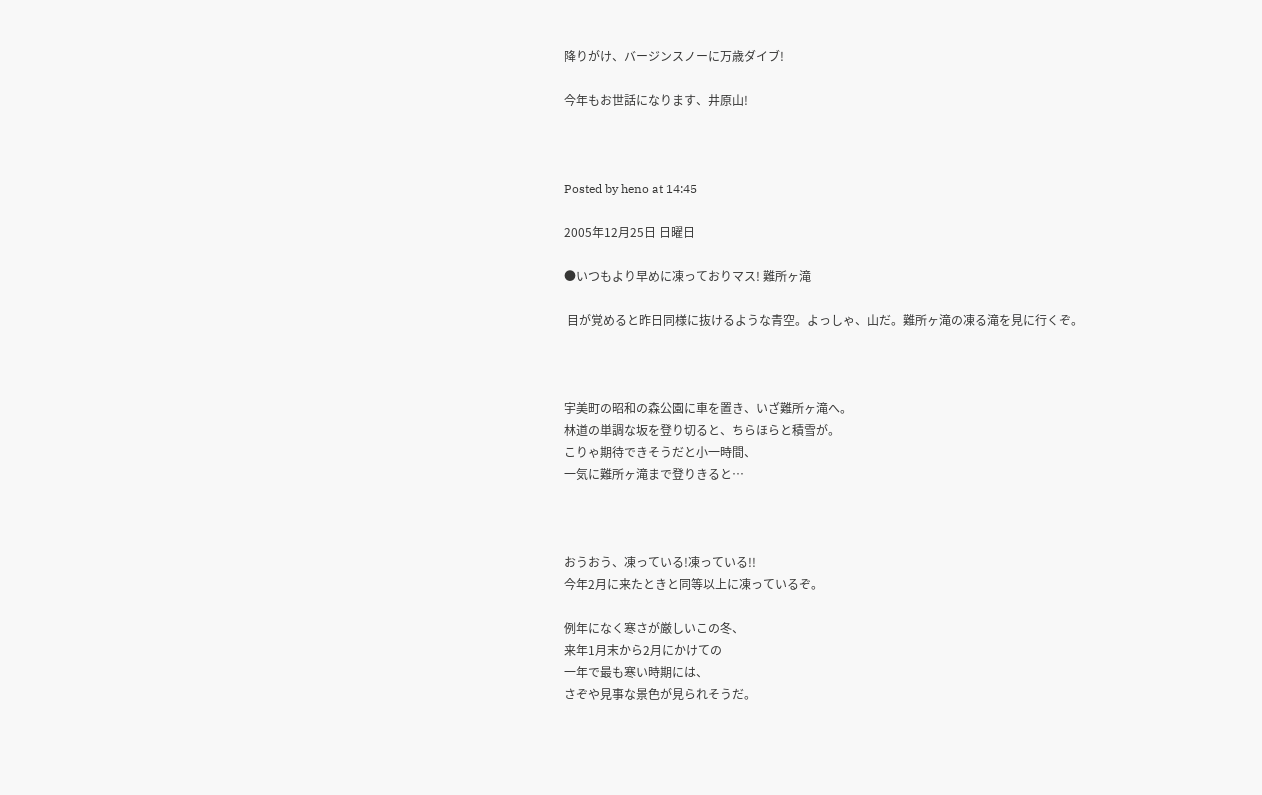降りがけ、バージンスノーに万歳ダイブ!

今年もお世話になります、井原山!



Posted by heno at 14:45

2005年12月25日 日曜日

●いつもより早めに凍っておりマス! 難所ヶ滝

 目が覚めると昨日同様に抜けるような青空。よっしゃ、山だ。難所ヶ滝の凍る滝を見に行くぞ。



宇美町の昭和の森公園に車を置き、いざ難所ヶ滝へ。
林道の単調な坂を登り切ると、ちらほらと積雪が。
こりゃ期待できそうだと小一時間、
一気に難所ヶ滝まで登りきると…



おうおう、凍っている!凍っている!!
今年2月に来たときと同等以上に凍っているぞ。

例年になく寒さが厳しいこの冬、
来年1月末から2月にかけての
一年で最も寒い時期には、
さぞや見事な景色が見られそうだ。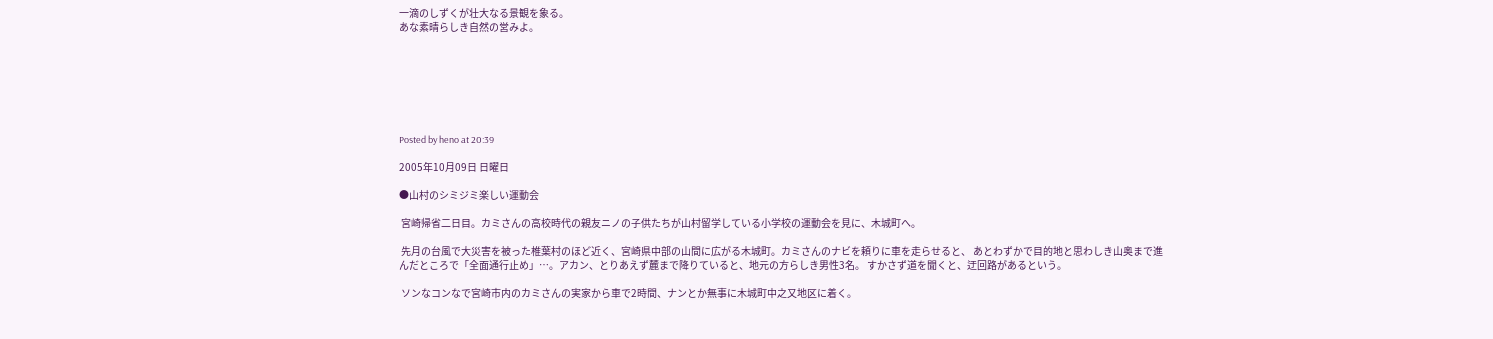一滴のしずくが壮大なる景観を象る。
あな素晴らしき自然の営みよ。







Posted by heno at 20:39

2005年10月09日 日曜日

●山村のシミジミ楽しい運動会

 宮崎帰省二日目。カミさんの高校時代の親友ニノの子供たちが山村留学している小学校の運動会を見に、木城町へ。

 先月の台風で大災害を被った椎葉村のほど近く、宮崎県中部の山間に広がる木城町。カミさんのナビを頼りに車を走らせると、 あとわずかで目的地と思わしき山奥まで進んだところで「全面通行止め」…。アカン、とりあえず麓まで降りていると、地元の方らしき男性3名。 すかさず道を聞くと、迂回路があるという。

 ソンなコンなで宮崎市内のカミさんの実家から車で2時間、ナンとか無事に木城町中之又地区に着く。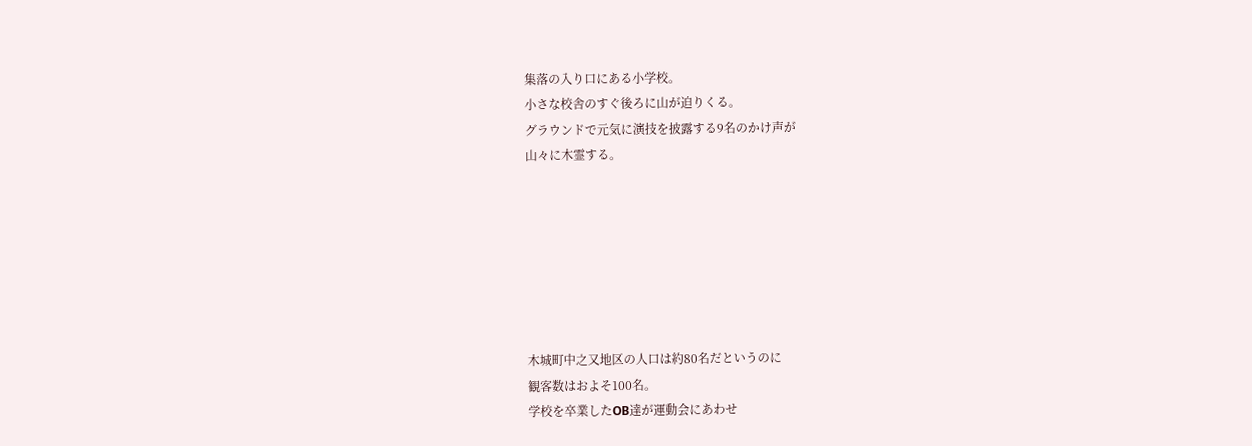集落の入り口にある小学校。
小さな校舎のすぐ後ろに山が迫りくる。
グラウンドで元気に演技を披露する9名のかけ声が
山々に木霊する。







木城町中之又地区の人口は約80名だというのに
観客数はおよそ100名。
学校を卒業したOB達が運動会にあわせ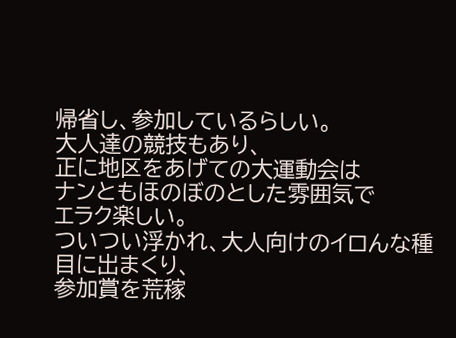帰省し、参加しているらしい。
大人達の競技もあり、
正に地区をあげての大運動会は
ナンともほのぼのとした雰囲気で
エラク楽しい。
ついつい浮かれ、大人向けのイロんな種目に出まくり、
参加賞を荒稼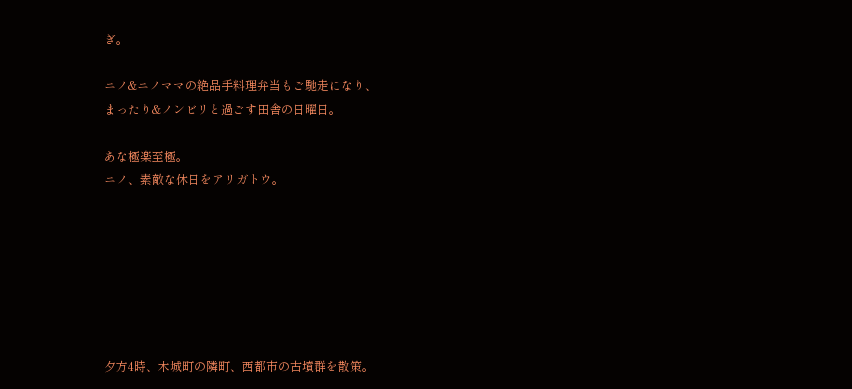ぎ。

ニノ&ニノママの絶品手料理弁当もご馳走になり、
まったり&ノンビリと過ごす田舎の日曜日。

あな極楽至極。
ニノ、素敵な休日をアリガトウ。







夕方4時、木城町の隣町、西都市の古墳群を散策。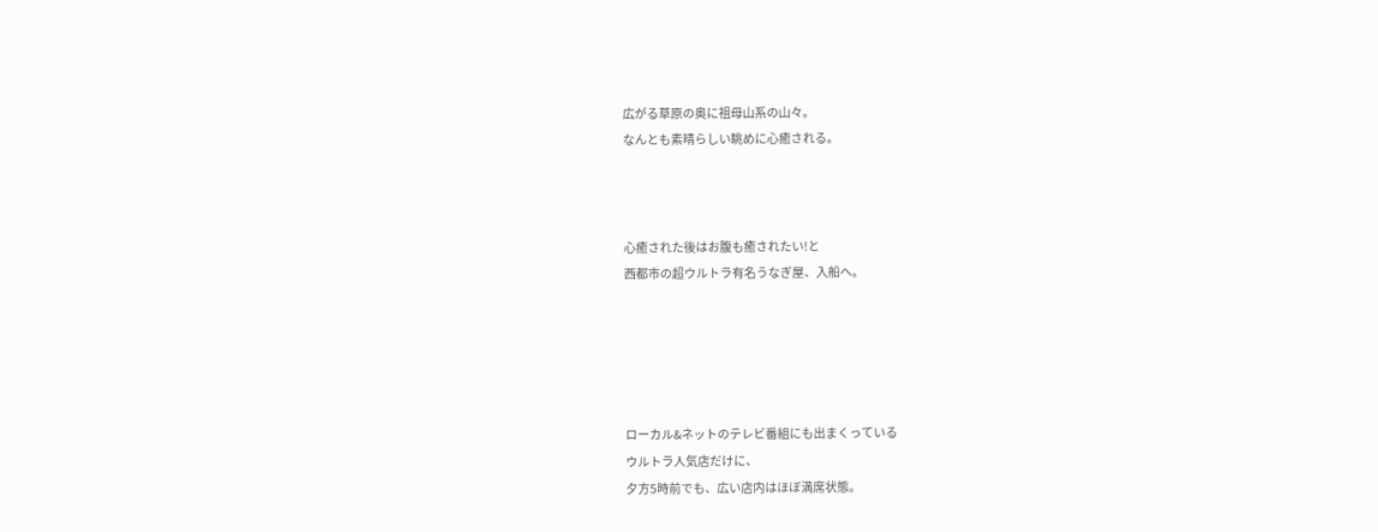広がる草原の奥に祖母山系の山々。
なんとも素晴らしい眺めに心癒される。



心癒された後はお腹も癒されたい!と
西都市の超ウルトラ有名うなぎ屋、入船へ。





ローカル&ネットのテレビ番組にも出まくっている
ウルトラ人気店だけに、
夕方5時前でも、広い店内はほぼ満席状態。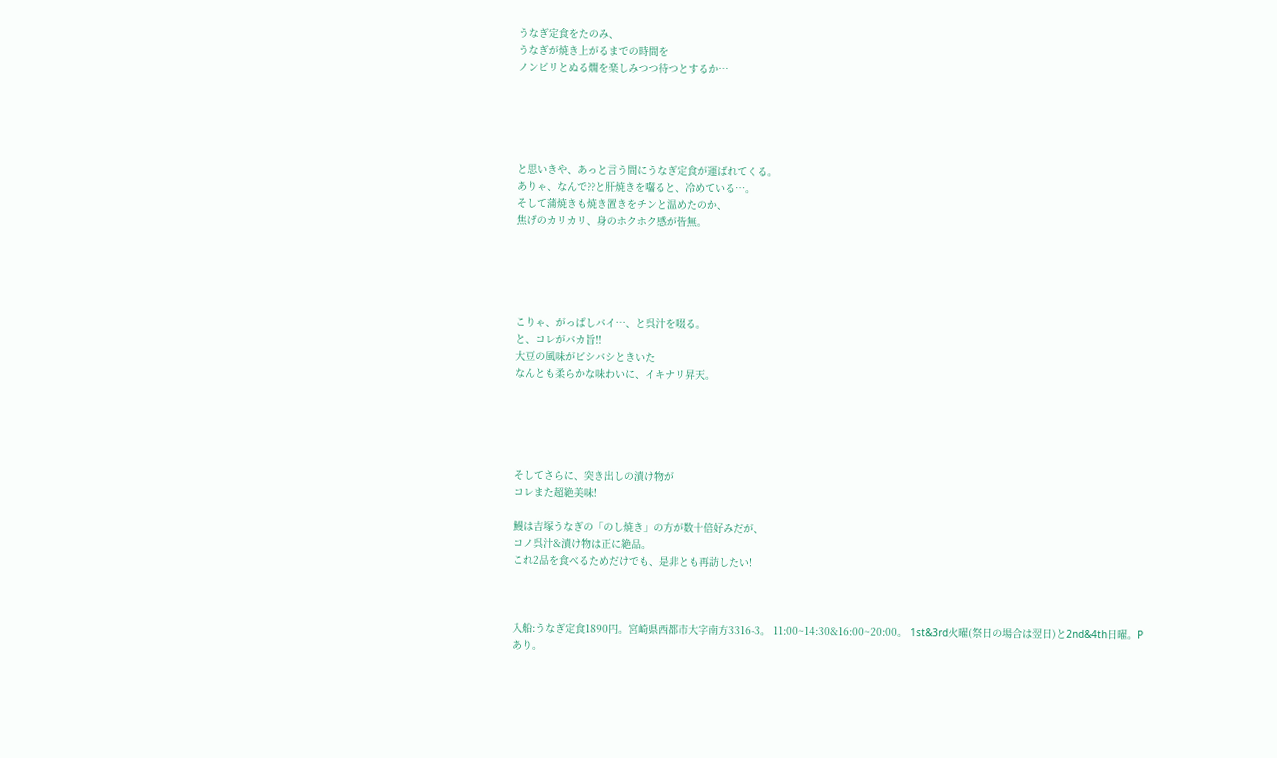うなぎ定食をたのみ、
うなぎが焼き上がるまでの時間を
ノンビリとぬる燗を楽しみつつ待つとするか…





と思いきや、あっと言う間にうなぎ定食が運ばれてくる。
ありゃ、なんで??と肝焼きを囓ると、冷めている…。
そして蒲焼きも焼き置きをチンと温めたのか、
焦げのカリカリ、身のホクホク感が皆無。





こりゃ、がっぱしバイ…、と呉汁を啜る。
と、コレがバカ旨!!
大豆の風味がビシバシときいた
なんとも柔らかな味わいに、イキナリ昇天。





そしてさらに、突き出しの漬け物が
コレまた超絶美味!

鰻は吉塚うなぎの「のし焼き」の方が数十倍好みだが、
コノ呉汁&漬け物は正に絶品。
これ2品を食べるためだけでも、是非とも再訪したい!



入船:うなぎ定食1890円。宮崎県西都市大字南方3316-3。 11:00~14:30&16:00~20:00。 1st&3rd火曜(祭日の場合は翌日)と2nd&4th日曜。Pあり。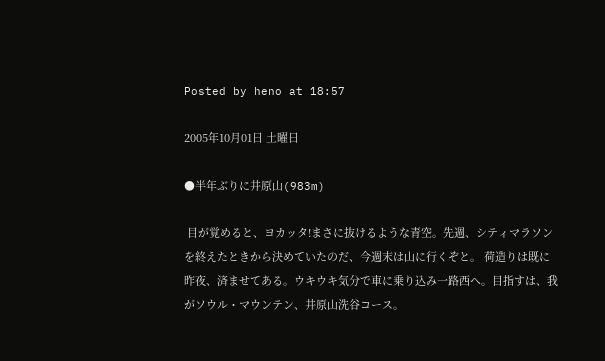Posted by heno at 18:57

2005年10月01日 土曜日

●半年ぶりに井原山(983m)

 目が覚めると、ヨカッタ!まさに抜けるような青空。先週、シティマラソンを終えたときから決めていたのだ、今週末は山に行くぞと。 荷造りは既に昨夜、済ませてある。ウキウキ気分で車に乗り込み一路西へ。目指すは、我がソウル・マウンテン、井原山洗谷コース。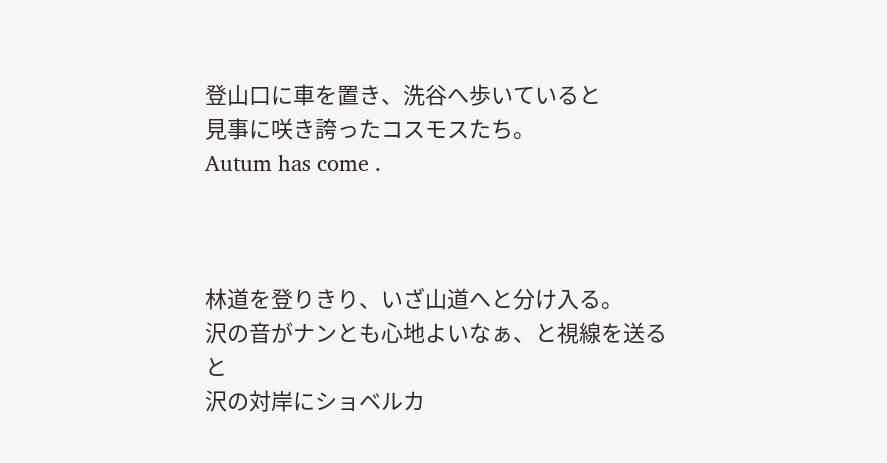登山口に車を置き、洗谷へ歩いていると
見事に咲き誇ったコスモスたち。
Autum has come .



林道を登りきり、いざ山道へと分け入る。
沢の音がナンとも心地よいなぁ、と視線を送ると
沢の対岸にショベルカ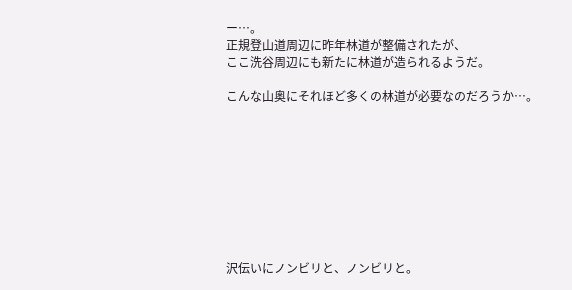ー…。
正規登山道周辺に昨年林道が整備されたが、
ここ洗谷周辺にも新たに林道が造られるようだ。

こんな山奥にそれほど多くの林道が必要なのだろうか…。









沢伝いにノンビリと、ノンビリと。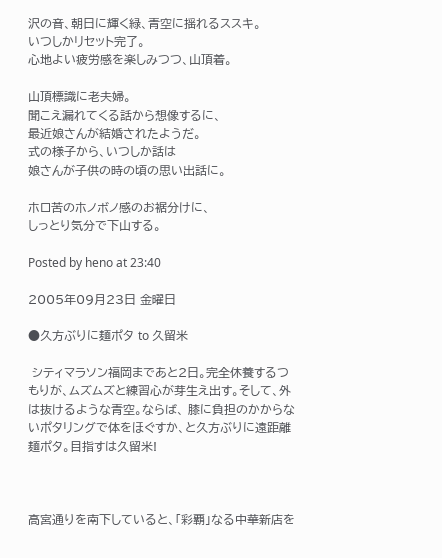沢の音、朝日に輝く緑、青空に揺れるススキ。
いつしかリセット完了。
心地よい疲労感を楽しみつつ、山頂着。

山頂標識に老夫婦。
聞こえ漏れてくる話から想像するに、
最近娘さんが結婚されたようだ。
式の様子から、いつしか話は
娘さんが子供の時の頃の思い出話に。

ホロ苦のホノボノ感のお裾分けに、
しっとり気分で下山する。

Posted by heno at 23:40

2005年09月23日 金曜日

●久方ぶりに麺ポタ to 久留米

 シティマラソン福岡まであと2日。完全休養するつもりが、ムズムズと練習心が芽生え出す。そして、外は抜けるような青空。ならば、 膝に負担のかからないポタリングで体をほぐすか、と久方ぶりに遠距離麺ポタ。目指すは久留米!



高宮通りを南下していると、「彩覇」なる中華新店を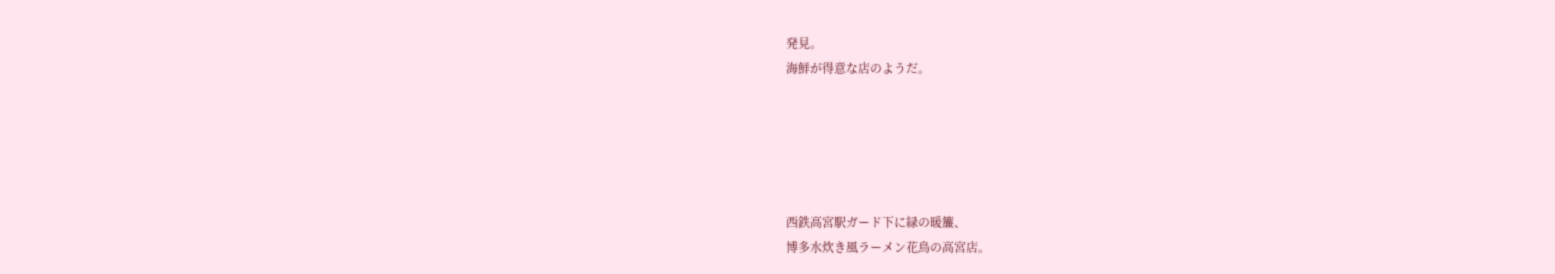発見。
海鮮が得意な店のようだ。





西鉄高宮駅ガード下に緑の暖簾、
博多水炊き風ラーメン花鳥の高宮店。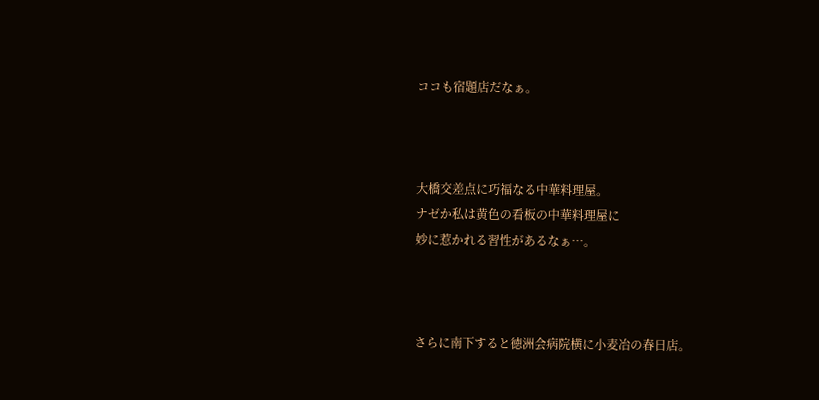ココも宿題店だなぁ。



大橋交差点に巧福なる中華料理屋。
ナゼか私は黄色の看板の中華料理屋に
妙に惹かれる習性があるなぁ…。



さらに南下すると徳洲会病院横に小麦冶の春日店。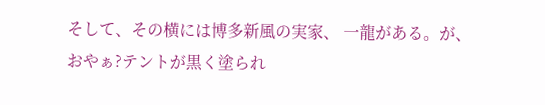そして、その横には博多新風の実家、 一龍がある。が、
おやぁ?テントが黒く塗られ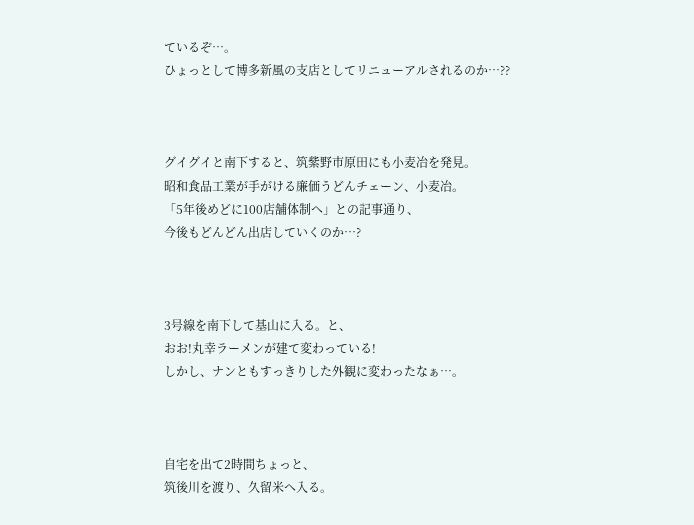ているぞ…。
ひょっとして博多新風の支店としてリニューアルされるのか…??



グイグイと南下すると、筑紫野市原田にも小麦冶を発見。
昭和食品工業が手がける廉価うどんチェーン、小麦冶。
「5年後めどに100店舗体制へ」との記事通り、
今後もどんどん出店していくのか…?



3号線を南下して基山に入る。と、
おお!丸幸ラーメンが建て変わっている!
しかし、ナンともすっきりした外観に変わったなぁ…。



自宅を出て2時間ちょっと、
筑後川を渡り、久留米へ入る。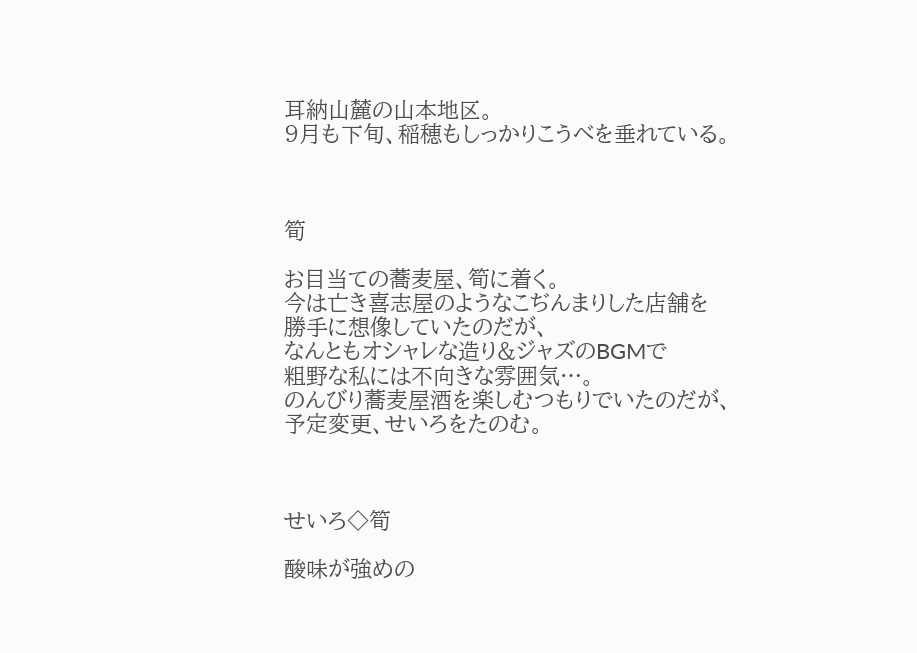耳納山麓の山本地区。
9月も下旬、稲穂もしっかりこうべを垂れている。



筍

お目当ての蕎麦屋、筍に着く。
今は亡き喜志屋のようなこぢんまりした店舗を
勝手に想像していたのだが、
なんともオシャレな造り&ジャズのBGMで
粗野な私には不向きな雰囲気…。
のんびり蕎麦屋酒を楽しむつもりでいたのだが、
予定変更、せいろをたのむ。



せいろ◇筍

酸味が強めの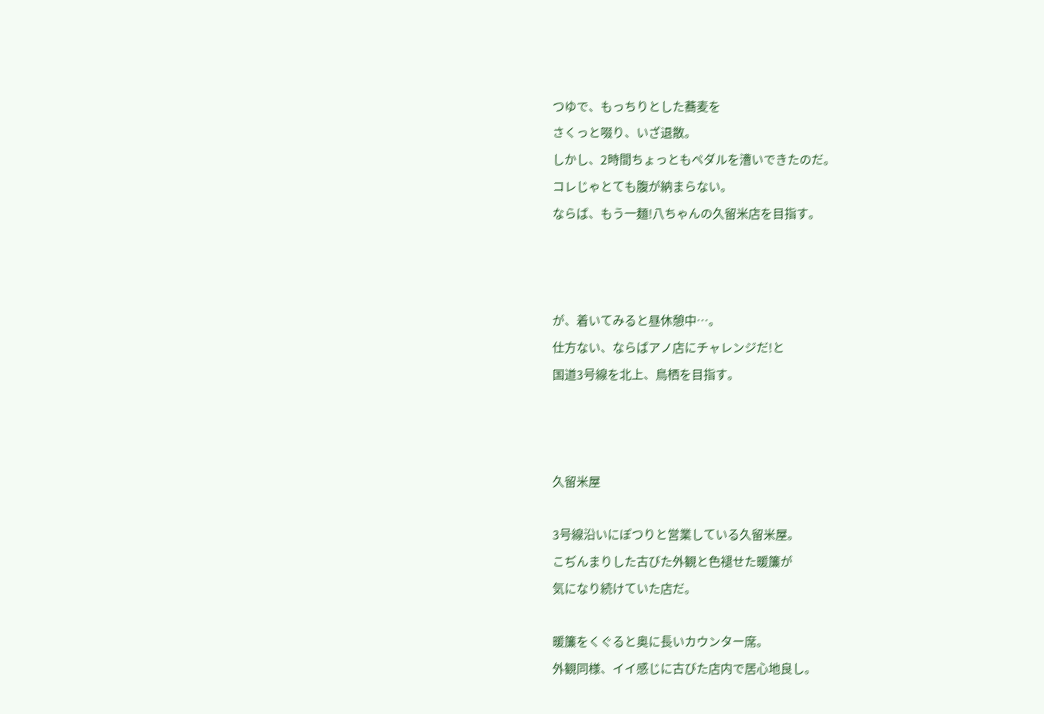つゆで、もっちりとした蕎麦を
さくっと啜り、いざ退散。
しかし、2時間ちょっともペダルを漕いできたのだ。
コレじゃとても腹が納まらない。
ならば、もう一麺!八ちゃんの久留米店を目指す。



が、着いてみると昼休憩中…。
仕方ない、ならばアノ店にチャレンジだ!と
国道3号線を北上、鳥栖を目指す。



久留米屋

3号線沿いにぽつりと営業している久留米屋。
こぢんまりした古びた外観と色褪せた暖簾が
気になり続けていた店だ。

暖簾をくぐると奥に長いカウンター席。
外観同様、イイ感じに古びた店内で居心地良し。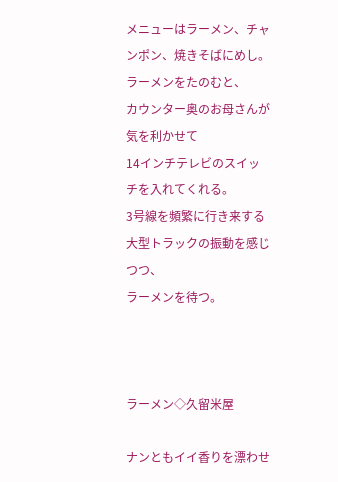メニューはラーメン、チャンポン、焼きそばにめし。
ラーメンをたのむと、
カウンター奥のお母さんが気を利かせて
14インチテレビのスイッチを入れてくれる。
3号線を頻繁に行き来する大型トラックの振動を感じつつ、
ラーメンを待つ。



ラーメン◇久留米屋

ナンともイイ香りを漂わせ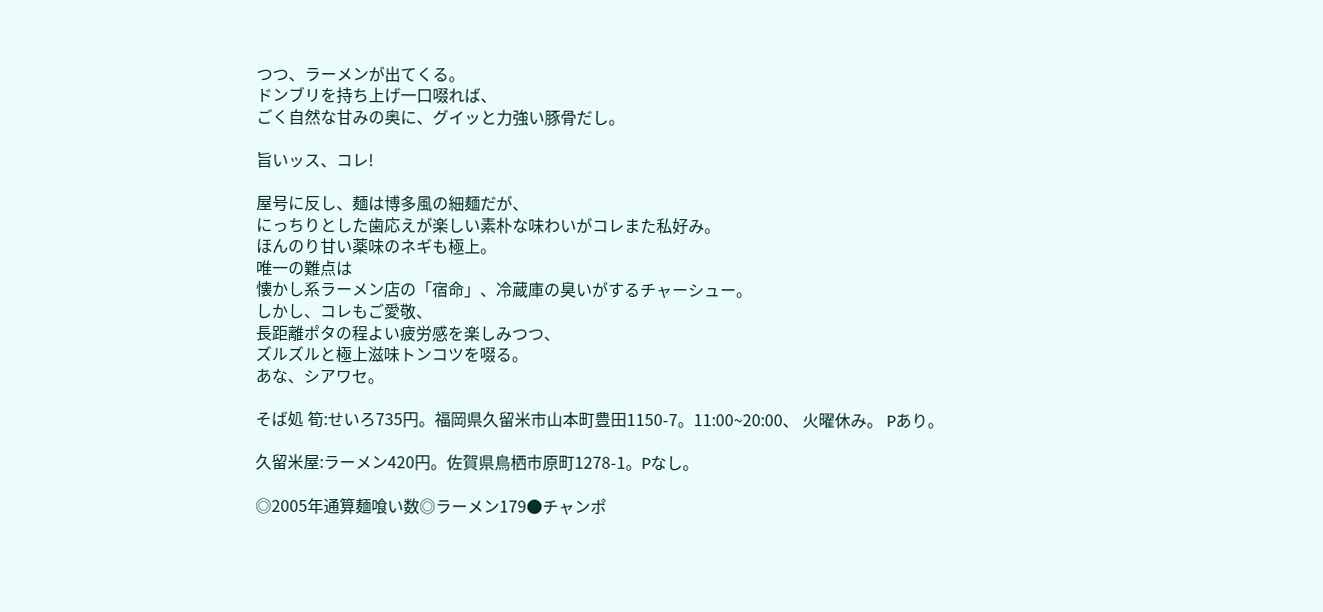つつ、ラーメンが出てくる。
ドンブリを持ち上げ一口啜れば、
ごく自然な甘みの奥に、グイッと力強い豚骨だし。

旨いッス、コレ!

屋号に反し、麺は博多風の細麺だが、
にっちりとした歯応えが楽しい素朴な味わいがコレまた私好み。
ほんのり甘い薬味のネギも極上。
唯一の難点は
懐かし系ラーメン店の「宿命」、冷蔵庫の臭いがするチャーシュー。
しかし、コレもご愛敬、
長距離ポタの程よい疲労感を楽しみつつ、
ズルズルと極上滋味トンコツを啜る。
あな、シアワセ。

そば処 筍:せいろ735円。福岡県久留米市山本町豊田1150-7。11:00~20:00、 火曜休み。 Pあり。

久留米屋:ラーメン420円。佐賀県鳥栖市原町1278-1。Pなし。

◎2005年通算麺喰い数◎ラーメン179●チャンポ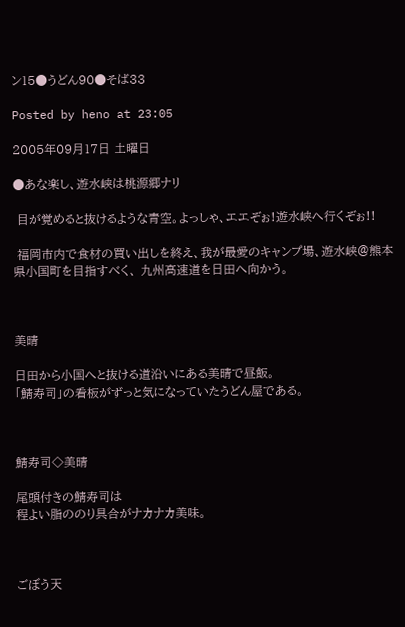ン15●うどん90●そば33

Posted by heno at 23:05

2005年09月17日 土曜日

●あな楽し、遊水峡は桃源郷ナリ

 目が覚めると抜けるような青空。よっしゃ、エエぞぉ!遊水峡へ行くぞぉ!!

 福岡市内で食材の買い出しを終え、我が最愛のキャンプ場、遊水峡@熊本県小国町を目指すべく、 九州高速道を日田へ向かう。



美晴

日田から小国へと抜ける道沿いにある美晴で昼飯。
「鯖寿司」の看板がずっと気になっていたうどん屋である。



鯖寿司◇美晴

尾頭付きの鯖寿司は
程よい脂ののり具合がナカナカ美味。



ごぼう天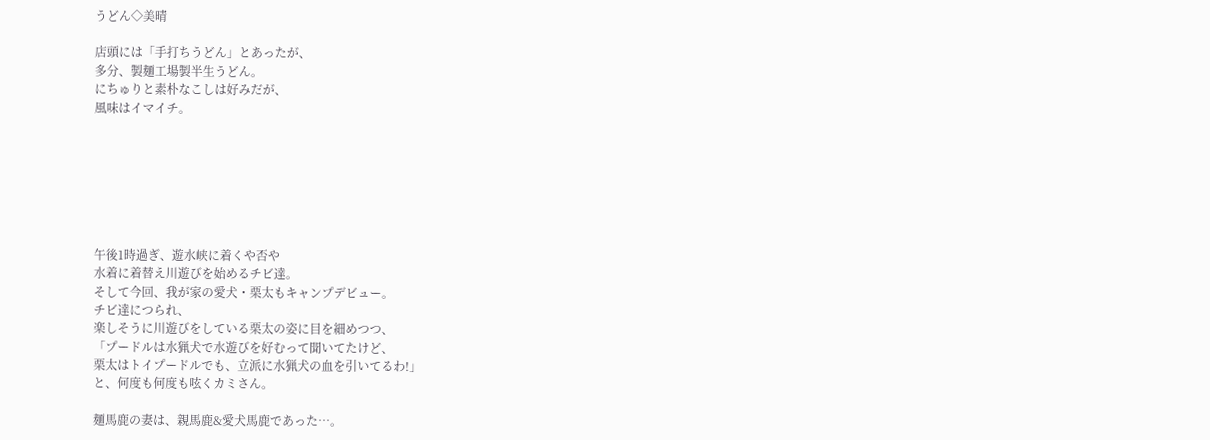うどん◇美晴

店頭には「手打ちうどん」とあったが、
多分、製麺工場製半生うどん。
にちゅりと素朴なこしは好みだが、
風味はイマイチ。







午後1時過ぎ、遊水峡に着くや否や
水着に着替え川遊びを始めるチビ達。
そして今回、我が家の愛犬・栗太もキャンプデビュー。
チビ達につられ、
楽しそうに川遊びをしている栗太の姿に目を細めつつ、
「プードルは水猟犬で水遊びを好むって聞いてたけど、
栗太はトイプードルでも、立派に水猟犬の血を引いてるわ!」
と、何度も何度も呟くカミさん。

麺馬鹿の妻は、親馬鹿&愛犬馬鹿であった…。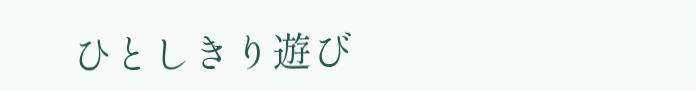ひとしきり遊び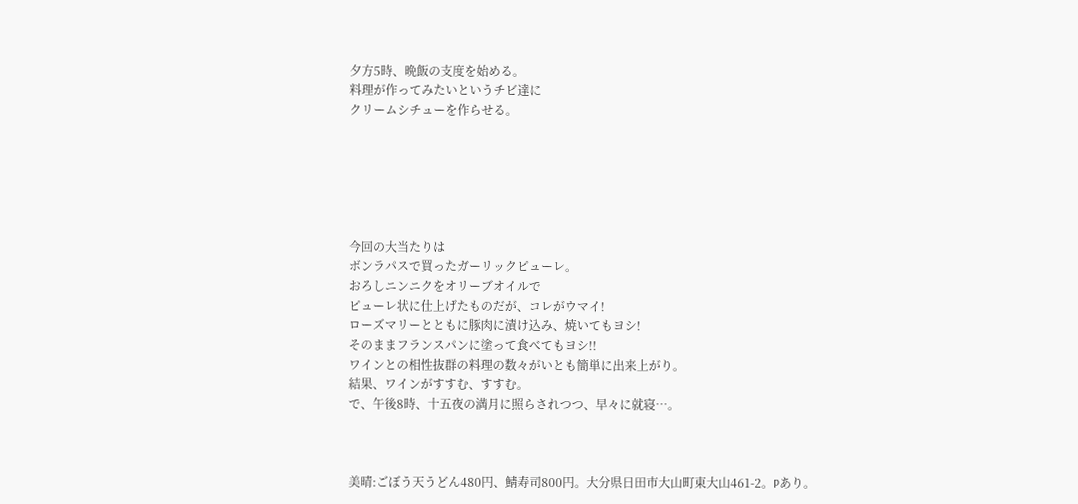夕方5時、晩飯の支度を始める。
料理が作ってみたいというチビ達に
クリームシチューを作らせる。






今回の大当たりは
ボンラパスで買ったガーリックピューレ。
おろしニンニクをオリーブオイルで
ピューレ状に仕上げたものだが、コレがウマイ!
ローズマリーとともに豚肉に漬け込み、焼いてもヨシ!
そのままフランスパンに塗って食べてもヨシ!!
ワインとの相性抜群の料理の数々がいとも簡単に出来上がり。
結果、ワインがすすむ、すすむ。
で、午後8時、十五夜の満月に照らされつつ、早々に就寝…。



美晴:ごぼう天うどん480円、鯖寿司800円。大分県日田市大山町東大山461-2。Pあり。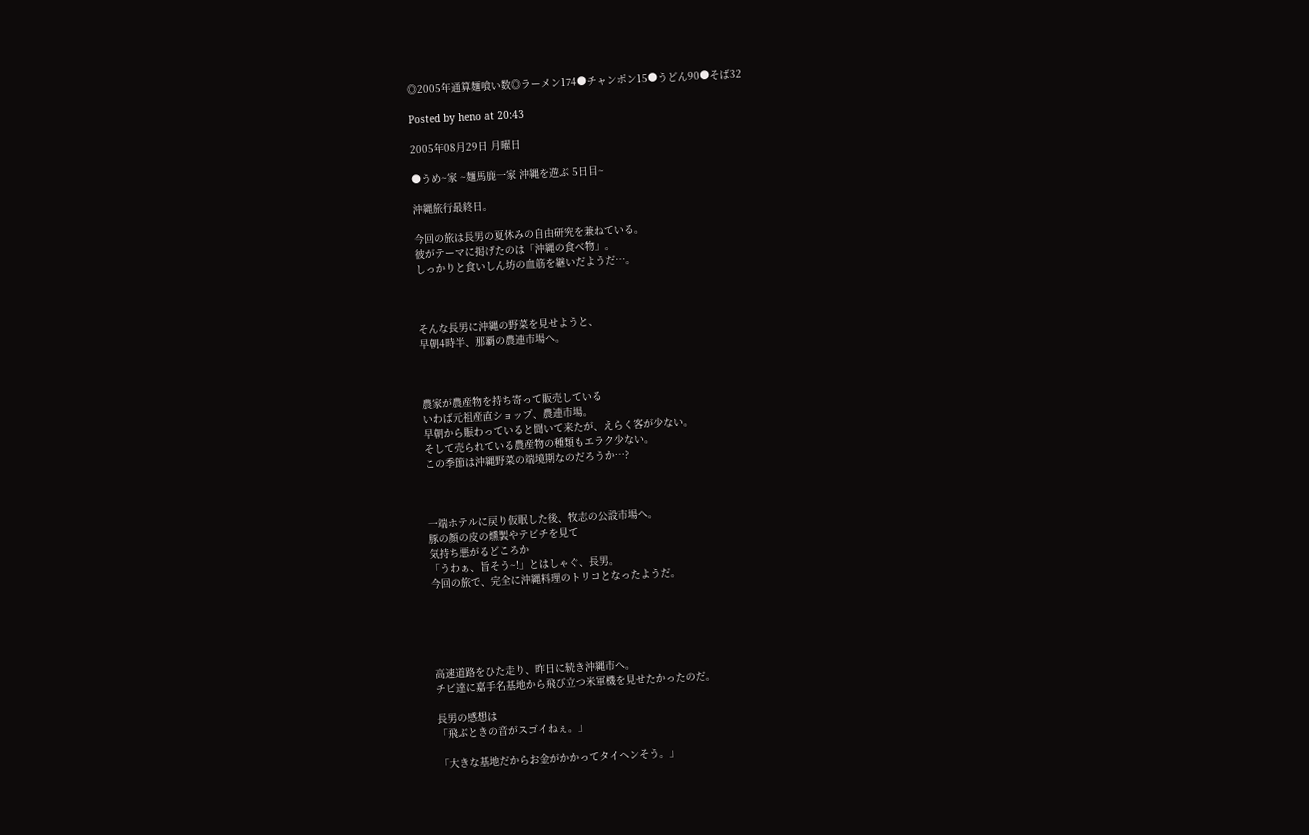◎2005年通算麺喰い数◎ラーメン174●チャンポン15●うどん90●そば32

Posted by heno at 20:43

2005年08月29日 月曜日

●うめ~家 ~麺馬鹿一家 沖縄を遊ぶ 5日目~

沖縄旅行最終日。

今回の旅は長男の夏休みの自由研究を兼ねている。
彼がテーマに掲げたのは「沖縄の食べ物」。
しっかりと食いしん坊の血筋を継いだようだ…。



そんな長男に沖縄の野菜を見せようと、
早朝4時半、那覇の農連市場へ。



農家が農産物を持ち寄って販売している
いわば元祖産直ショップ、農連市場。
早朝から賑わっていると聞いて来たが、えらく客が少ない。
そして売られている農産物の種類もエラク少ない。
この季節は沖縄野菜の端境期なのだろうか…?



一端ホテルに戻り仮眠した後、牧志の公設市場へ。
豚の顔の皮の燻製やテビチを見て
気持ち悪がるどころか
「うわぁ、旨そう~!」とはしゃぐ、長男。
今回の旅で、完全に沖縄料理のトリコとなったようだ。





高速道路をひた走り、昨日に続き沖縄市へ。
チビ達に嘉手名基地から飛び立つ米軍機を見せたかったのだ。

長男の感想は
「飛ぶときの音がスゴイねぇ。」

「大きな基地だからお金がかかってタイヘンそう。」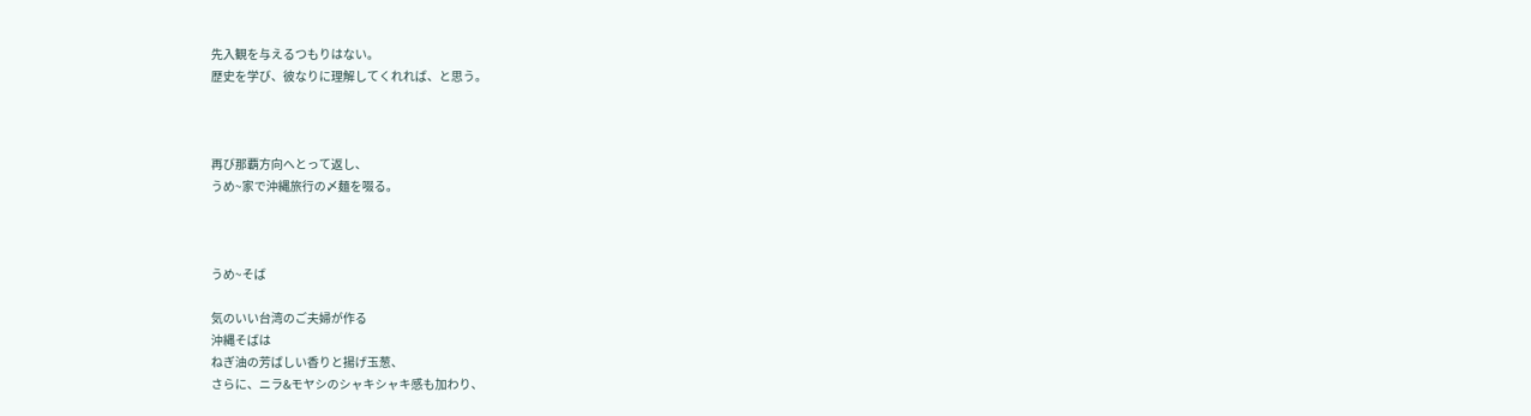先入観を与えるつもりはない。
歴史を学び、彼なりに理解してくれれば、と思う。



再び那覇方向へとって返し、
うめ~家で沖縄旅行の〆麺を啜る。



うめ~そば

気のいい台湾のご夫婦が作る
沖縄そばは
ねぎ油の芳ばしい香りと揚げ玉葱、
さらに、ニラ&モヤシのシャキシャキ感も加わり、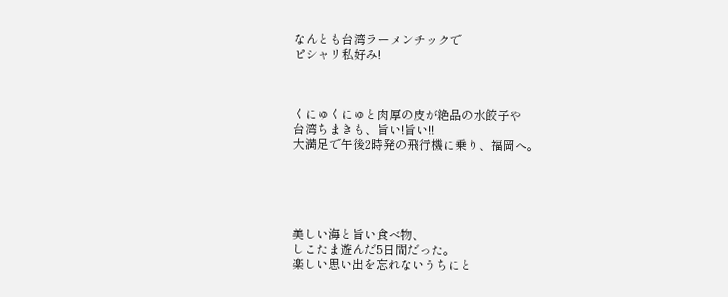なんとも台湾ラーメンチックで
ピシャリ私好み!



くにゅくにゅと肉厚の皮が絶品の水餃子や
台湾ちまきも、旨い!旨い!!
大満足で午後2時発の飛行機に乗り、福岡へ。





美しい海と旨い食べ物、
しこたま遊んだ5日間だった。
楽しい思い出を忘れないうちにと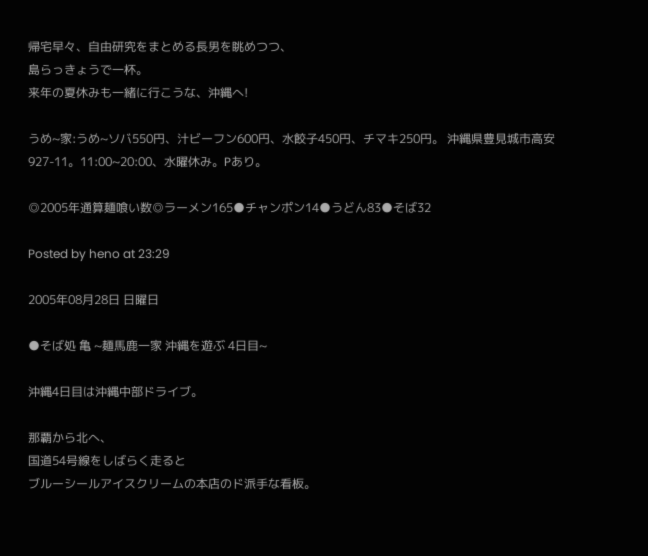帰宅早々、自由研究をまとめる長男を眺めつつ、
島らっきょうで一杯。
来年の夏休みも一緒に行こうな、沖縄へ!

うめ~家:うめ~ソバ550円、汁ビーフン600円、水餃子450円、チマキ250円。 沖縄県豊見城市高安927-11。11:00~20:00、水曜休み。Pあり。

◎2005年通算麺喰い数◎ラーメン165●チャンポン14●うどん83●そば32

Posted by heno at 23:29

2005年08月28日 日曜日

●そば処 亀 ~麺馬鹿一家 沖縄を遊ぶ 4日目~

沖縄4日目は沖縄中部ドライブ。

那覇から北へ、
国道54号線をしばらく走ると
ブルーシールアイスクリームの本店のド派手な看板。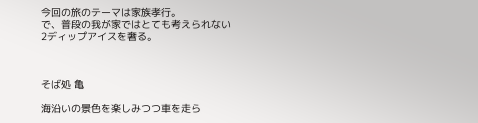今回の旅のテーマは家族孝行。
で、普段の我が家ではとても考えられない
2ディップアイスを奢る。



そば処 亀

海沿いの景色を楽しみつつ車を走ら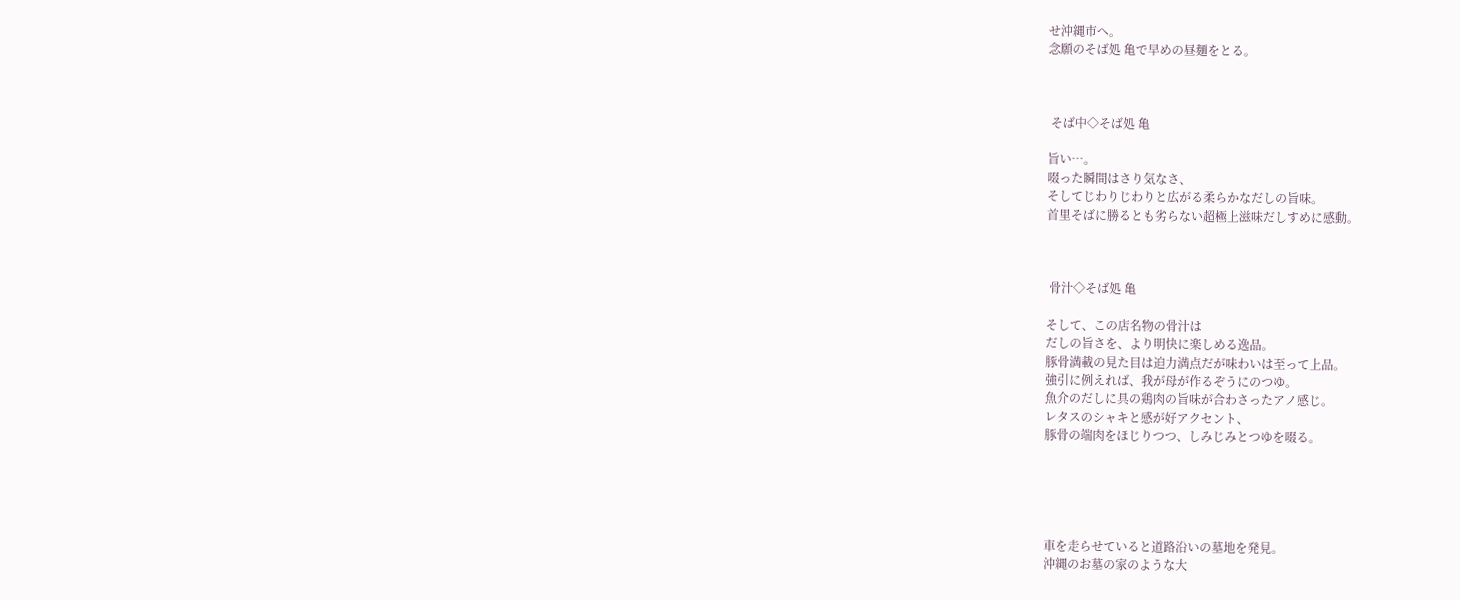せ沖縄市へ。
念願のそば処 亀で早めの昼麺をとる。



 そば中◇そば処 亀

旨い…。
啜った瞬間はさり気なさ、
そしてじわりじわりと広がる柔らかなだしの旨味。
首里そばに勝るとも劣らない超極上滋味だしすめに感動。



 骨汁◇そば処 亀

そして、この店名物の骨汁は
だしの旨さを、より明快に楽しめる逸品。
豚骨満載の見た目は迫力満点だが味わいは至って上品。
強引に例えれば、我が母が作るぞうにのつゆ。
魚介のだしに具の鶏肉の旨味が合わさったアノ感じ。
レタスのシャキと感が好アクセント、
豚骨の端肉をほじりつつ、しみじみとつゆを啜る。





車を走らせていると道路沿いの墓地を発見。
沖縄のお墓の家のような大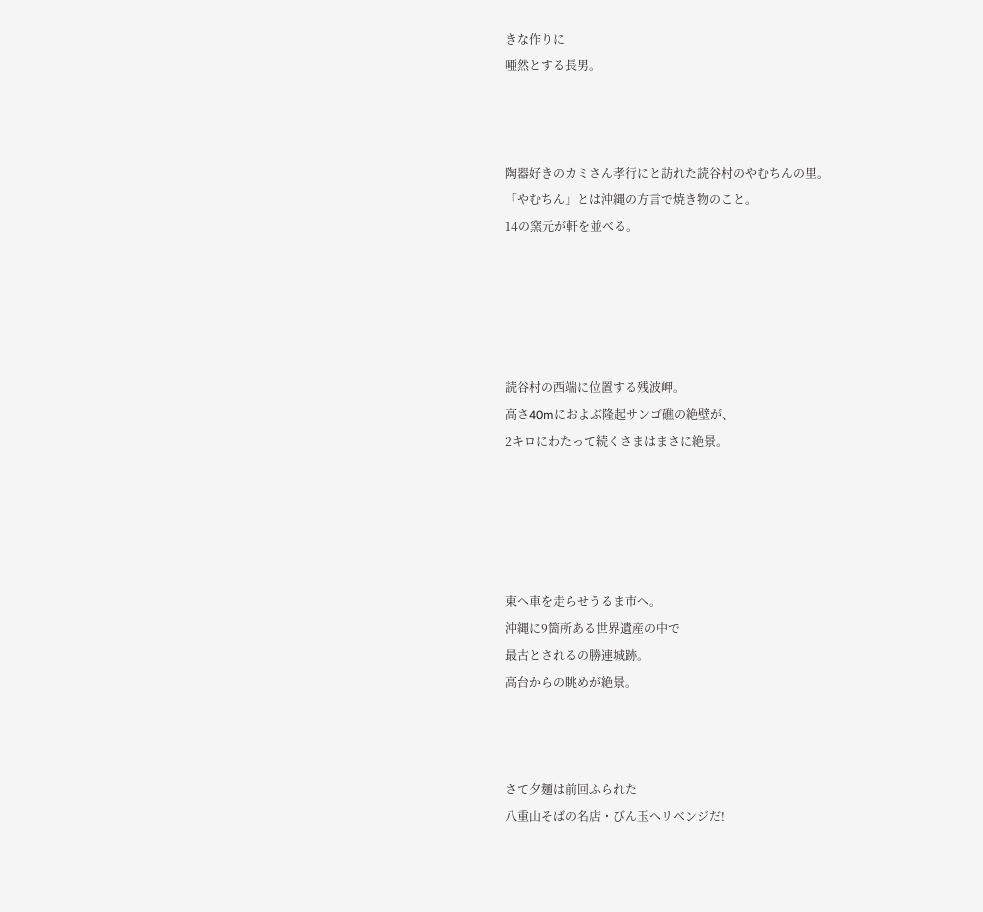きな作りに
唖然とする長男。



陶器好きのカミさん孝行にと訪れた読谷村のやむちんの里。
「やむちん」とは沖縄の方言で焼き物のこと。
14の窯元が軒を並べる。





読谷村の西端に位置する残波岬。
高さ40mにおよぶ隆起サンゴ礁の絶壁が、
2キロにわたって続くさまはまさに絶景。





東へ車を走らせうるま市へ。
沖縄に9箇所ある世界遺産の中で
最古とされるの勝連城跡。
高台からの眺めが絶景。



さて夕麺は前回ふられた
八重山そばの名店・びん玉へリベンジだ!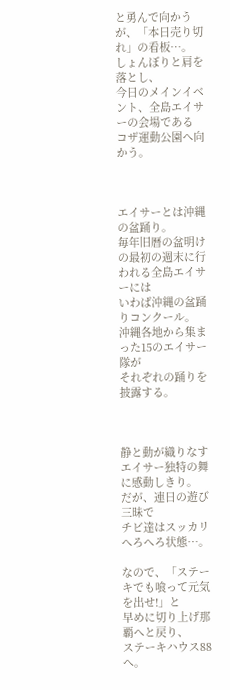と勇んで向かうが、「本日売り切れ」の看板…。
しょんぼりと肩を落とし、
今日のメインイベント、全島エイサーの会場である
コザ運動公園へ向かう。



エイサーとは沖縄の盆踊り。
毎年旧暦の盆明けの最初の週末に行われる全島エイサーには
いわば沖縄の盆踊りコンクール。
沖縄各地から集まった15のエイサー隊が
それぞれの踊りを披露する。



静と動が織りなすエイサー独特の舞に感動しきり。
だが、連日の遊び三昧で
チビ達はスッカリへろへろ状態…。

なので、「ステーキでも喰って元気を出せ!」と
早めに切り上げ那覇へと戻り、
ステーキハウス88へ。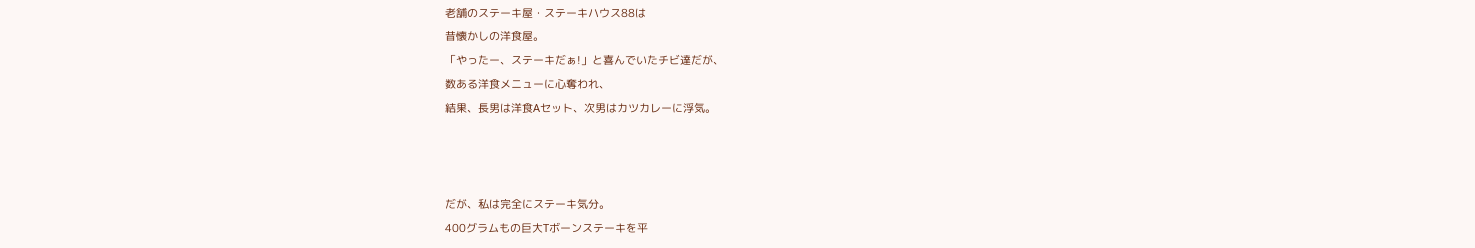老舗のステーキ屋・ステーキハウス88は
昔懐かしの洋食屋。
「やったー、ステーキだぁ!」と喜んでいたチビ達だが、
数ある洋食メニューに心奪われ、
結果、長男は洋食Aセット、次男はカツカレーに浮気。



だが、私は完全にステーキ気分。
400グラムもの巨大Tボーンステーキを平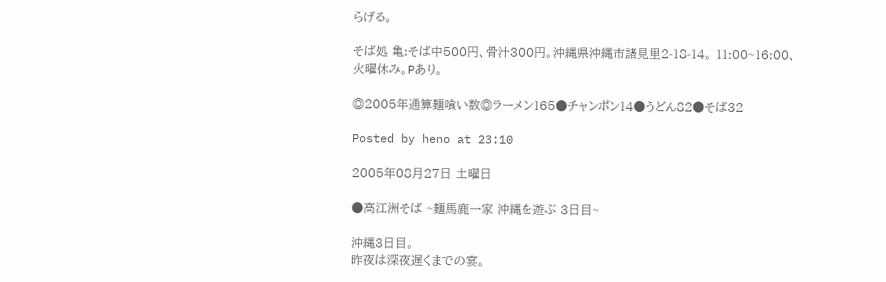らげる。

そば処 亀:そば中500円、骨汁300円。沖縄県沖縄市諸見里2-18-14。 11:00~16:00、 火曜休み。Pあり。

◎2005年通算麺喰い数◎ラーメン165●チャンポン14●うどん82●そば32

Posted by heno at 23:10

2005年08月27日 土曜日

●高江洲そば ~麺馬鹿一家 沖縄を遊ぶ 3日目~

沖縄3日目。
昨夜は深夜遅くまでの宴。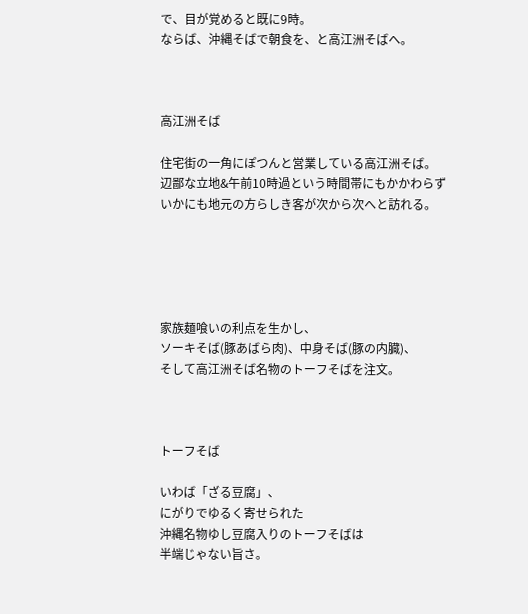で、目が覚めると既に9時。
ならば、沖縄そばで朝食を、と高江洲そばへ。



高江洲そば

住宅街の一角にぽつんと営業している高江洲そば。
辺鄙な立地&午前10時過という時間帯にもかかわらず
いかにも地元の方らしき客が次から次へと訪れる。





家族麺喰いの利点を生かし、
ソーキそば(豚あばら肉)、中身そば(豚の内臓)、
そして高江洲そば名物のトーフそばを注文。



トーフそば

いわば「ざる豆腐」、
にがりでゆるく寄せられた
沖縄名物ゆし豆腐入りのトーフそばは
半端じゃない旨さ。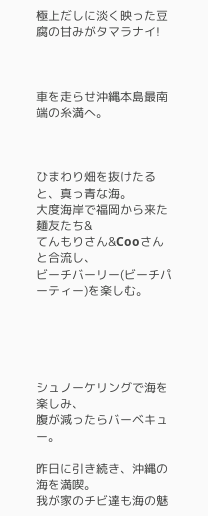極上だしに淡く映った豆腐の甘みがタマラナイ!



車を走らせ沖縄本島最南端の糸満へ。



ひまわり畑を抜けたると、真っ青な海。
大度海岸で福岡から来た麺友たち&
てんもりさん&Cooさんと合流し、
ビーチバーリー(ビーチパーティー)を楽しむ。





シュノーケリングで海を楽しみ、
腹が減ったらバーベキュー。

昨日に引き続き、沖縄の海を満喫。
我が家のチビ達も海の魅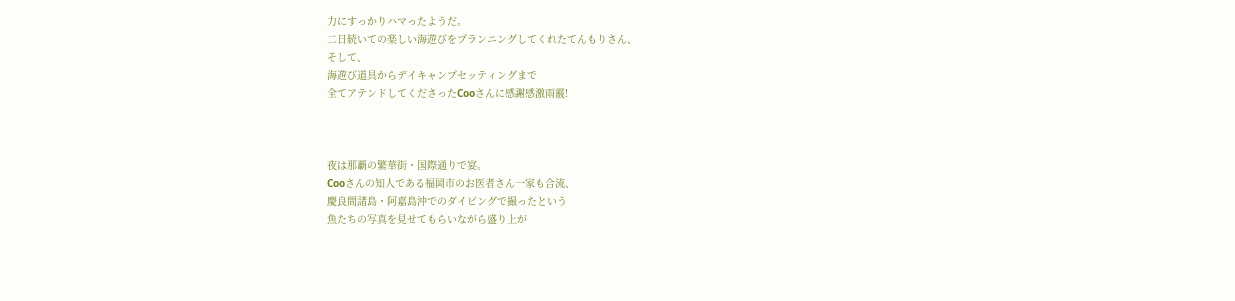力にすっかりハマったようだ。
二日続いての楽しい海遊びをプランニングしてくれたてんもりさん、
そして、
海遊び道具からデイキャンプセッティングまで
全てアテンドしてくださったCooさんに感謝感激雨霰!



夜は那覇の繁華街・国際通りで宴。
Cooさんの知人である福岡市のお医者さん一家も合流、
慶良間諸島・阿嘉島沖でのダイビングで撮ったという
魚たちの写真を見せてもらいながら盛り上が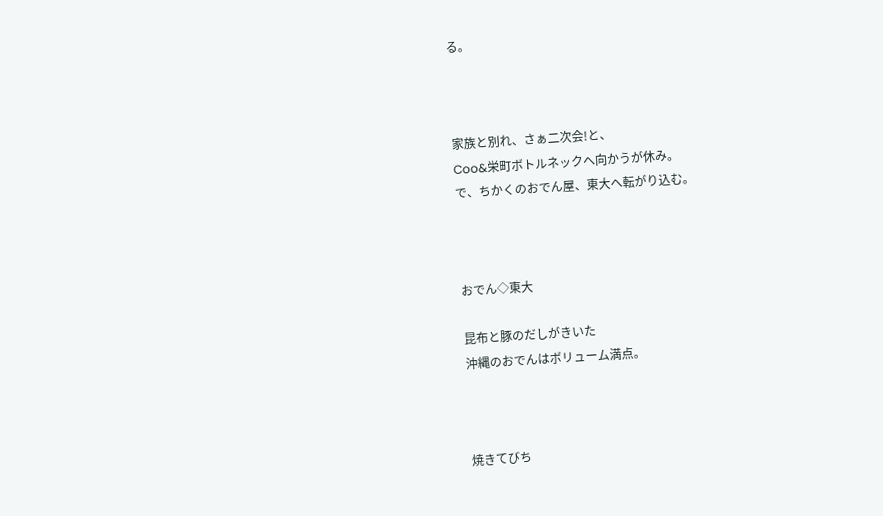る。



家族と別れ、さぁ二次会!と、
Coo&栄町ボトルネックへ向かうが休み。
で、ちかくのおでん屋、東大へ転がり込む。



おでん◇東大

昆布と豚のだしがきいた
沖縄のおでんはボリューム満点。



焼きてびち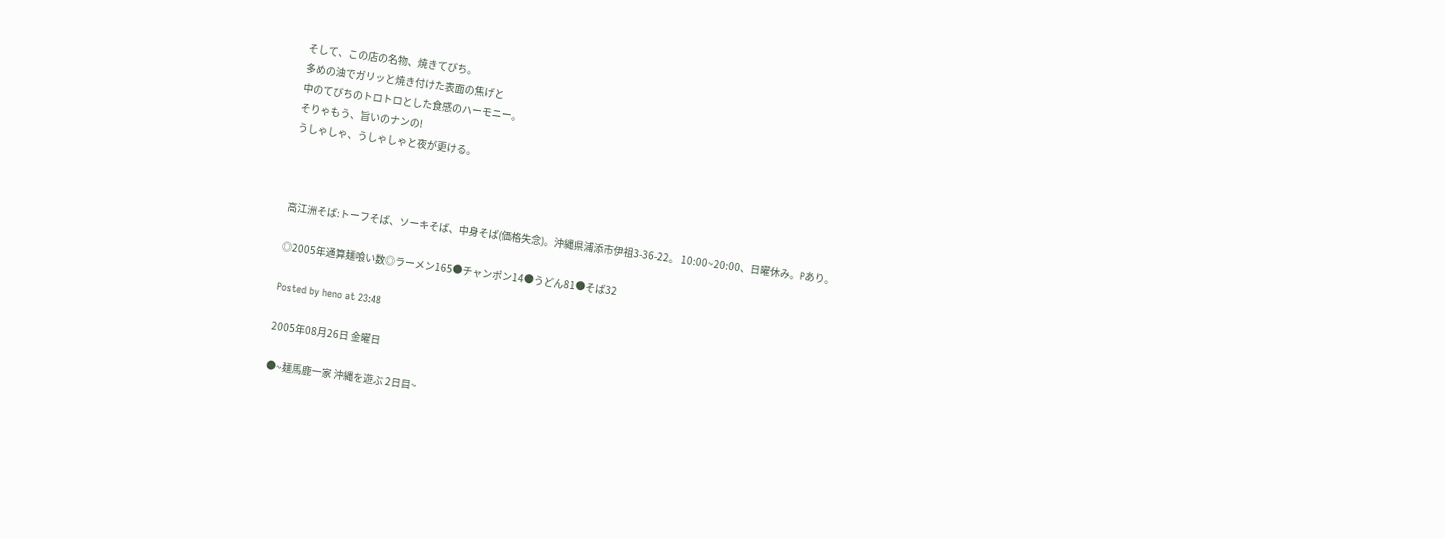そして、この店の名物、焼きてびち。
多めの油でガリッと焼き付けた表面の焦げと
中のてびちのトロトロとした食感のハーモニー。
そりゃもう、旨いのナンの!
うしゃしゃ、うしゃしゃと夜が更ける。



高江洲そば:トーフそば、ソーキそば、中身そば(価格失念)。沖縄県浦添市伊祖3-36-22。 10:00~20:00、日曜休み。Pあり。

◎2005年通算麺喰い数◎ラーメン165●チャンポン14●うどん81●そば32

Posted by heno at 23:48

2005年08月26日 金曜日

●~麺馬鹿一家 沖縄を遊ぶ 2日目~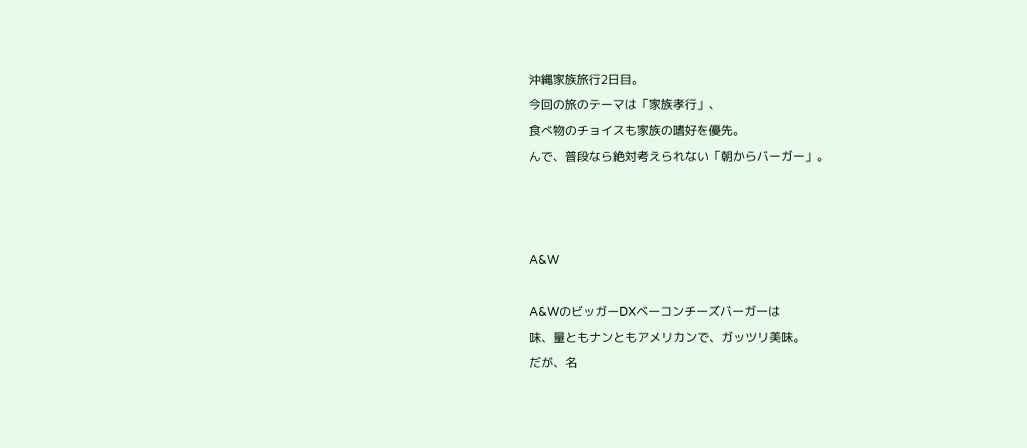沖縄家族旅行2日目。
今回の旅のテーマは「家族孝行」、
食べ物のチョイスも家族の嗜好を優先。
んで、普段なら絶対考えられない「朝からバーガー」。



A&W

A&WのビッガーDXベーコンチーズバーガーは
味、量ともナンともアメリカンで、ガッツリ美味。
だが、名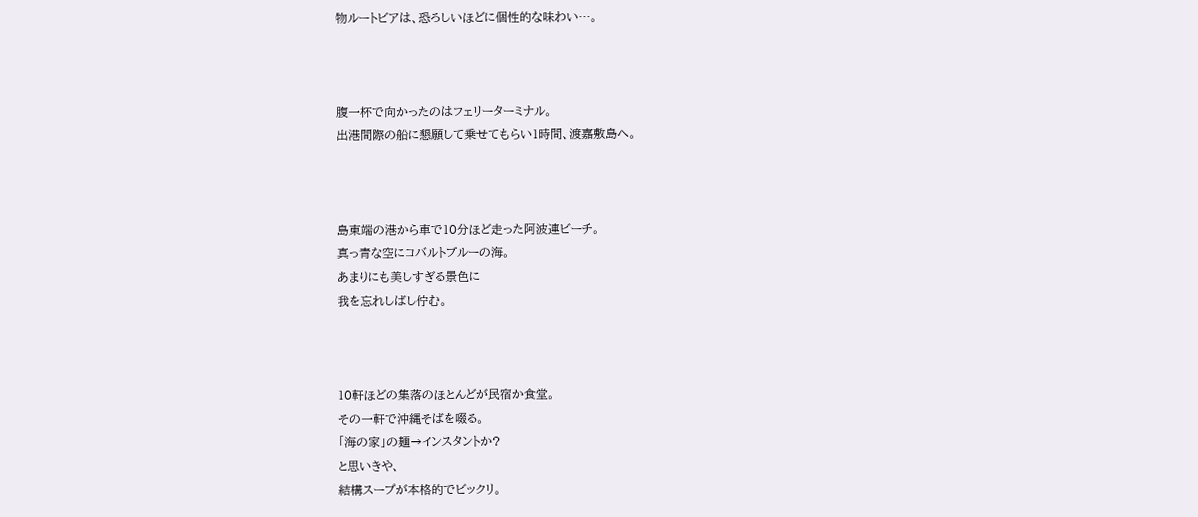物ルートビアは、恐ろしいほどに個性的な味わい…。



腹一杯で向かったのはフェリーターミナル。
出港間際の船に懇願して乗せてもらい1時間、渡嘉敷島へ。



島東端の港から車で10分ほど走った阿波連ビーチ。
真っ青な空にコバルトブルーの海。
あまりにも美しすぎる景色に
我を忘れしばし佇む。



10軒ほどの集落のほとんどが民宿か食堂。
その一軒で沖縄そばを啜る。
「海の家」の麺→インスタントか?
と思いきや、
結構スープが本格的でビックリ。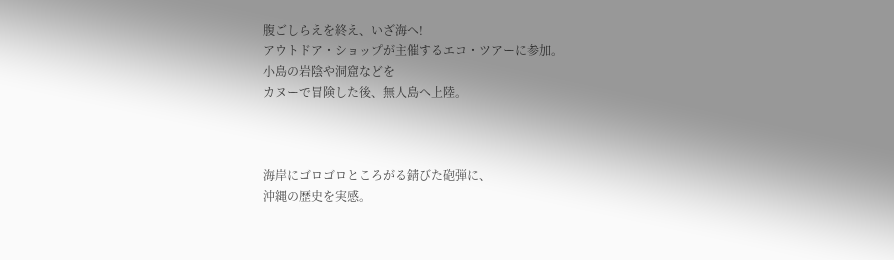腹ごしらえを終え、いざ海へ!
アウトドア・ショップが主催するエコ・ツアーに参加。
小島の岩陰や洞窟などを
カヌーで冒険した後、無人島へ上陸。



海岸にゴロゴロところがる錆びた砲弾に、
沖縄の歴史を実感。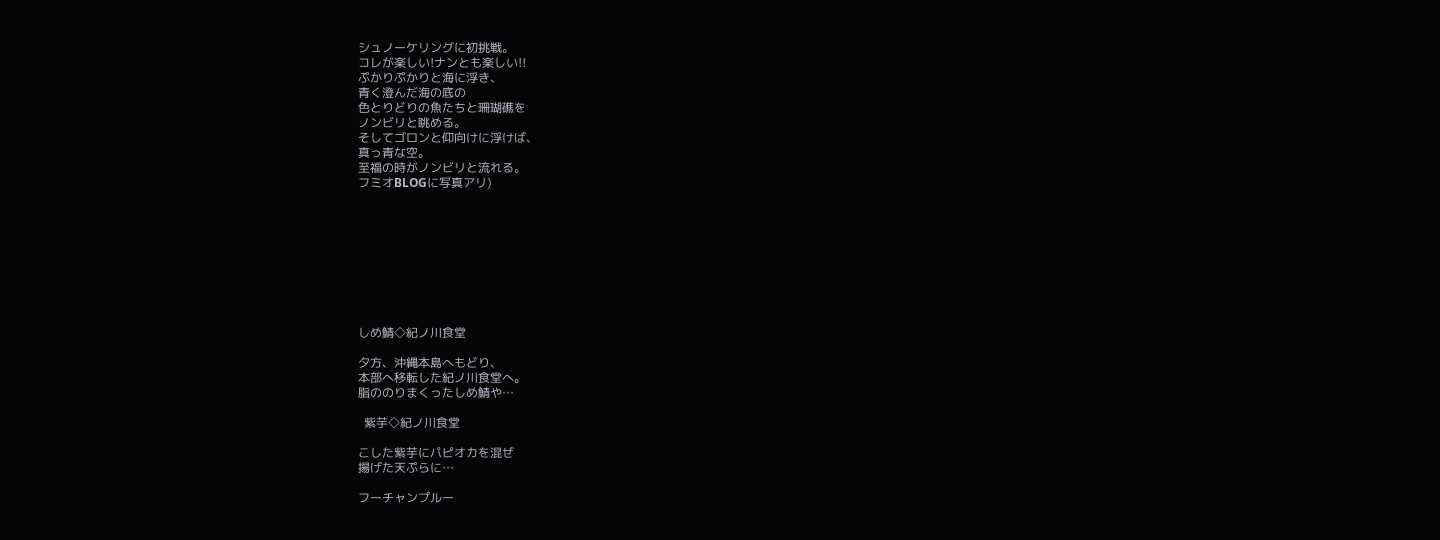シュノーケリングに初挑戦。
コレが楽しい!ナンとも楽しい!!
ぷかりぷかりと海に浮き、
青く澄んだ海の底の
色とりどりの魚たちと珊瑚礁を
ノンビリと眺める。
そしてゴロンと仰向けに浮けば、
真っ青な空。
至福の時がノンビリと流れる。
フミオBLOGに写真アリ)









しめ鯖◇紀ノ川食堂

夕方、沖縄本島へもどり、
本部へ移転した紀ノ川食堂へ。
脂ののりまくったしめ鯖や…

  紫芋◇紀ノ川食堂

こした紫芋にパピオカを混ぜ
揚げた天ぷらに…

フーチャンプルー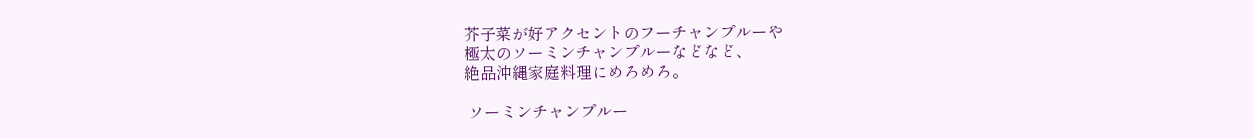芥子菜が好アクセントのフーチャンプルーや
極太のソーミンチャンプルーなどなど、
絶品沖縄家庭料理にめろめろ。

 ソーミンチャンプルー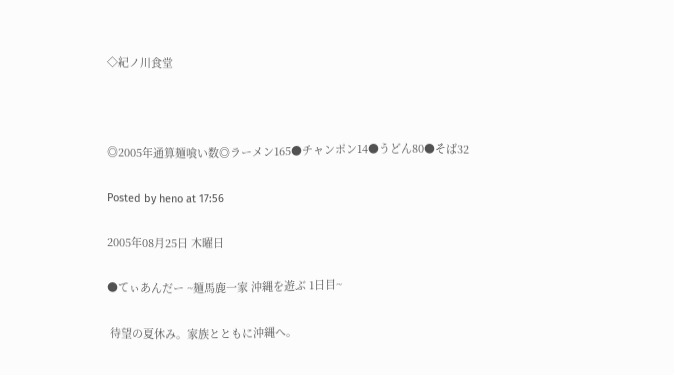◇紀ノ川食堂



◎2005年通算麺喰い数◎ラーメン165●チャンポン14●うどん80●そば32

Posted by heno at 17:56

2005年08月25日 木曜日

●てぃあんだー ~麺馬鹿一家 沖縄を遊ぶ 1日目~

 待望の夏休み。家族とともに沖縄へ。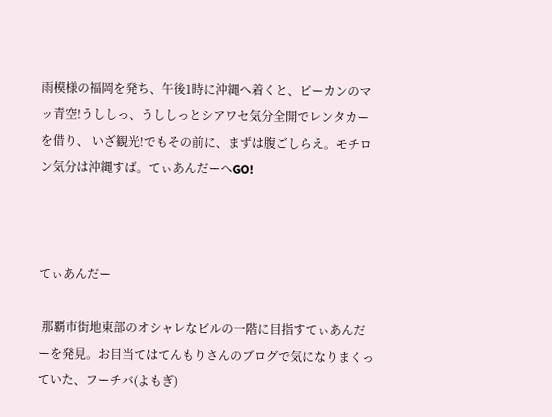雨模様の福岡を発ち、午後1時に沖縄へ着くと、ピーカンのマッ青空!うししっ、うししっとシアワセ気分全開でレンタカーを借り、 いざ観光!でもその前に、まずは腹ごしらえ。モチロン気分は沖縄すば。てぃあんだーへGO!



てぃあんだー

 那覇市街地東部のオシャレなビルの一階に目指すてぃあんだーを発見。お目当てはてんもりさんのブログで気になりまくっていた、フーチバ(よもぎ)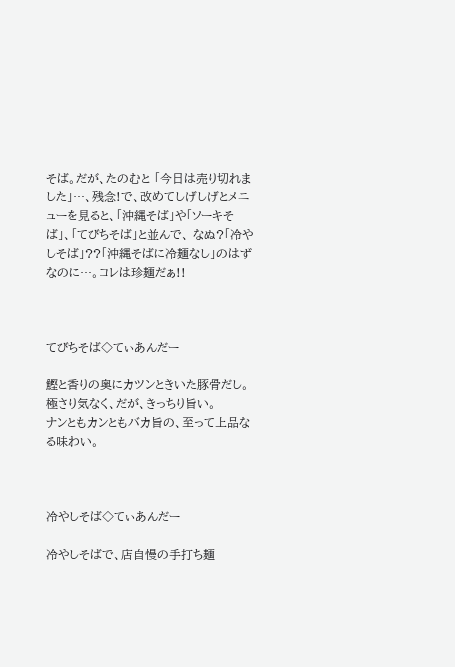そば。だが、たのむと 「今日は売り切れました」…、残念!で、改めてしげしげとメニューを見ると、「沖縄そば」や「ソーキそば」、「てびちそば」と並んで、 なぬ?「冷やしそば」??「沖縄そばに冷麺なし」のはずなのに…。コレは珍麺だぁ!!



てびちそば◇てぃあんだー

鰹と香りの奥にカツンときいた豚骨だし。
極さり気なく、だが、きっちり旨い。
ナンともカンともバカ旨の、至って上品なる味わい。



冷やしそば◇てぃあんだー

冷やしそばで、店自慢の手打ち麺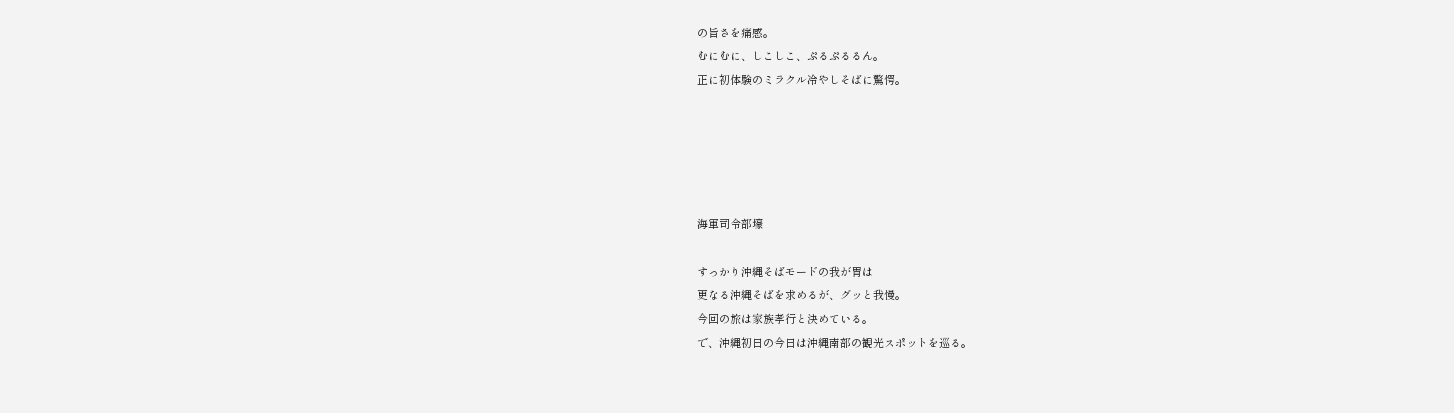の旨さを痛感。
むにむに、しこしこ、ぷるぷるるん。
正に初体験のミラクル冷やしそばに驚愕。





海軍司令部壕

すっかり沖縄そばモードの我が胃は
更なる沖縄そばを求めるが、グッと我慢。
今回の旅は家族孝行と決めている。
で、沖縄初日の今日は沖縄南部の観光スポットを巡る。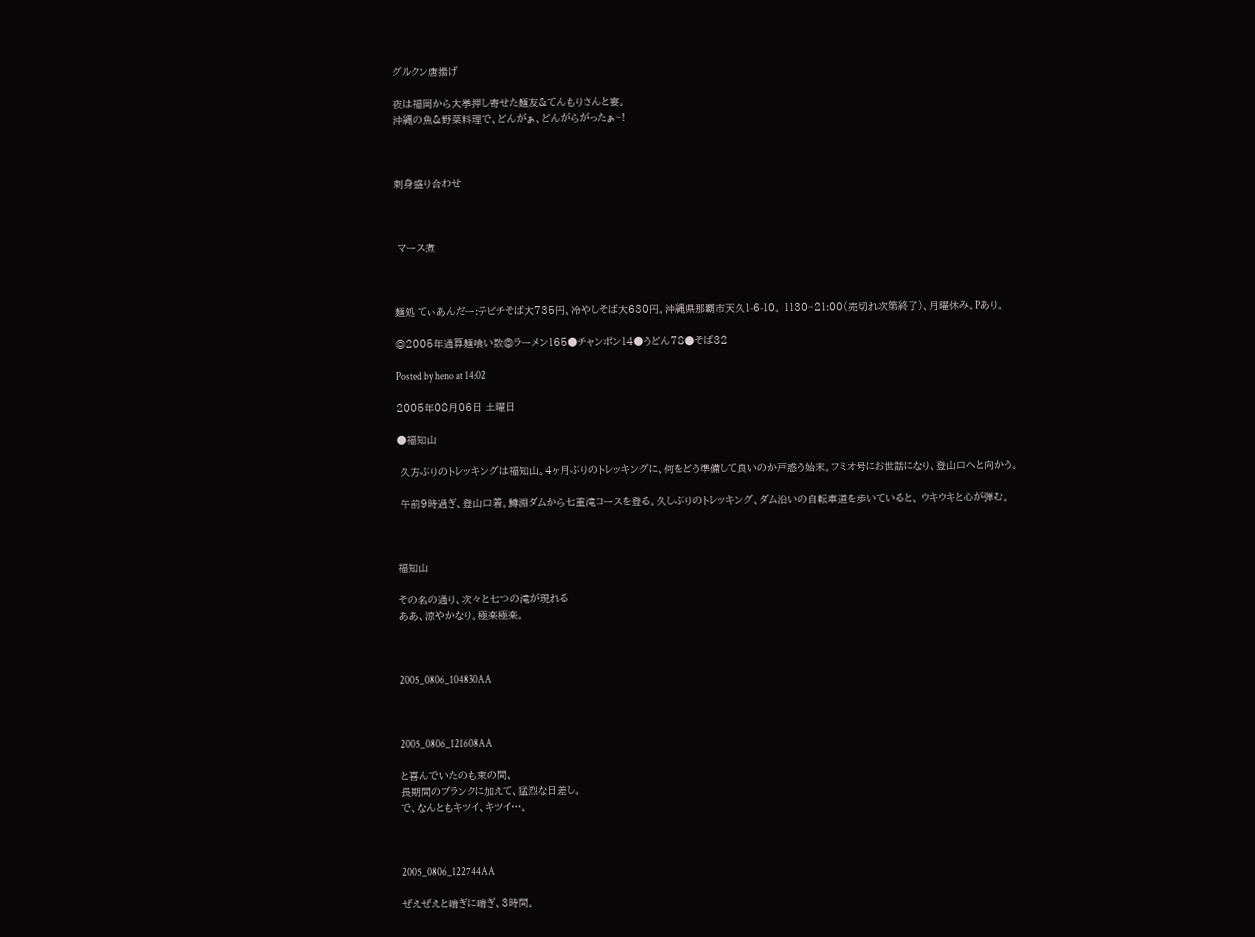グルクン唐揚げ

夜は福岡から大挙押し寄せた麺友&てんもりさんと宴。
沖縄の魚&野菜料理で、どんがぁ、どんがらがったぁ~!



刺身盛り合わせ



 マース煮



麺処 てぃあんだー:テビチそば大735円、冷やしそば大630円。沖縄県那覇市天久1-6-10。 1130~21:00(売切れ次第終了)、月曜休み。Pあり。

◎2005年通算麺喰い数◎ラーメン165●チャンポン14●うどん78●そば32

Posted by heno at 14:02

2005年08月06日 土曜日

●福知山

 久方ぶりのトレッキングは福知山。4ヶ月ぶりのトレッキングに、何をどう準備して良いのか戸惑う始末。フミオ号にお世話になり、登山口へと向かう。

 午前9時過ぎ、登山口着。鱒淵ダムから七重滝コースを登る。久しぶりのトレッキング、ダム沿いの自転車道を歩いていると、 ウキウキと心が弾む。



福知山

その名の通り、次々と七つの滝が現れる
ああ、涼やかなり。極楽極楽。



2005_0806_104830AA



2005_0806_121608AA

と喜んでいたのも束の間、
長期間のブランクに加えて、猛烈な日差し。
で、なんともキツイ、キツイ…。



2005_0806_122744AA

ぜえぜえと喘ぎに喘ぎ、3時間。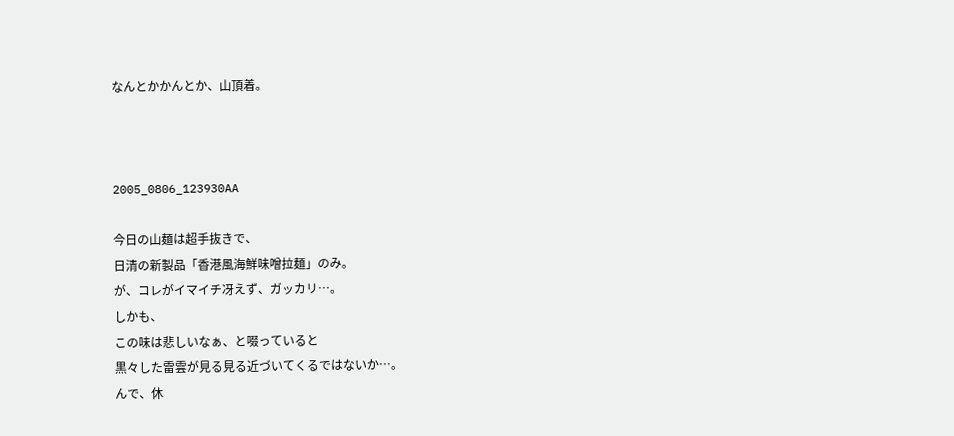なんとかかんとか、山頂着。



2005_0806_123930AA

今日の山麺は超手抜きで、
日清の新製品「香港風海鮮味噌拉麺」のみ。
が、コレがイマイチ冴えず、ガッカリ…。
しかも、
この味は悲しいなぁ、と啜っていると
黒々した雷雲が見る見る近づいてくるではないか…。
んで、休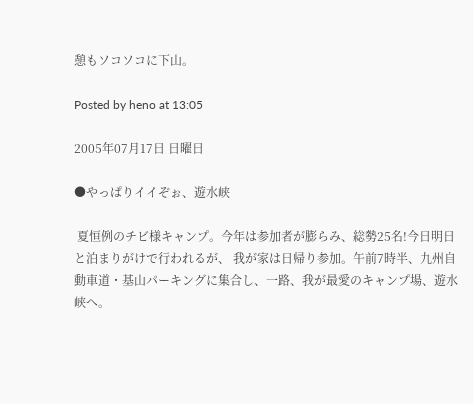憩もソコソコに下山。

Posted by heno at 13:05

2005年07月17日 日曜日

●やっぱりイイぞぉ、遊水峡

 夏恒例のチビ様キャンプ。今年は参加者が膨らみ、総勢25名!今日明日と泊まりがけで行われるが、 我が家は日帰り参加。午前7時半、九州自動車道・基山パーキングに集合し、一路、我が最愛のキャンプ場、遊水峡へ。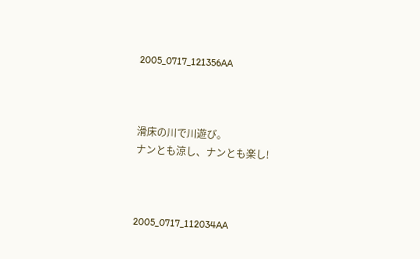2005_0717_121356AA



滑床の川で川遊び。
ナンとも涼し、ナンとも楽し!



2005_0717_112034AA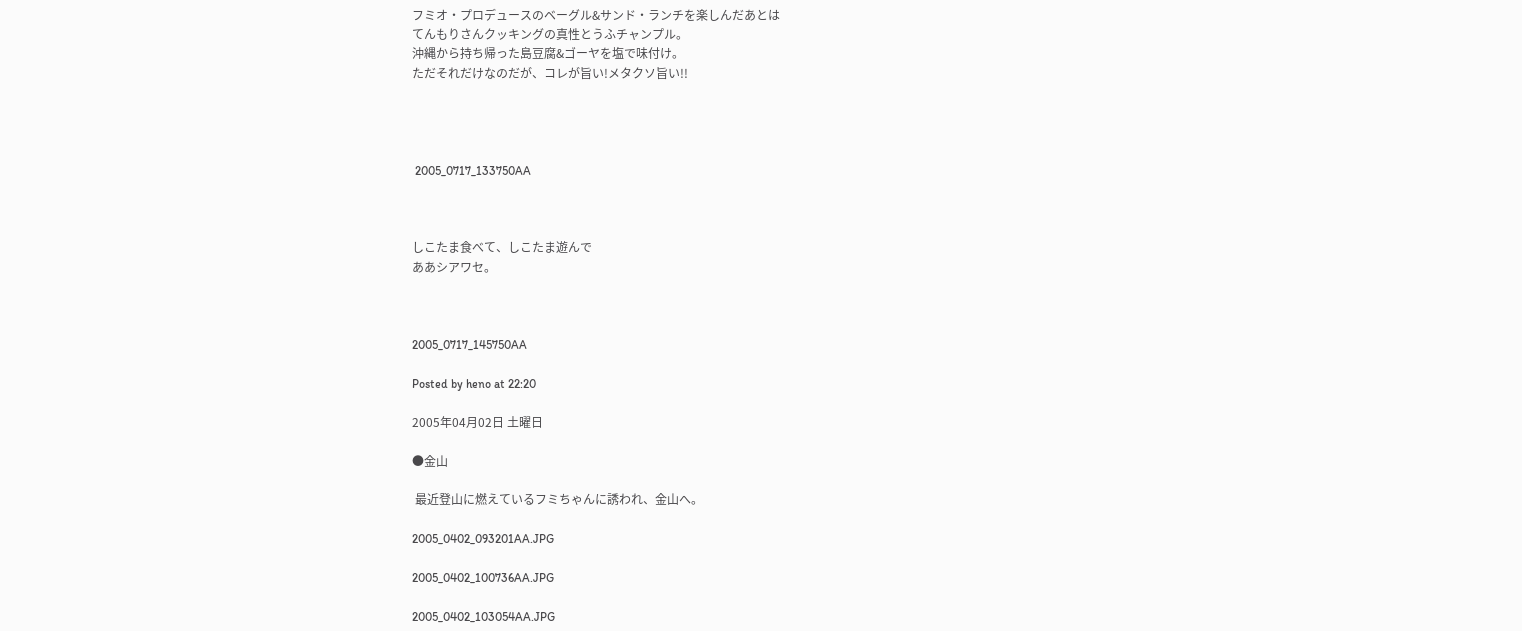フミオ・プロデュースのベーグル&サンド・ランチを楽しんだあとは
てんもりさんクッキングの真性とうふチャンプル。
沖縄から持ち帰った島豆腐&ゴーヤを塩で味付け。
ただそれだけなのだが、コレが旨い!メタクソ旨い!!




 2005_0717_133750AA



しこたま食べて、しこたま遊んで
ああシアワセ。



2005_0717_145750AA

Posted by heno at 22:20

2005年04月02日 土曜日

●金山

 最近登山に燃えているフミちゃんに誘われ、金山へ。

2005_0402_093201AA.JPG

2005_0402_100736AA.JPG

2005_0402_103054AA.JPG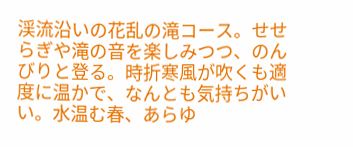渓流沿いの花乱の滝コース。せせらぎや滝の音を楽しみつつ、のんびりと登る。時折寒風が吹くも適度に温かで、なんとも気持ちがいい。水温む春、あらゆ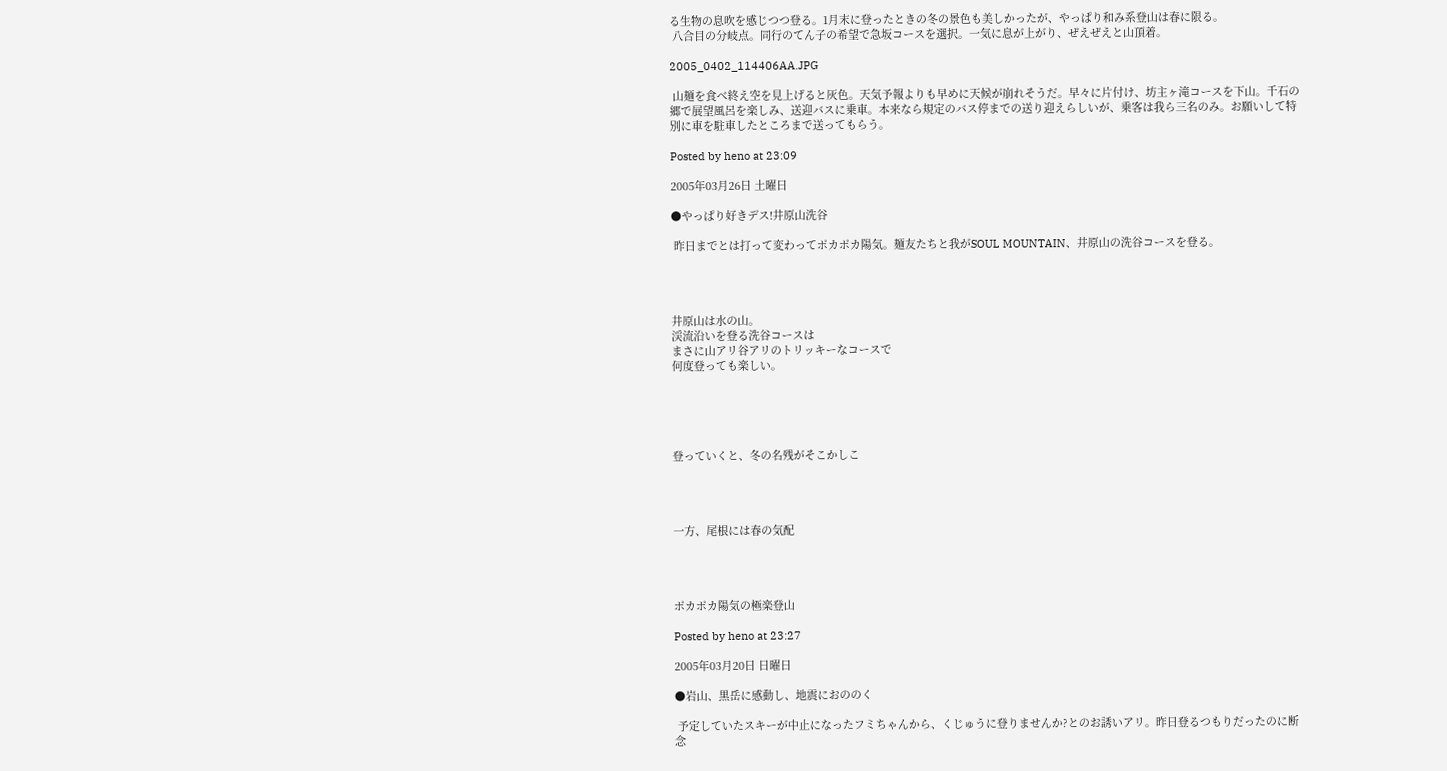る生物の息吹を感じつつ登る。1月末に登ったときの冬の景色も美しかったが、やっぱり和み系登山は春に限る。
 八合目の分岐点。同行のてん子の希望で急坂コースを選択。一気に息が上がり、ぜえぜえと山頂着。

2005_0402_114406AA.JPG

 山麺を食べ終え空を見上げると灰色。天気予報よりも早めに天候が崩れそうだ。早々に片付け、坊主ヶ滝コースを下山。千石の郷で展望風呂を楽しみ、送迎バスに乗車。本来なら規定のバス停までの送り迎えらしいが、乗客は我ら三名のみ。お願いして特別に車を駐車したところまで送ってもらう。

Posted by heno at 23:09

2005年03月26日 土曜日

●やっぱり好きデス!井原山洗谷

 昨日までとは打って変わってポカポカ陽気。麺友たちと我がSOUL MOUNTAIN、井原山の洗谷コースを登る。




井原山は水の山。
渓流沿いを登る洗谷コースは
まさに山アリ谷アリのトリッキーなコースで
何度登っても楽しい。





登っていくと、冬の名残がそこかしこ




一方、尾根には春の気配




ポカポカ陽気の極楽登山

Posted by heno at 23:27

2005年03月20日 日曜日

●岩山、黒岳に感動し、地震におののく

 予定していたスキーが中止になったフミちゃんから、くじゅうに登りませんか?とのお誘いアリ。昨日登るつもりだったのに断念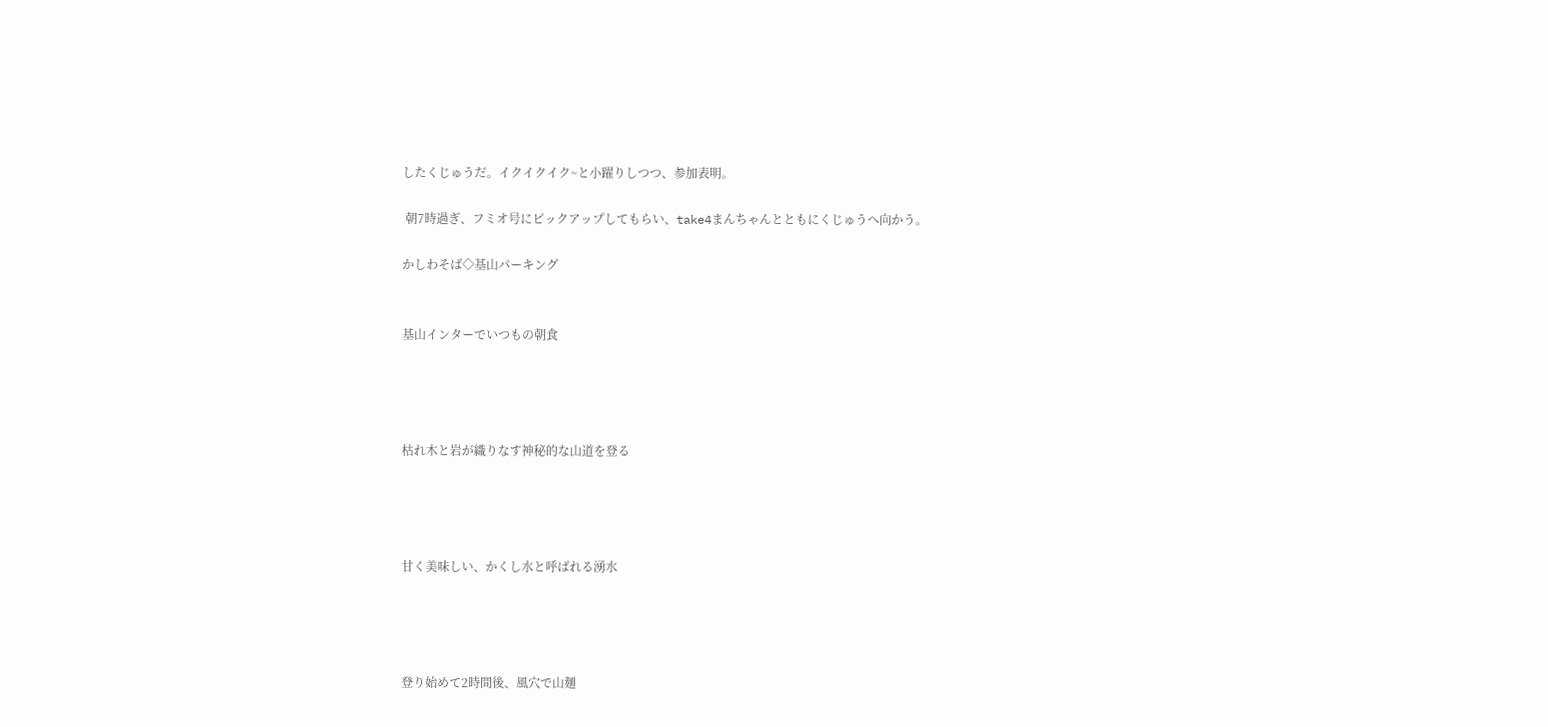したくじゅうだ。イクイクイク~と小躍りしつつ、参加表明。

 朝7時過ぎ、フミオ号にピックアップしてもらい、take4まんちゃんとともにくじゅうへ向かう。

かしわそば◇基山パーキング


基山インターでいつもの朝食




枯れ木と岩が織りなす神秘的な山道を登る




甘く美味しい、かくし水と呼ばれる湧水




登り始めて2時間後、風穴で山麺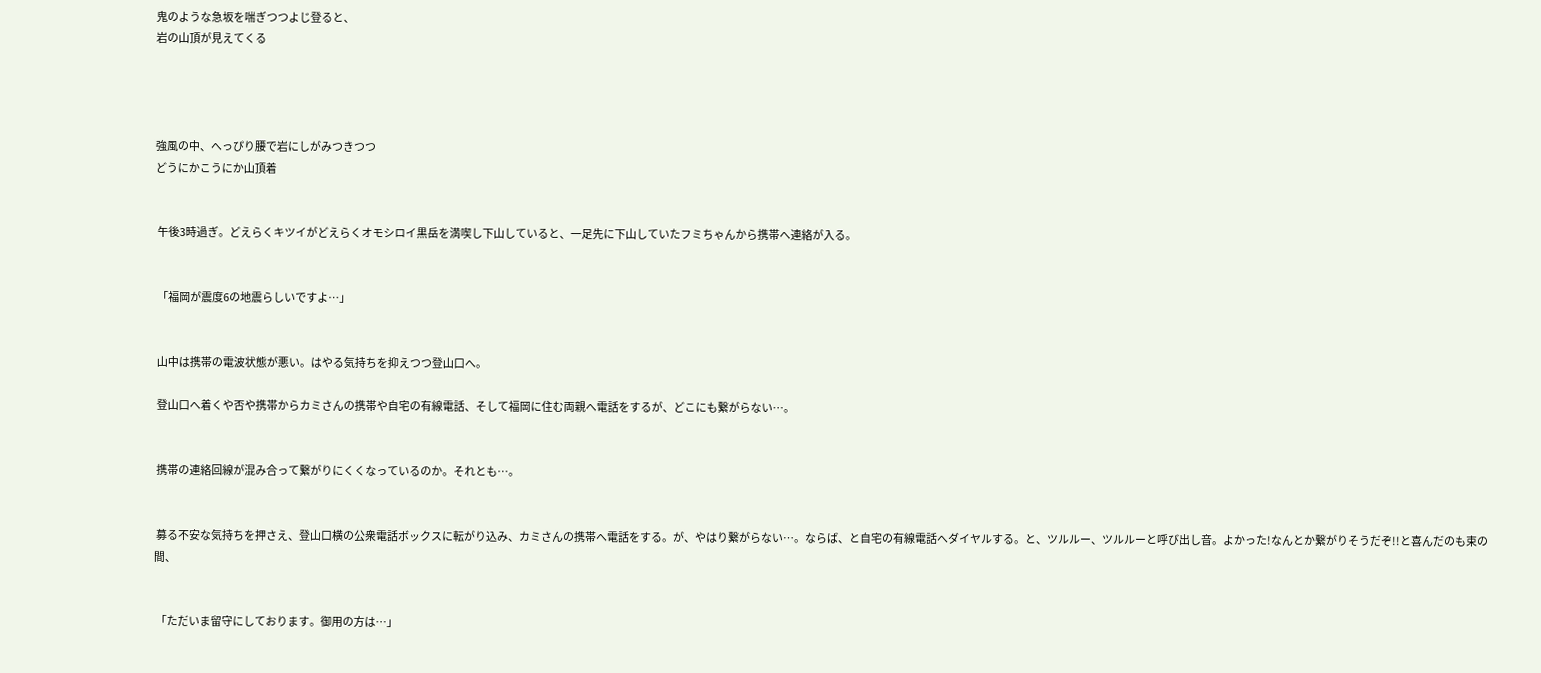鬼のような急坂を喘ぎつつよじ登ると、
岩の山頂が見えてくる




強風の中、へっぴり腰で岩にしがみつきつつ
どうにかこうにか山頂着


 午後3時過ぎ。どえらくキツイがどえらくオモシロイ黒岳を満喫し下山していると、一足先に下山していたフミちゃんから携帯へ連絡が入る。


 「福岡が震度6の地震らしいですよ…」


 山中は携帯の電波状態が悪い。はやる気持ちを抑えつつ登山口へ。

 登山口へ着くや否や携帯からカミさんの携帯や自宅の有線電話、そして福岡に住む両親へ電話をするが、どこにも繋がらない…。


 携帯の連絡回線が混み合って繋がりにくくなっているのか。それとも…。


 募る不安な気持ちを押さえ、登山口横の公衆電話ボックスに転がり込み、カミさんの携帯へ電話をする。が、やはり繋がらない…。ならば、と自宅の有線電話へダイヤルする。と、ツルルー、ツルルーと呼び出し音。よかった!なんとか繋がりそうだぞ!!と喜んだのも束の間、


 「ただいま留守にしております。御用の方は…」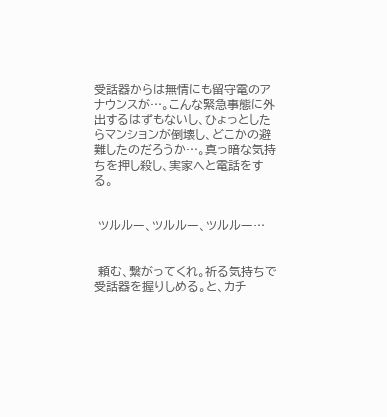受話器からは無情にも留守電のアナウンスが…。こんな緊急事態に外出するはずもないし、ひょっとしたらマンションが倒壊し、どこかの避難したのだろうか…。真っ暗な気持ちを押し殺し、実家へと電話をする。


 ツルルー、ツルルー、ツルルー…


 頼む、繋がってくれ。祈る気持ちで受話器を握りしめる。と、カチ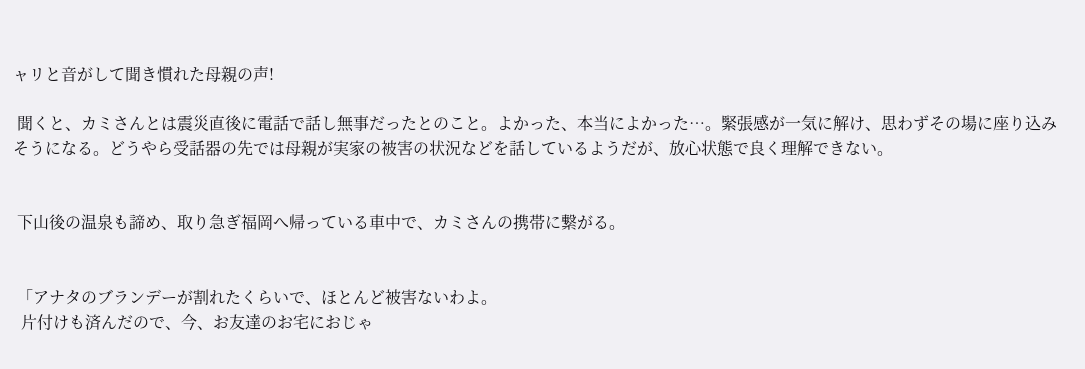ャリと音がして聞き慣れた母親の声!

 聞くと、カミさんとは震災直後に電話で話し無事だったとのこと。よかった、本当によかった…。緊張感が一気に解け、思わずその場に座り込みそうになる。どうやら受話器の先では母親が実家の被害の状況などを話しているようだが、放心状態で良く理解できない。


 下山後の温泉も諦め、取り急ぎ福岡へ帰っている車中で、カミさんの携帯に繋がる。


 「アナタのブランデーが割れたくらいで、ほとんど被害ないわよ。
  片付けも済んだので、今、お友達のお宅におじゃ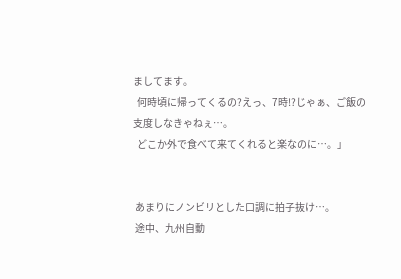ましてます。
  何時頃に帰ってくるの?えっ、7時!?じゃぁ、ご飯の支度しなきゃねぇ…。
  どこか外で食べて来てくれると楽なのに…。」


 あまりにノンビリとした口調に拍子抜け…。
 途中、九州自動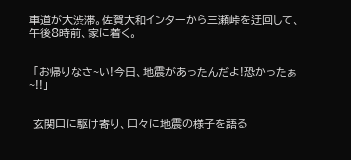車道が大渋滞。佐賀大和インターから三瀬峠を迂回して、午後8時前、家に着く。


 「お帰りなさ~い!今日、地震があったんだよ!恐かったぁ~!!」


 玄関口に駆け寄り、口々に地震の様子を語る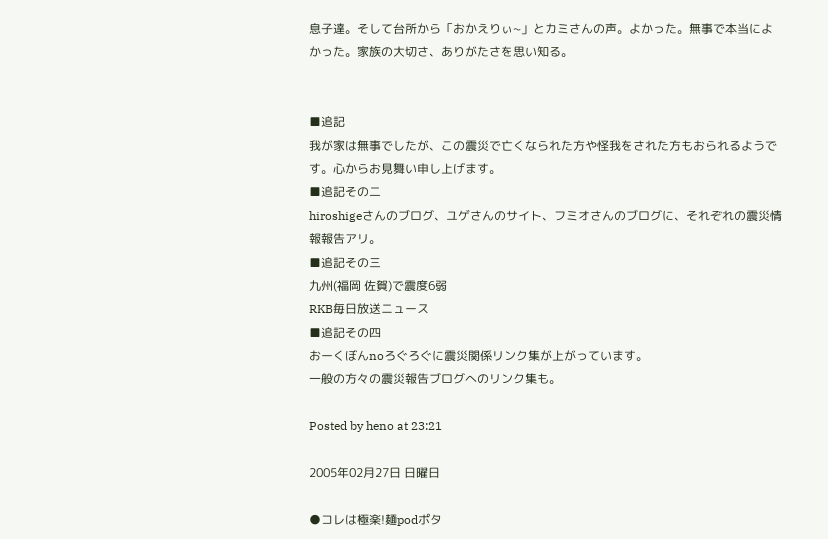息子達。そして台所から「おかえりぃ~」とカミさんの声。よかった。無事で本当によかった。家族の大切さ、ありがたさを思い知る。


■追記
我が家は無事でしたが、この震災で亡くなられた方や怪我をされた方もおられるようです。心からお見舞い申し上げます。
■追記その二
hiroshigeさんのブログ、ユゲさんのサイト、フミオさんのブログに、それぞれの震災情報報告アリ。
■追記その三
九州(福岡 佐賀)で震度6弱
RKB毎日放送ニュース
■追記その四
おーくぼんnoろぐろぐに震災関係リンク集が上がっています。
一般の方々の震災報告ブログへのリンク集も。

Posted by heno at 23:21

2005年02月27日 日曜日

●コレは極楽!麺podポタ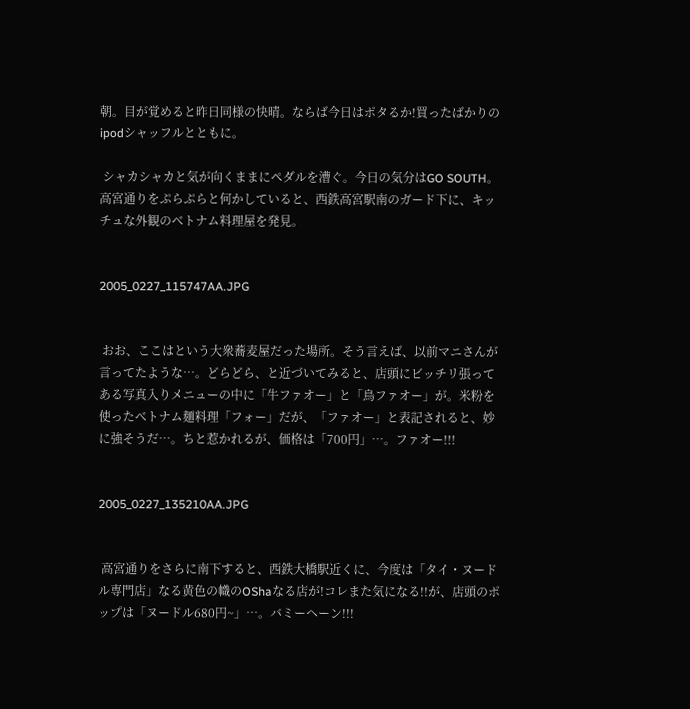朝。目が覚めると昨日同様の快晴。ならば今日はポタるか!買ったばかりのipodシャッフルとともに。

 シャカシャカと気が向くままにペダルを漕ぐ。今日の気分はGO SOUTH。高宮通りをぷらぷらと何かしていると、西鉄高宮駅南のガード下に、キッチュな外観のベトナム料理屋を発見。


2005_0227_115747AA.JPG


 おお、ここはという大衆蕎麦屋だった場所。そう言えば、以前マニさんが言ってたような…。どらどら、と近づいてみると、店頭にビッチリ張ってある写真入りメニューの中に「牛ファオー」と「鳥ファオー」が。米粉を使ったベトナム麺料理「フォー」だが、「ファオー」と表記されると、妙に強そうだ…。ちと惹かれるが、価格は「700円」…。ファオー!!!


2005_0227_135210AA.JPG


 高宮通りをさらに南下すると、西鉄大橋駅近くに、今度は「タイ・ヌードル専門店」なる黄色の幟のOShaなる店が!コレまた気になる!!が、店頭のポップは「ヌードル680円~」…。バミーヘーン!!!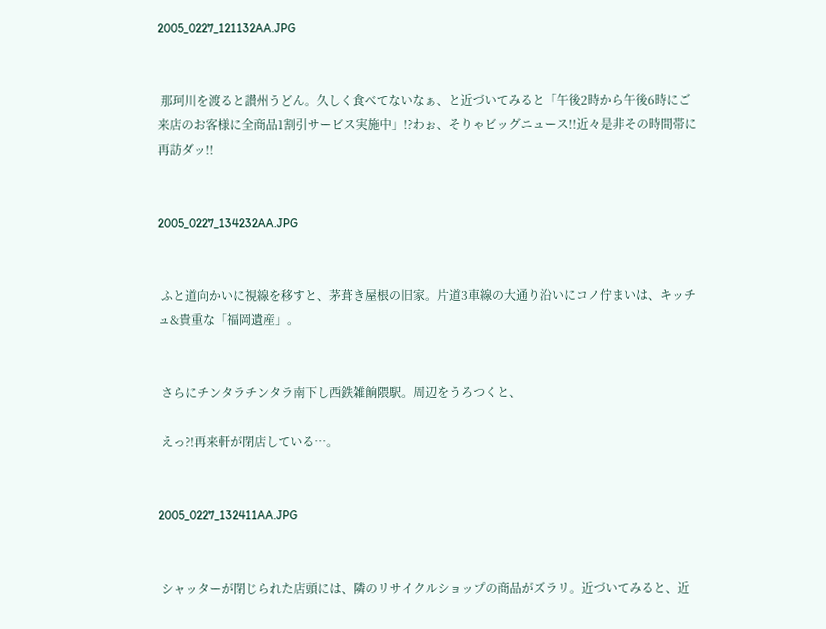2005_0227_121132AA.JPG


 那珂川を渡ると讃州うどん。久しく食べてないなぁ、と近づいてみると「午後2時から午後6時にご来店のお客様に全商品1割引サービス実施中」!?わぉ、そりゃビッグニュース!!近々是非その時間帯に再訪ダッ!!


2005_0227_134232AA.JPG


 ふと道向かいに視線を移すと、茅葺き屋根の旧家。片道3車線の大通り沿いにコノ佇まいは、キッチュ&貴重な「福岡遺産」。


 さらにチンタラチンタラ南下し西鉄雑餉隈駅。周辺をうろつくと、

 えっ?!再来軒が閉店している…。


2005_0227_132411AA.JPG


 シャッターが閉じられた店頭には、隣のリサイクルショップの商品がズラリ。近づいてみると、近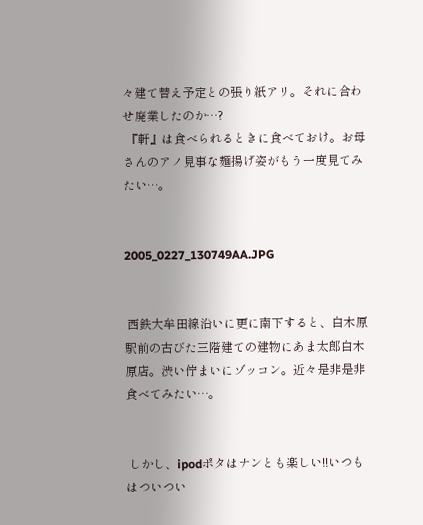々建て替え予定との張り紙アリ。それに合わせ廃業したのか…?
 『軒』は食べられるときに食べておけ。お母さんのアノ見事な麺揚げ姿がもう一度見てみたい…。


2005_0227_130749AA.JPG


 西鉄大牟田線沿いに更に南下すると、白木原駅前の古びた三階建ての建物にあま太郎白木原店。渋い佇まいにゾッコン。近々是非是非食べてみたい…。


 しかし、ipodポタはナンとも楽しい!!いつもはついつい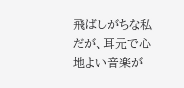飛ばしがちな私だが、耳元で心地よい音楽が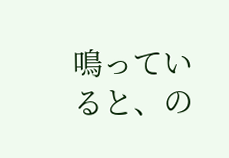鳴っていると、の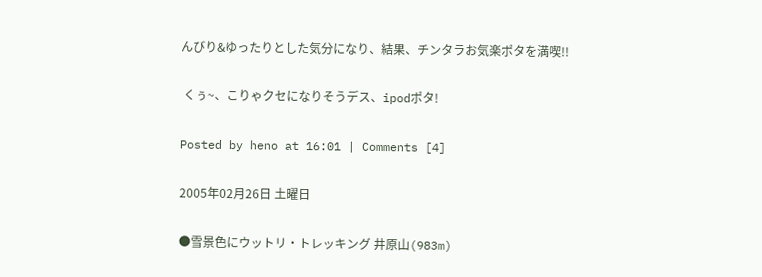んびり&ゆったりとした気分になり、結果、チンタラお気楽ポタを満喫!!

 くぅ~、こりゃクセになりそうデス、ipodポタ!

Posted by heno at 16:01 | Comments [4]

2005年02月26日 土曜日

●雪景色にウットリ・トレッキング 井原山(983m)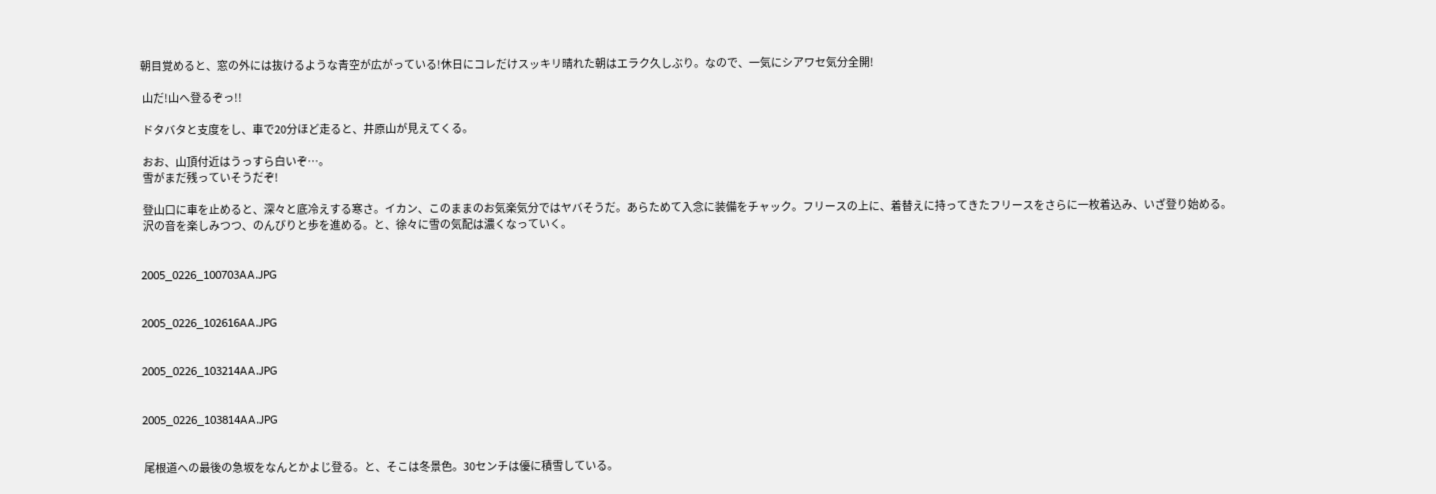朝目覚めると、窓の外には抜けるような青空が広がっている!休日にコレだけスッキリ晴れた朝はエラク久しぶり。なので、一気にシアワセ気分全開!

 山だ!山へ登るぞっ!!

 ドタバタと支度をし、車で20分ほど走ると、井原山が見えてくる。

 おお、山頂付近はうっすら白いぞ…。
 雪がまだ残っていそうだぞ!

 登山口に車を止めると、深々と底冷えする寒さ。イカン、このままのお気楽気分ではヤバそうだ。あらためて入念に装備をチャック。フリースの上に、着替えに持ってきたフリースをさらに一枚着込み、いざ登り始める。
 沢の音を楽しみつつ、のんびりと歩を進める。と、徐々に雪の気配は濃くなっていく。


2005_0226_100703AA.JPG


2005_0226_102616AA.JPG


2005_0226_103214AA.JPG


2005_0226_103814AA.JPG


 尾根道への最後の急坂をなんとかよじ登る。と、そこは冬景色。30センチは優に積雪している。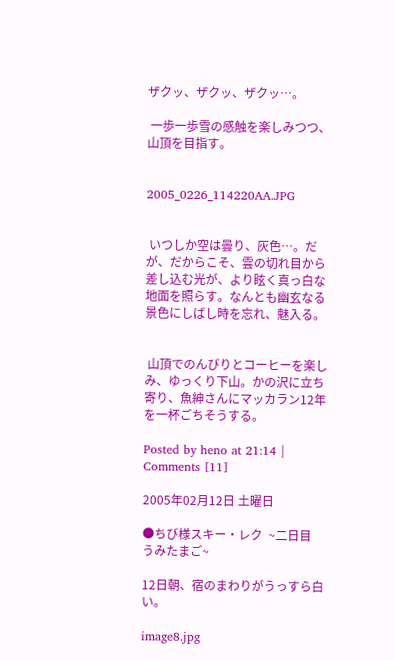ザクッ、ザクッ、ザクッ…。

 一歩一歩雪の感触を楽しみつつ、山頂を目指す。


2005_0226_114220AA.JPG


 いつしか空は曇り、灰色…。だが、だからこそ、雲の切れ目から差し込む光が、より眩く真っ白な地面を照らす。なんとも幽玄なる景色にしばし時を忘れ、魅入る。


 山頂でのんびりとコーヒーを楽しみ、ゆっくり下山。かの沢に立ち寄り、魚紳さんにマッカラン12年を一杯ごちそうする。

Posted by heno at 21:14 | Comments [11]

2005年02月12日 土曜日

●ちび様スキー・レク  ~二日目 うみたまご~

12日朝、宿のまわりがうっすら白い。

image8.jpg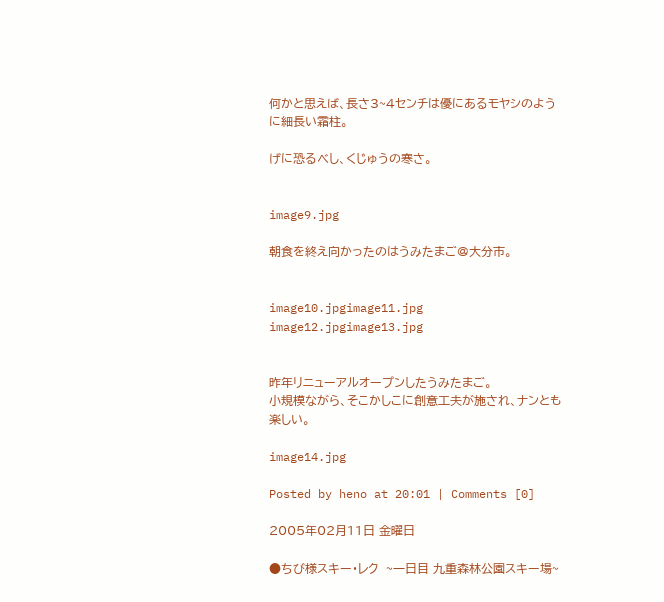何かと思えば、長さ3~4センチは優にあるモヤシのように細長い霜柱。

げに恐るべし、くじゅうの寒さ。


image9.jpg

朝食を終え向かったのはうみたまご@大分市。


image10.jpgimage11.jpg
image12.jpgimage13.jpg


昨年リニューアルオープンしたうみたまご。
小規模ながら、そこかしこに創意工夫が施され、ナンとも楽しい。

image14.jpg

Posted by heno at 20:01 | Comments [0]

2005年02月11日 金曜日

●ちび様スキー・レク  ~一日目 九重森林公園スキー場~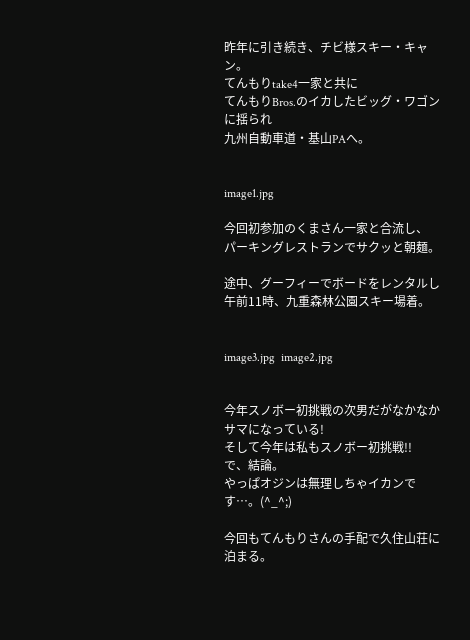昨年に引き続き、チビ様スキー・キャン。
てんもりtake4一家と共に
てんもりBros.のイカしたビッグ・ワゴンに揺られ
九州自動車道・基山PAへ。


image1.jpg

今回初参加のくまさん一家と合流し、
パーキングレストランでサクッと朝麺。

途中、グーフィーでボードをレンタルし
午前11時、九重森林公園スキー場着。


image3.jpg  image2.jpg


今年スノボー初挑戦の次男だがなかなかサマになっている!
そして今年は私もスノボー初挑戦!!
で、結論。
やっぱオジンは無理しちゃイカンです…。(^_^;)

今回もてんもりさんの手配で久住山荘に泊まる。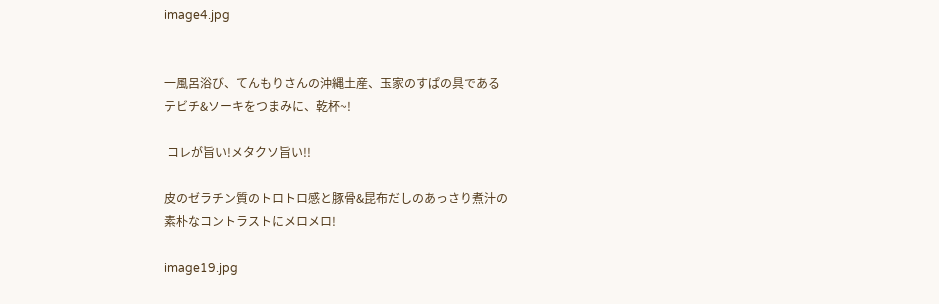image4.jpg


一風呂浴び、てんもりさんの沖縄土産、玉家のすぱの具である
テビチ&ソーキをつまみに、乾杯~!

 コレが旨い!メタクソ旨い!!

皮のゼラチン質のトロトロ感と豚骨&昆布だしのあっさり煮汁の
素朴なコントラストにメロメロ!

image19.jpg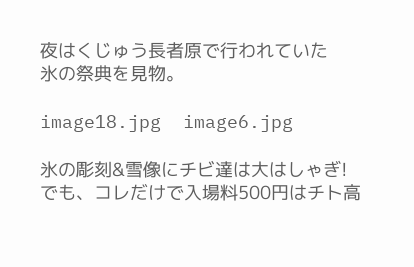夜はくじゅう長者原で行われていた
氷の祭典を見物。

image18.jpg  image6.jpg

氷の彫刻&雪像にチビ達は大はしゃぎ!
でも、コレだけで入場料500円はチト高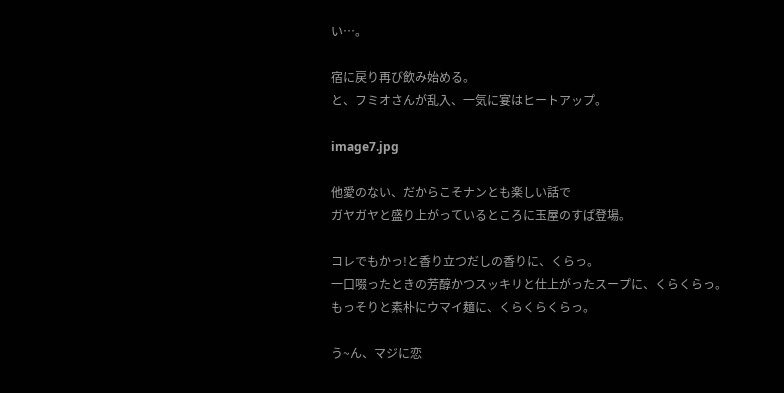い…。

宿に戻り再び飲み始める。
と、フミオさんが乱入、一気に宴はヒートアップ。

image7.jpg

他愛のない、だからこそナンとも楽しい話で
ガヤガヤと盛り上がっているところに玉屋のすぱ登場。

コレでもかっ!と香り立つだしの香りに、くらっ。
一口啜ったときの芳醇かつスッキリと仕上がったスープに、くらくらっ。
もっそりと素朴にウマイ麺に、くらくらくらっ。

う~ん、マジに恋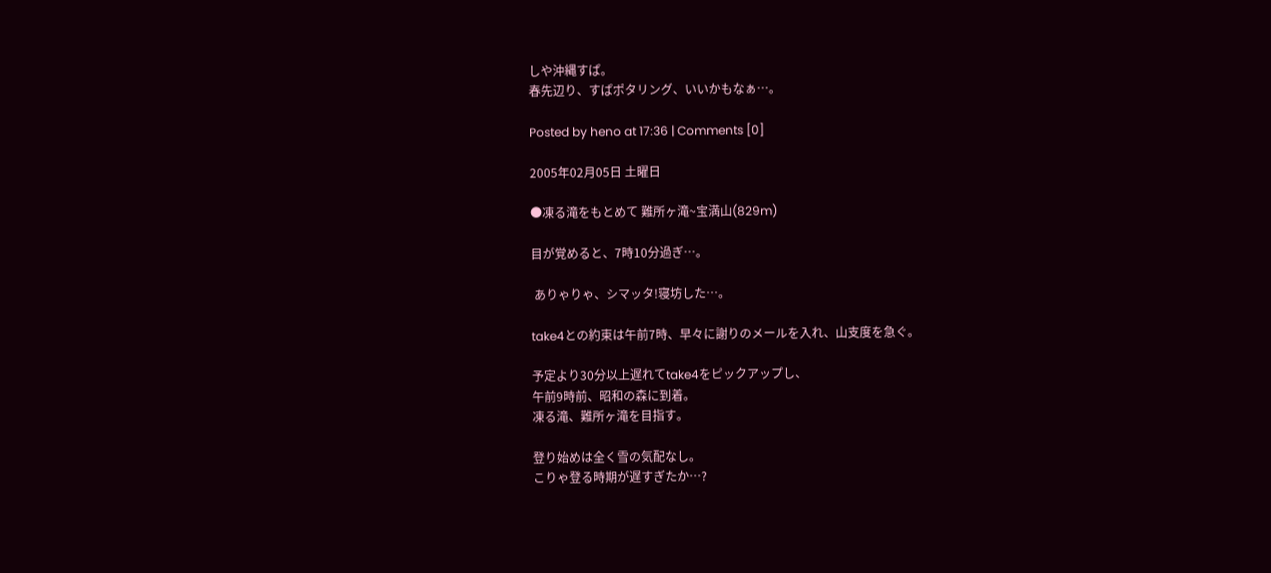しや沖縄すぱ。
春先辺り、すぱポタリング、いいかもなぁ…。

Posted by heno at 17:36 | Comments [0]

2005年02月05日 土曜日

●凍る滝をもとめて 難所ヶ滝~宝満山(829m)

目が覚めると、7時10分過ぎ…。

 ありゃりゃ、シマッタ!寝坊した…。

take4との約束は午前7時、早々に謝りのメールを入れ、山支度を急ぐ。

予定より30分以上遅れてtake4をピックアップし、
午前9時前、昭和の森に到着。
凍る滝、難所ヶ滝を目指す。

登り始めは全く雪の気配なし。
こりゃ登る時期が遅すぎたか…?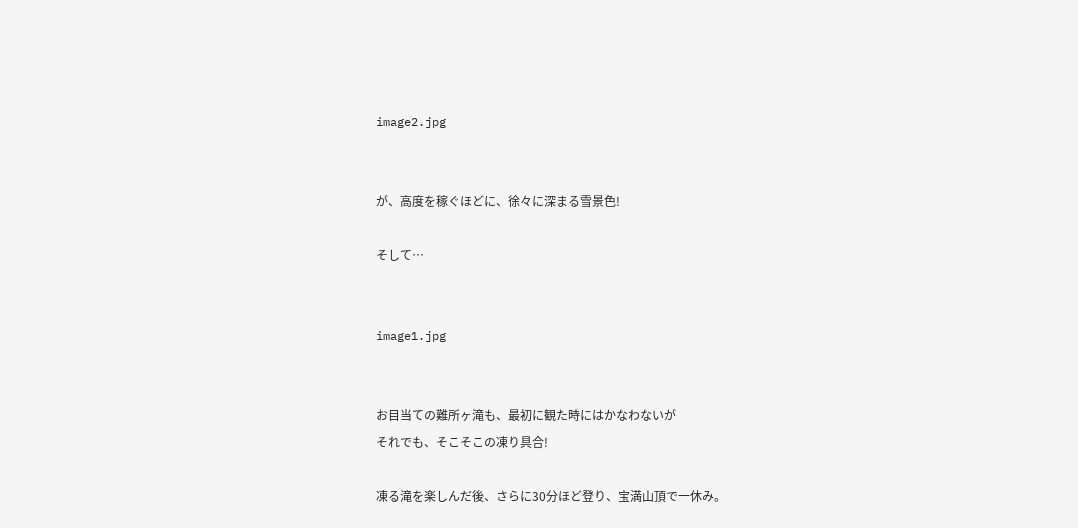image2.jpg


が、高度を稼ぐほどに、徐々に深まる雪景色!

そして…


image1.jpg


お目当ての難所ヶ滝も、最初に観た時にはかなわないが
それでも、そこそこの凍り具合!

凍る滝を楽しんだ後、さらに30分ほど登り、宝満山頂で一休み。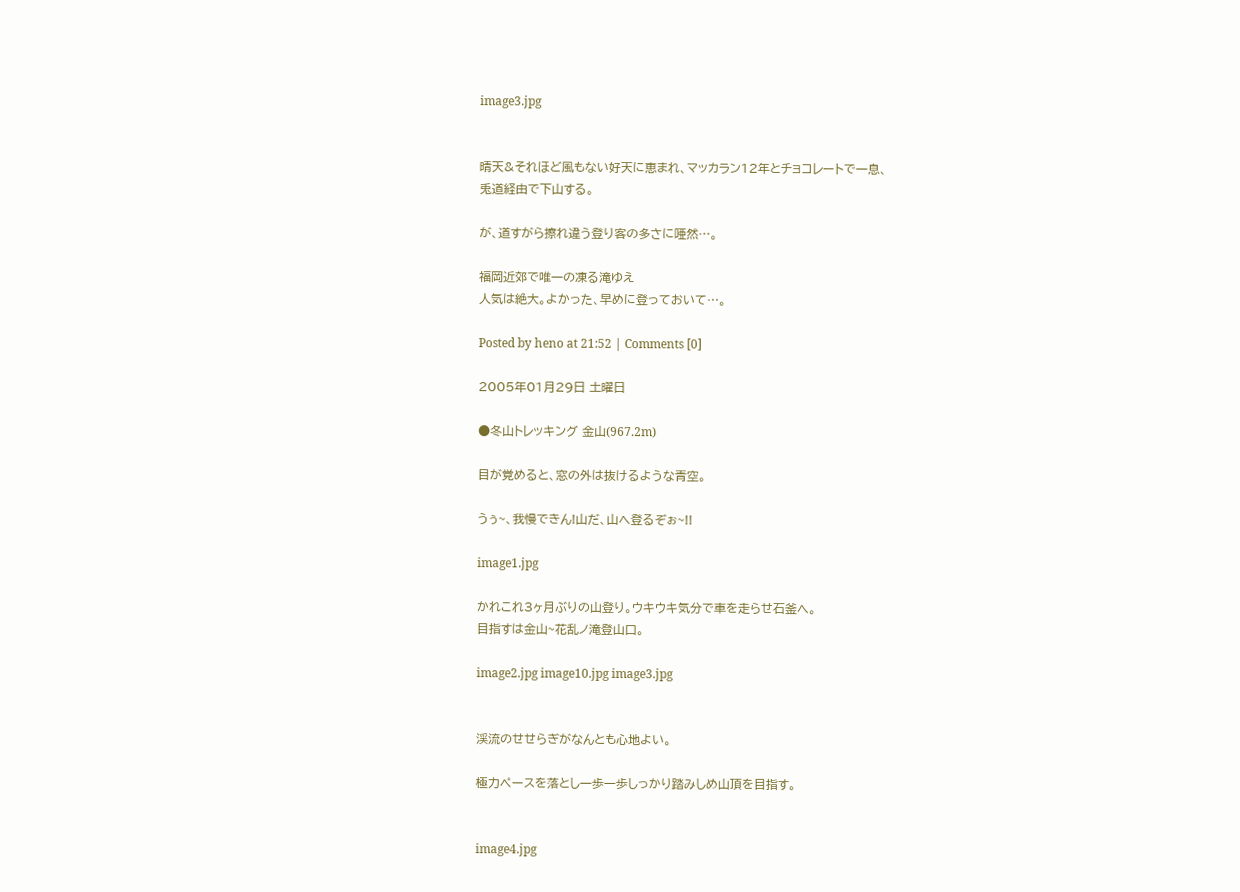image3.jpg


晴天&それほど風もない好天に恵まれ、マッカラン12年とチョコレートで一息、
兎道経由で下山する。

が、道すがら擦れ違う登り客の多さに唖然…。

福岡近郊で唯一の凍る滝ゆえ
人気は絶大。よかった、早めに登っておいて…。

Posted by heno at 21:52 | Comments [0]

2005年01月29日 土曜日

●冬山トレッキング 金山(967.2m)

目が覚めると、窓の外は抜けるような青空。

うぅ~、我慢できん!山だ、山へ登るぞぉ~!!

image1.jpg

かれこれ3ヶ月ぶりの山登り。ウキウキ気分で車を走らせ石釜へ。
目指すは金山~花乱ノ滝登山口。

image2.jpg image10.jpg image3.jpg


渓流のせせらぎがなんとも心地よい。

極力ペースを落とし一歩一歩しっかり踏みしめ山頂を目指す。


image4.jpg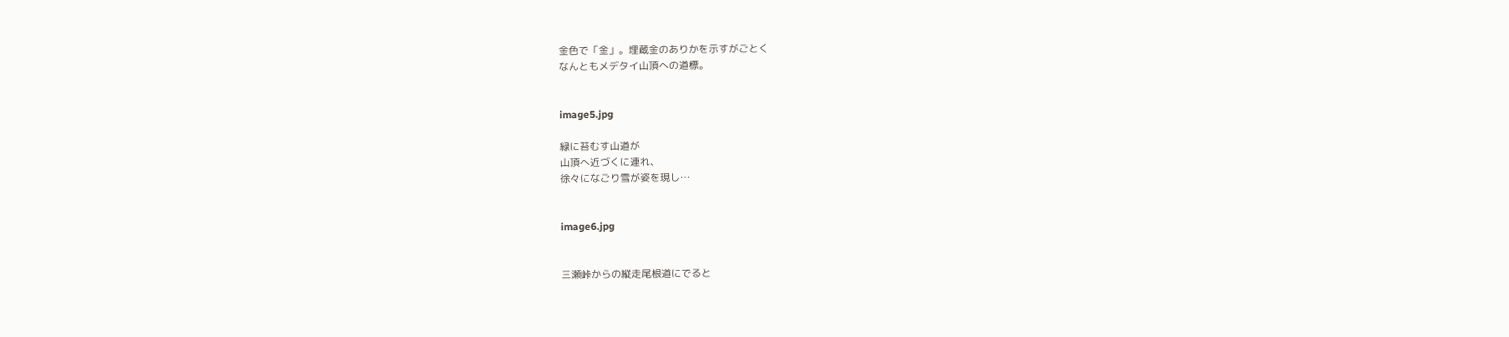金色で「金」。埋蔵金のありかを示すがごとく
なんともメデタイ山頂への道標。


image5.jpg

緑に苔むす山道が
山頂へ近づくに連れ、
徐々になごり雪が姿を現し…


image6.jpg


三瀬峠からの縦走尾根道にでると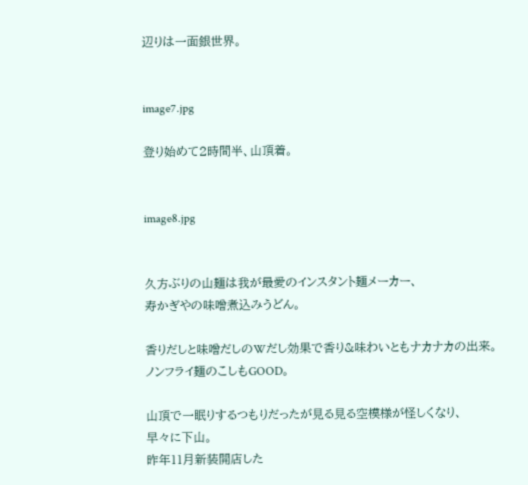辺りは一面銀世界。


image7.jpg

登り始めて2時間半、山頂着。


image8.jpg


久方ぶりの山麺は我が最愛のインスタント麺メーカー、
寿かぎやの味噌煮込みうどん。

香りだしと味噌だしのWだし効果で香り&味わいともナカナカの出来。
ノンフライ麺のこしもGOOD。

山頂で一眠りするつもりだったが見る見る空模様が怪しくなり、
早々に下山。
昨年11月新装開店した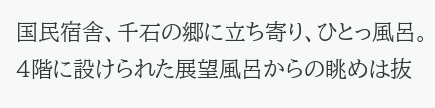国民宿舎、千石の郷に立ち寄り、ひとっ風呂。
4階に設けられた展望風呂からの眺めは抜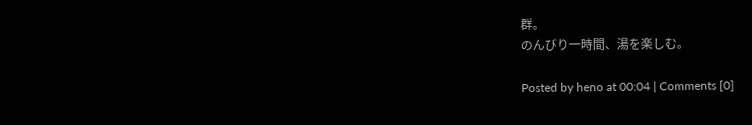群。
のんびり一時間、湯を楽しむ。

Posted by heno at 00:04 | Comments [0]